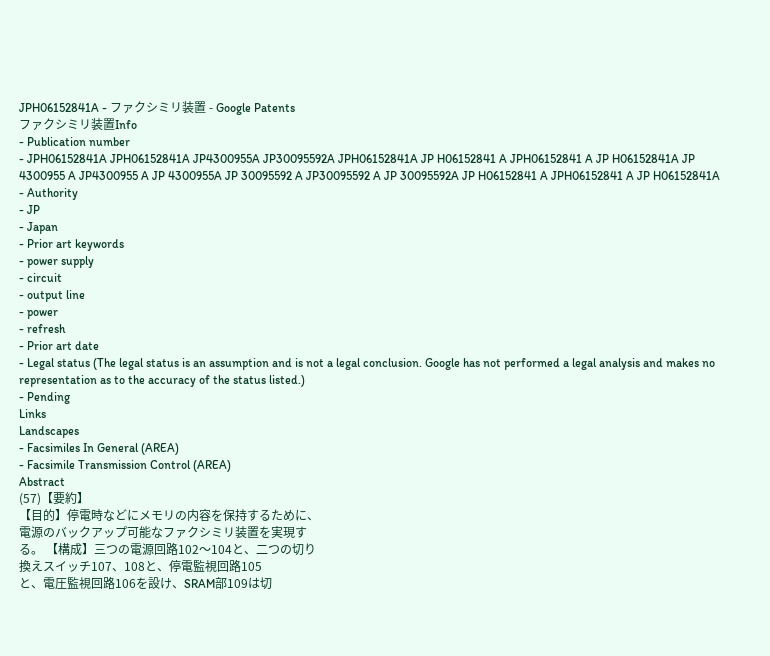JPH06152841A - ファクシミリ装置 - Google Patents
ファクシミリ装置Info
- Publication number
- JPH06152841A JPH06152841A JP4300955A JP30095592A JPH06152841A JP H06152841 A JPH06152841 A JP H06152841A JP 4300955 A JP4300955 A JP 4300955A JP 30095592 A JP30095592 A JP 30095592A JP H06152841 A JPH06152841 A JP H06152841A
- Authority
- JP
- Japan
- Prior art keywords
- power supply
- circuit
- output line
- power
- refresh
- Prior art date
- Legal status (The legal status is an assumption and is not a legal conclusion. Google has not performed a legal analysis and makes no representation as to the accuracy of the status listed.)
- Pending
Links
Landscapes
- Facsimiles In General (AREA)
- Facsimile Transmission Control (AREA)
Abstract
(57)【要約】
【目的】停電時などにメモリの内容を保持するために、
電源のバックアップ可能なファクシミリ装置を実現す
る。 【構成】三つの電源回路102〜104と、二つの切り
換えスイッチ107、108と、停電監視回路105
と、電圧監視回路106を設け、SRAM部109は切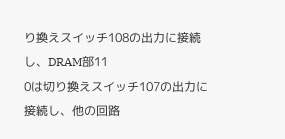り換えスイッチ108の出力に接続し、DRAM部11
0は切り換えスイッチ107の出力に接続し、他の回路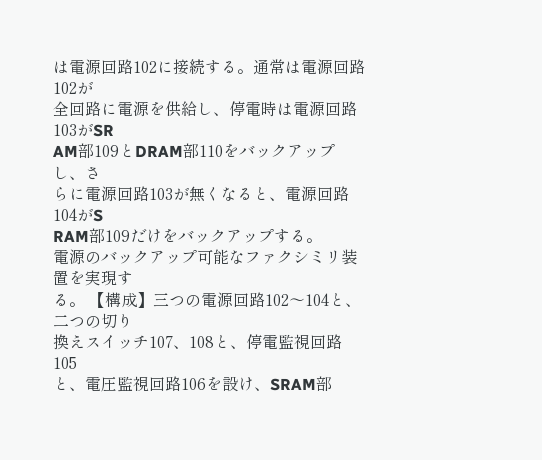は電源回路102に接続する。通常は電源回路102が
全回路に電源を供給し、停電時は電源回路103がSR
AM部109とDRAM部110をバックアップし、さ
らに電源回路103が無くなると、電源回路104がS
RAM部109だけをバックアップする。
電源のバックアップ可能なファクシミリ装置を実現す
る。 【構成】三つの電源回路102〜104と、二つの切り
換えスイッチ107、108と、停電監視回路105
と、電圧監視回路106を設け、SRAM部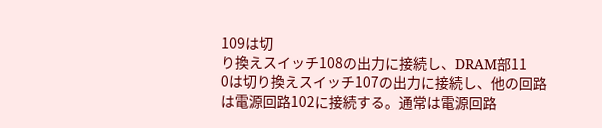109は切
り換えスイッチ108の出力に接続し、DRAM部11
0は切り換えスイッチ107の出力に接続し、他の回路
は電源回路102に接続する。通常は電源回路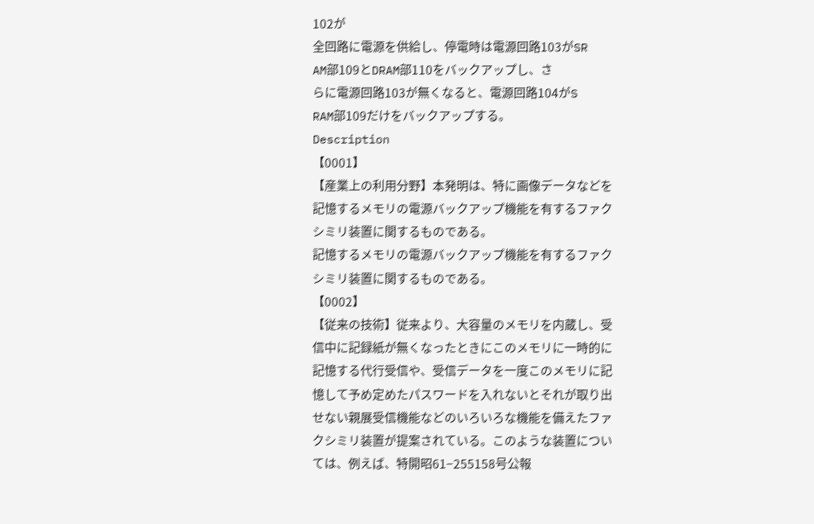102が
全回路に電源を供給し、停電時は電源回路103がSR
AM部109とDRAM部110をバックアップし、さ
らに電源回路103が無くなると、電源回路104がS
RAM部109だけをバックアップする。
Description
【0001】
【産業上の利用分野】本発明は、特に画像データなどを
記憶するメモリの電源バックアップ機能を有するファク
シミリ装置に関するものである。
記憶するメモリの電源バックアップ機能を有するファク
シミリ装置に関するものである。
【0002】
【従来の技術】従来より、大容量のメモリを内蔵し、受
信中に記録紙が無くなったときにこのメモリに一時的に
記憶する代行受信や、受信データを一度このメモリに記
憶して予め定めたパスワードを入れないとそれが取り出
せない親展受信機能などのいろいろな機能を備えたファ
クシミリ装置が提案されている。このような装置につい
ては、例えば、特開昭61−255158号公報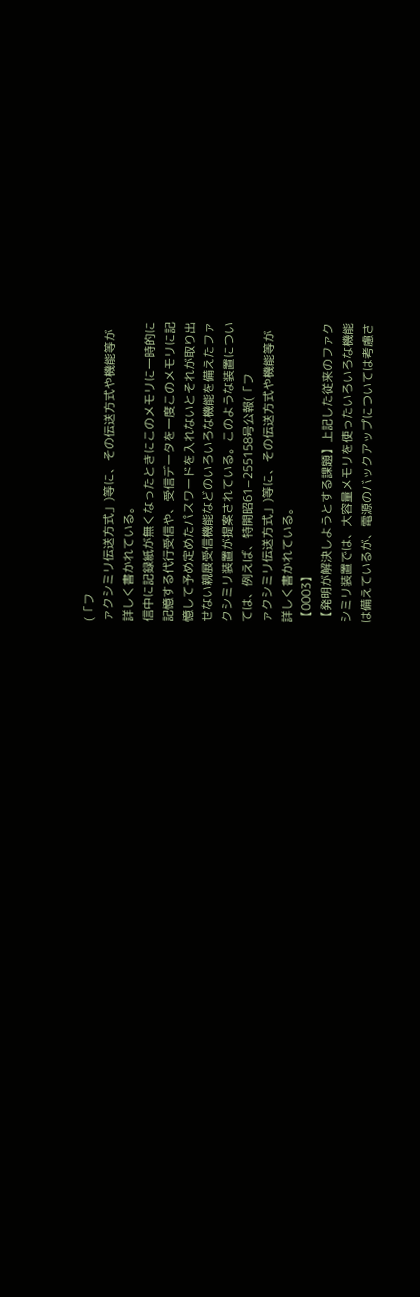(「フ
ァクシミリ伝送方式」)等に、その伝送方式や機能等が
詳しく書かれている。
信中に記録紙が無くなったときにこのメモリに一時的に
記憶する代行受信や、受信データを一度このメモリに記
憶して予め定めたパスワードを入れないとそれが取り出
せない親展受信機能などのいろいろな機能を備えたファ
クシミリ装置が提案されている。このような装置につい
ては、例えば、特開昭61−255158号公報(「フ
ァクシミリ伝送方式」)等に、その伝送方式や機能等が
詳しく書かれている。
【0003】
【発明が解決しようとする課題】上記した従来のファク
シミリ装置では、大容量メモリを使ったいろいろな機能
は備えているが、電源のバックアップについては考慮さ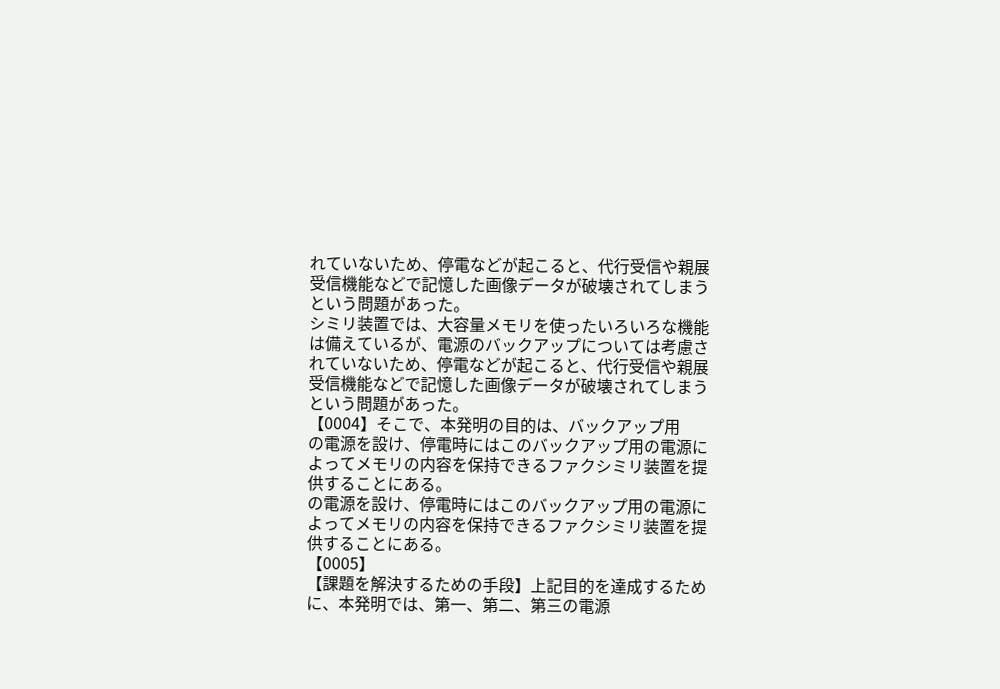れていないため、停電などが起こると、代行受信や親展
受信機能などで記憶した画像データが破壊されてしまう
という問題があった。
シミリ装置では、大容量メモリを使ったいろいろな機能
は備えているが、電源のバックアップについては考慮さ
れていないため、停電などが起こると、代行受信や親展
受信機能などで記憶した画像データが破壊されてしまう
という問題があった。
【0004】そこで、本発明の目的は、バックアップ用
の電源を設け、停電時にはこのバックアップ用の電源に
よってメモリの内容を保持できるファクシミリ装置を提
供することにある。
の電源を設け、停電時にはこのバックアップ用の電源に
よってメモリの内容を保持できるファクシミリ装置を提
供することにある。
【0005】
【課題を解決するための手段】上記目的を達成するため
に、本発明では、第一、第二、第三の電源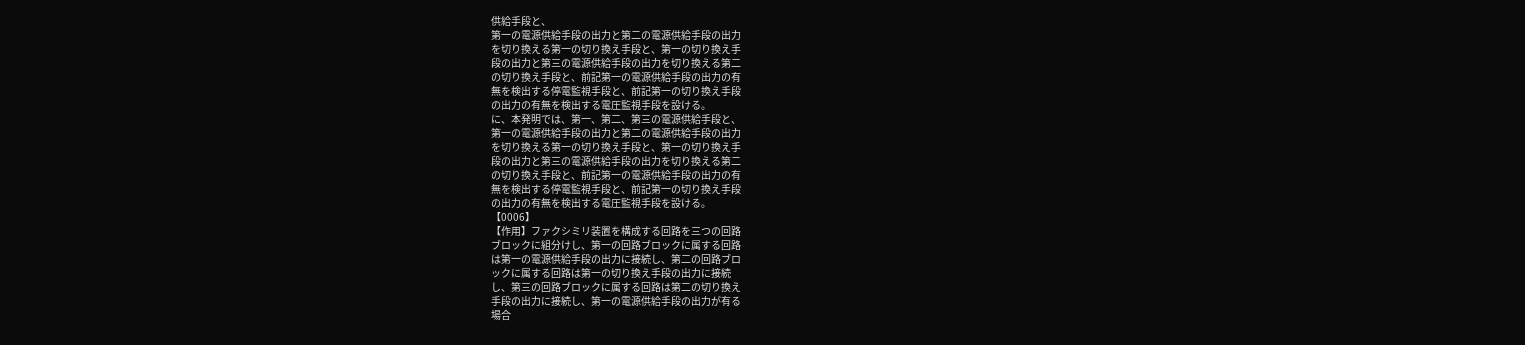供給手段と、
第一の電源供給手段の出力と第二の電源供給手段の出力
を切り換える第一の切り換え手段と、第一の切り換え手
段の出力と第三の電源供給手段の出力を切り換える第二
の切り換え手段と、前記第一の電源供給手段の出力の有
無を検出する停電監視手段と、前記第一の切り換え手段
の出力の有無を検出する電圧監視手段を設ける。
に、本発明では、第一、第二、第三の電源供給手段と、
第一の電源供給手段の出力と第二の電源供給手段の出力
を切り換える第一の切り換え手段と、第一の切り換え手
段の出力と第三の電源供給手段の出力を切り換える第二
の切り換え手段と、前記第一の電源供給手段の出力の有
無を検出する停電監視手段と、前記第一の切り換え手段
の出力の有無を検出する電圧監視手段を設ける。
【0006】
【作用】ファクシミリ装置を構成する回路を三つの回路
ブロックに組分けし、第一の回路ブロックに属する回路
は第一の電源供給手段の出力に接続し、第二の回路ブロ
ックに属する回路は第一の切り換え手段の出力に接続
し、第三の回路ブロックに属する回路は第二の切り換え
手段の出力に接続し、第一の電源供給手段の出力が有る
場合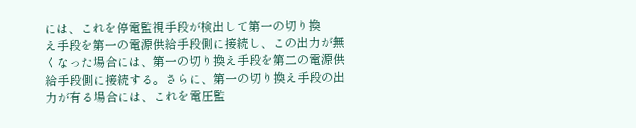には、これを停電監視手段が検出して第一の切り換
え手段を第一の電源供給手段側に接続し、この出力が無
くなった場合には、第一の切り換え手段を第二の電源供
給手段側に接続する。さらに、第一の切り換え手段の出
力が有る場合には、これを電圧監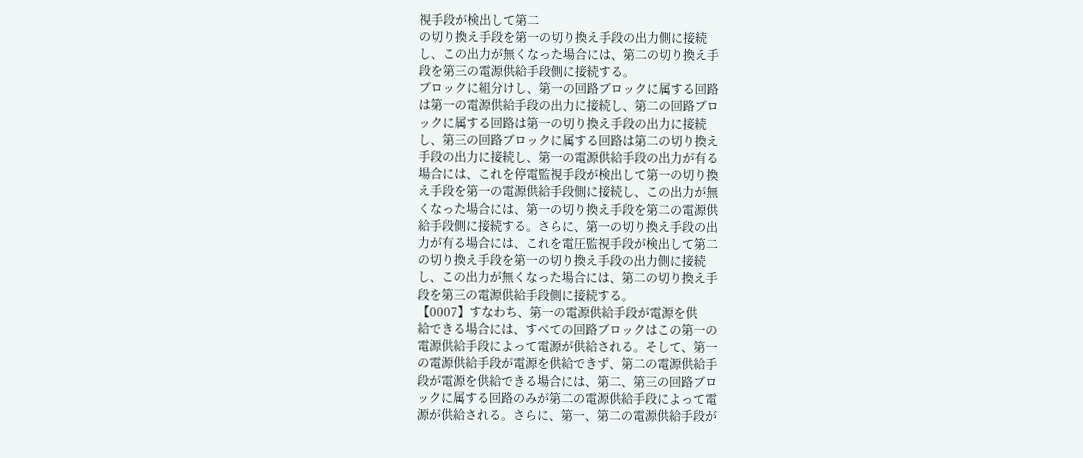視手段が検出して第二
の切り換え手段を第一の切り換え手段の出力側に接続
し、この出力が無くなった場合には、第二の切り換え手
段を第三の電源供給手段側に接続する。
ブロックに組分けし、第一の回路ブロックに属する回路
は第一の電源供給手段の出力に接続し、第二の回路ブロ
ックに属する回路は第一の切り換え手段の出力に接続
し、第三の回路ブロックに属する回路は第二の切り換え
手段の出力に接続し、第一の電源供給手段の出力が有る
場合には、これを停電監視手段が検出して第一の切り換
え手段を第一の電源供給手段側に接続し、この出力が無
くなった場合には、第一の切り換え手段を第二の電源供
給手段側に接続する。さらに、第一の切り換え手段の出
力が有る場合には、これを電圧監視手段が検出して第二
の切り換え手段を第一の切り換え手段の出力側に接続
し、この出力が無くなった場合には、第二の切り換え手
段を第三の電源供給手段側に接続する。
【0007】すなわち、第一の電源供給手段が電源を供
給できる場合には、すべての回路ブロックはこの第一の
電源供給手段によって電源が供給される。そして、第一
の電源供給手段が電源を供給できず、第二の電源供給手
段が電源を供給できる場合には、第二、第三の回路ブロ
ックに属する回路のみが第二の電源供給手段によって電
源が供給される。さらに、第一、第二の電源供給手段が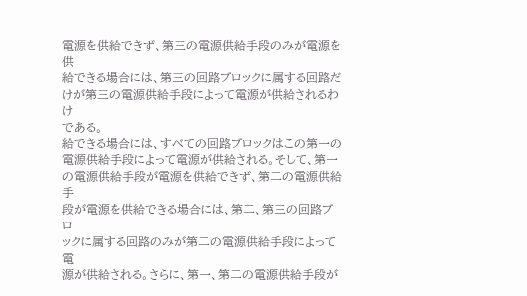電源を供給できず、第三の電源供給手段のみが電源を供
給できる場合には、第三の回路ブロックに属する回路だ
けが第三の電源供給手段によって電源が供給されるわけ
である。
給できる場合には、すべての回路ブロックはこの第一の
電源供給手段によって電源が供給される。そして、第一
の電源供給手段が電源を供給できず、第二の電源供給手
段が電源を供給できる場合には、第二、第三の回路ブロ
ックに属する回路のみが第二の電源供給手段によって電
源が供給される。さらに、第一、第二の電源供給手段が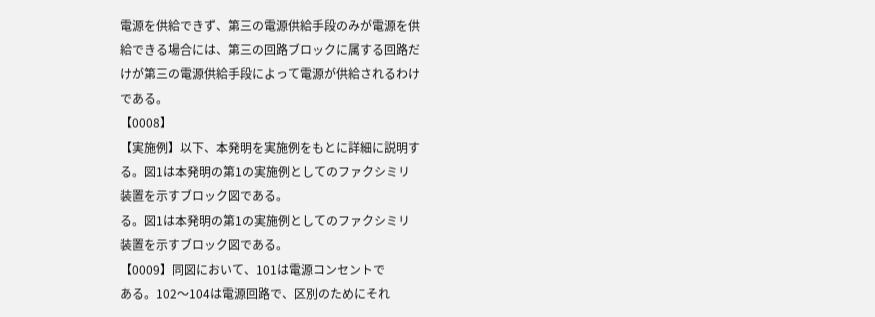電源を供給できず、第三の電源供給手段のみが電源を供
給できる場合には、第三の回路ブロックに属する回路だ
けが第三の電源供給手段によって電源が供給されるわけ
である。
【0008】
【実施例】以下、本発明を実施例をもとに詳細に説明す
る。図1は本発明の第1の実施例としてのファクシミリ
装置を示すブロック図である。
る。図1は本発明の第1の実施例としてのファクシミリ
装置を示すブロック図である。
【0009】同図において、101は電源コンセントで
ある。102〜104は電源回路で、区別のためにそれ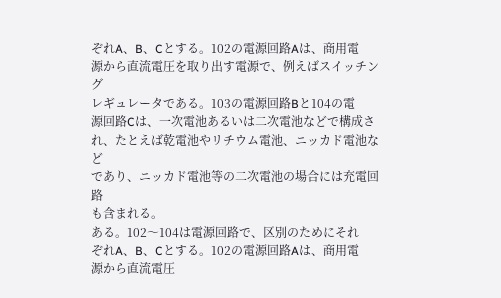ぞれA、B、Cとする。102の電源回路Aは、商用電
源から直流電圧を取り出す電源で、例えばスイッチング
レギュレータである。103の電源回路Bと104の電
源回路Cは、一次電池あるいは二次電池などで構成さ
れ、たとえば乾電池やリチウム電池、ニッカド電池など
であり、ニッカド電池等の二次電池の場合には充電回路
も含まれる。
ある。102〜104は電源回路で、区別のためにそれ
ぞれA、B、Cとする。102の電源回路Aは、商用電
源から直流電圧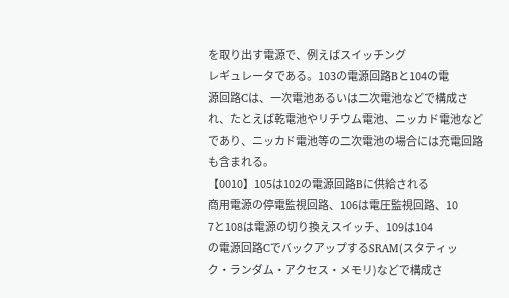を取り出す電源で、例えばスイッチング
レギュレータである。103の電源回路Bと104の電
源回路Cは、一次電池あるいは二次電池などで構成さ
れ、たとえば乾電池やリチウム電池、ニッカド電池など
であり、ニッカド電池等の二次電池の場合には充電回路
も含まれる。
【0010】105は102の電源回路Bに供給される
商用電源の停電監視回路、106は電圧監視回路、10
7と108は電源の切り換えスイッチ、109は104
の電源回路CでバックアップするSRAM(スタティッ
ク・ランダム・アクセス・メモリ)などで構成さ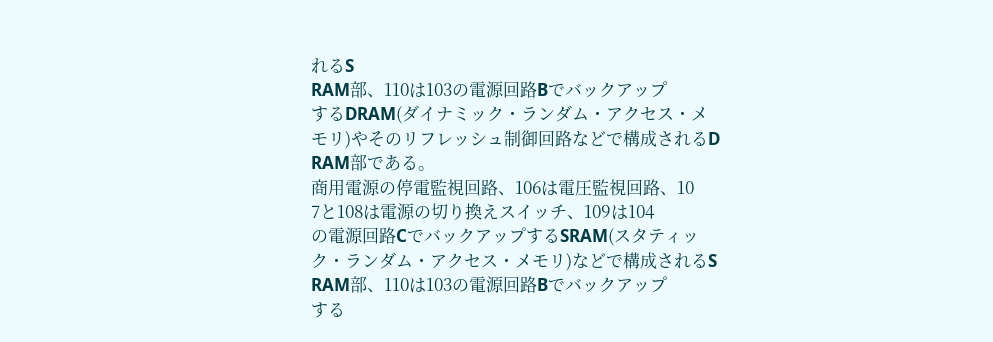れるS
RAM部、110は103の電源回路Bでバックアップ
するDRAM(ダイナミック・ランダム・アクセス・メ
モリ)やそのリフレッシュ制御回路などで構成されるD
RAM部である。
商用電源の停電監視回路、106は電圧監視回路、10
7と108は電源の切り換えスイッチ、109は104
の電源回路CでバックアップするSRAM(スタティッ
ク・ランダム・アクセス・メモリ)などで構成されるS
RAM部、110は103の電源回路Bでバックアップ
する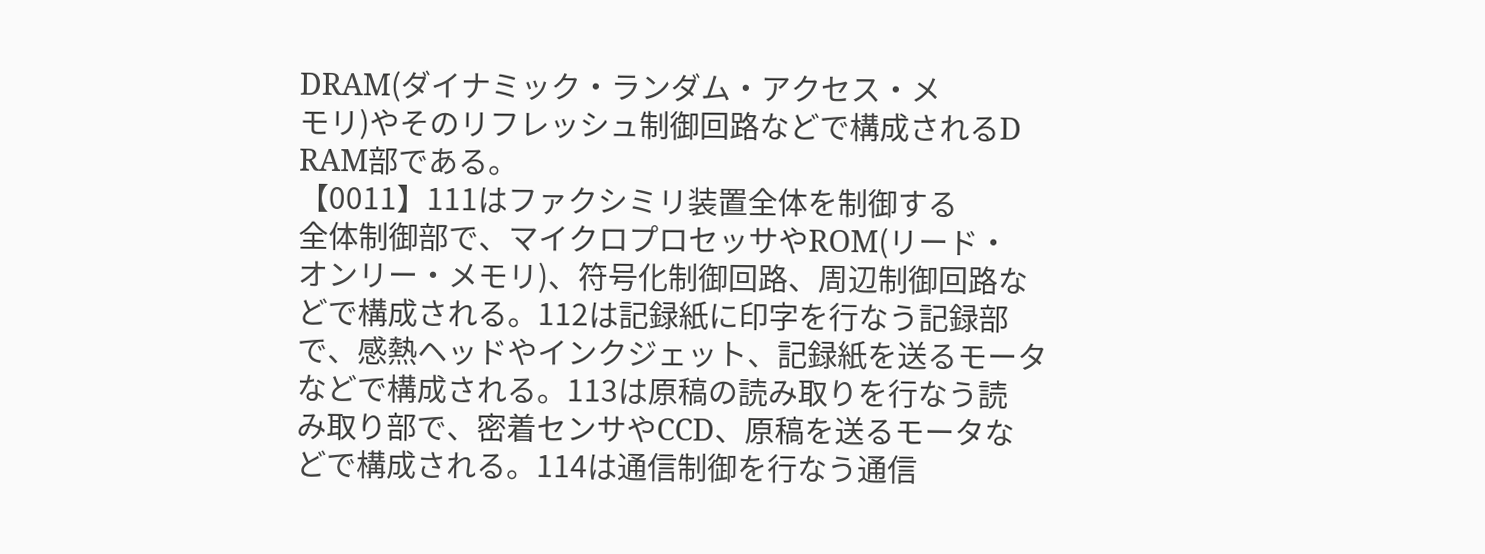DRAM(ダイナミック・ランダム・アクセス・メ
モリ)やそのリフレッシュ制御回路などで構成されるD
RAM部である。
【0011】111はファクシミリ装置全体を制御する
全体制御部で、マイクロプロセッサやROM(リード・
オンリー・メモリ)、符号化制御回路、周辺制御回路な
どで構成される。112は記録紙に印字を行なう記録部
で、感熱ヘッドやインクジェット、記録紙を送るモータ
などで構成される。113は原稿の読み取りを行なう読
み取り部で、密着センサやCCD、原稿を送るモータな
どで構成される。114は通信制御を行なう通信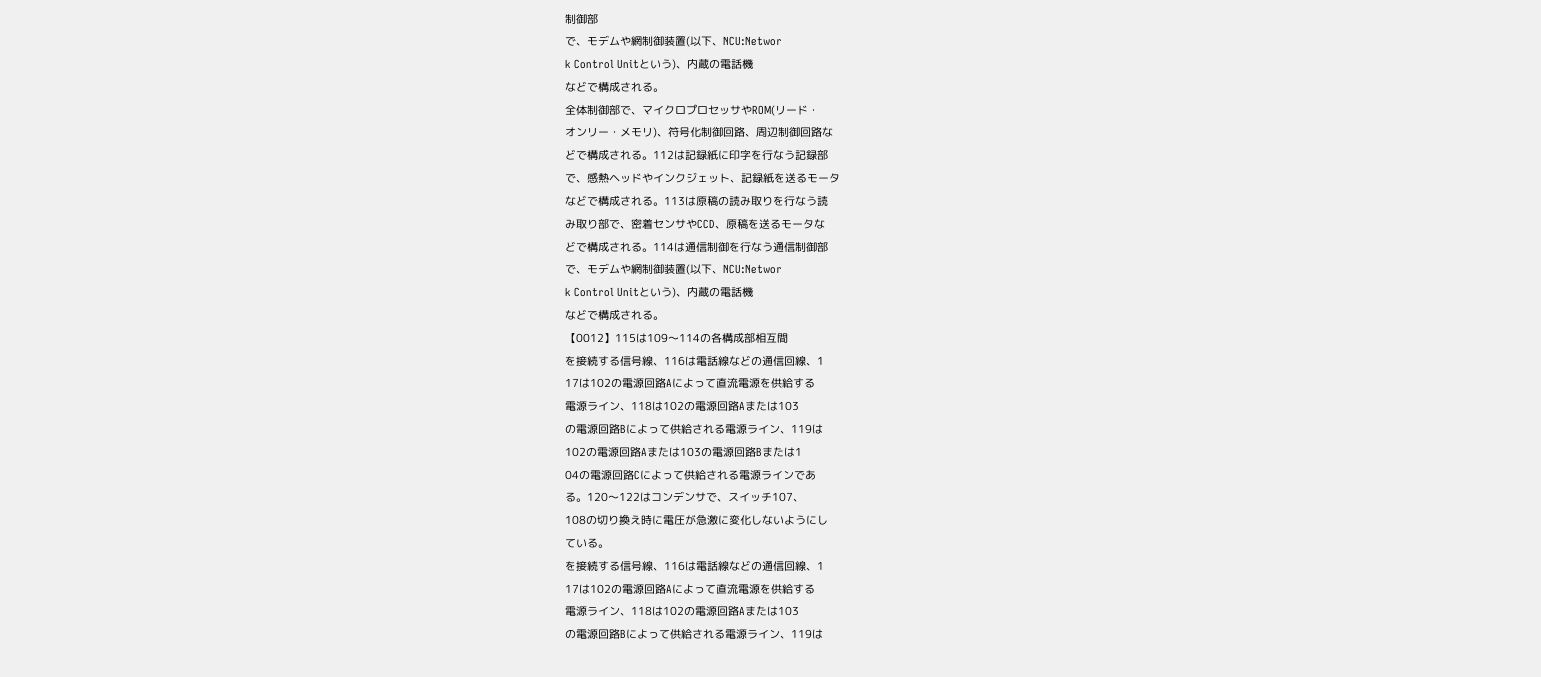制御部
で、モデムや網制御装置(以下、NCU:Networ
k Control Unitという)、内蔵の電話機
などで構成される。
全体制御部で、マイクロプロセッサやROM(リード・
オンリー・メモリ)、符号化制御回路、周辺制御回路な
どで構成される。112は記録紙に印字を行なう記録部
で、感熱ヘッドやインクジェット、記録紙を送るモータ
などで構成される。113は原稿の読み取りを行なう読
み取り部で、密着センサやCCD、原稿を送るモータな
どで構成される。114は通信制御を行なう通信制御部
で、モデムや網制御装置(以下、NCU:Networ
k Control Unitという)、内蔵の電話機
などで構成される。
【0012】115は109〜114の各構成部相互間
を接続する信号線、116は電話線などの通信回線、1
17は102の電源回路Aによって直流電源を供給する
電源ライン、118は102の電源回路Aまたは103
の電源回路Bによって供給される電源ライン、119は
102の電源回路Aまたは103の電源回路Bまたは1
04の電源回路Cによって供給される電源ラインであ
る。120〜122はコンデンサで、スイッチ107、
108の切り換え時に電圧が急激に変化しないようにし
ている。
を接続する信号線、116は電話線などの通信回線、1
17は102の電源回路Aによって直流電源を供給する
電源ライン、118は102の電源回路Aまたは103
の電源回路Bによって供給される電源ライン、119は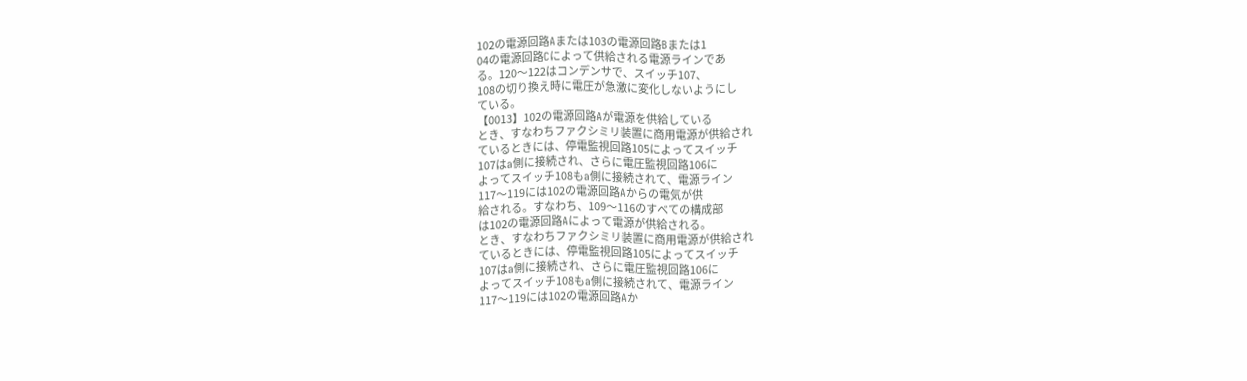102の電源回路Aまたは103の電源回路Bまたは1
04の電源回路Cによって供給される電源ラインであ
る。120〜122はコンデンサで、スイッチ107、
108の切り換え時に電圧が急激に変化しないようにし
ている。
【0013】102の電源回路Aが電源を供給している
とき、すなわちファクシミリ装置に商用電源が供給され
ているときには、停電監視回路105によってスイッチ
107はa側に接続され、さらに電圧監視回路106に
よってスイッチ108もa側に接続されて、電源ライン
117〜119には102の電源回路Aからの電気が供
給される。すなわち、109〜116のすべての構成部
は102の電源回路Aによって電源が供給される。
とき、すなわちファクシミリ装置に商用電源が供給され
ているときには、停電監視回路105によってスイッチ
107はa側に接続され、さらに電圧監視回路106に
よってスイッチ108もa側に接続されて、電源ライン
117〜119には102の電源回路Aか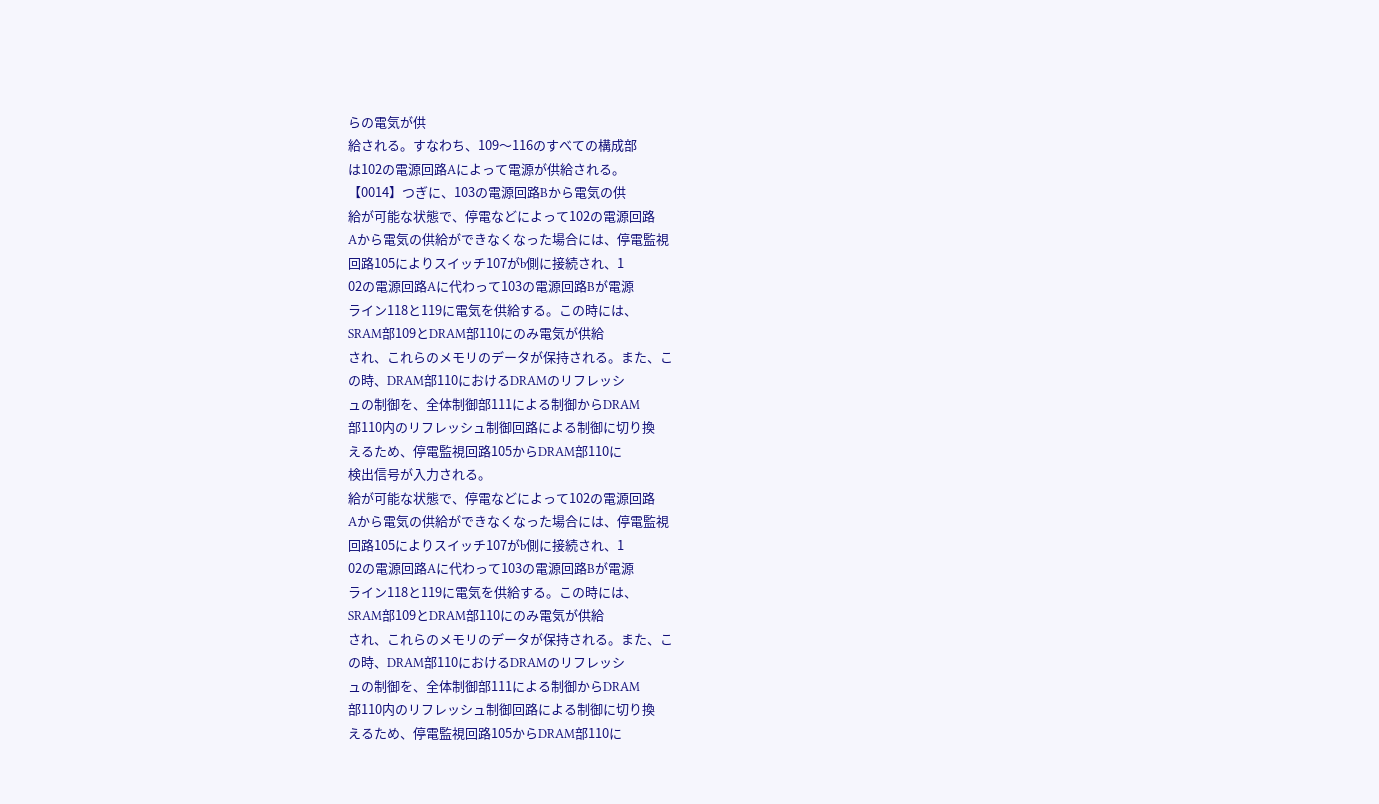らの電気が供
給される。すなわち、109〜116のすべての構成部
は102の電源回路Aによって電源が供給される。
【0014】つぎに、103の電源回路Bから電気の供
給が可能な状態で、停電などによって102の電源回路
Aから電気の供給ができなくなった場合には、停電監視
回路105によりスイッチ107がb側に接続され、1
02の電源回路Aに代わって103の電源回路Bが電源
ライン118と119に電気を供給する。この時には、
SRAM部109とDRAM部110にのみ電気が供給
され、これらのメモリのデータが保持される。また、こ
の時、DRAM部110におけるDRAMのリフレッシ
ュの制御を、全体制御部111による制御からDRAM
部110内のリフレッシュ制御回路による制御に切り換
えるため、停電監視回路105からDRAM部110に
検出信号が入力される。
給が可能な状態で、停電などによって102の電源回路
Aから電気の供給ができなくなった場合には、停電監視
回路105によりスイッチ107がb側に接続され、1
02の電源回路Aに代わって103の電源回路Bが電源
ライン118と119に電気を供給する。この時には、
SRAM部109とDRAM部110にのみ電気が供給
され、これらのメモリのデータが保持される。また、こ
の時、DRAM部110におけるDRAMのリフレッシ
ュの制御を、全体制御部111による制御からDRAM
部110内のリフレッシュ制御回路による制御に切り換
えるため、停電監視回路105からDRAM部110に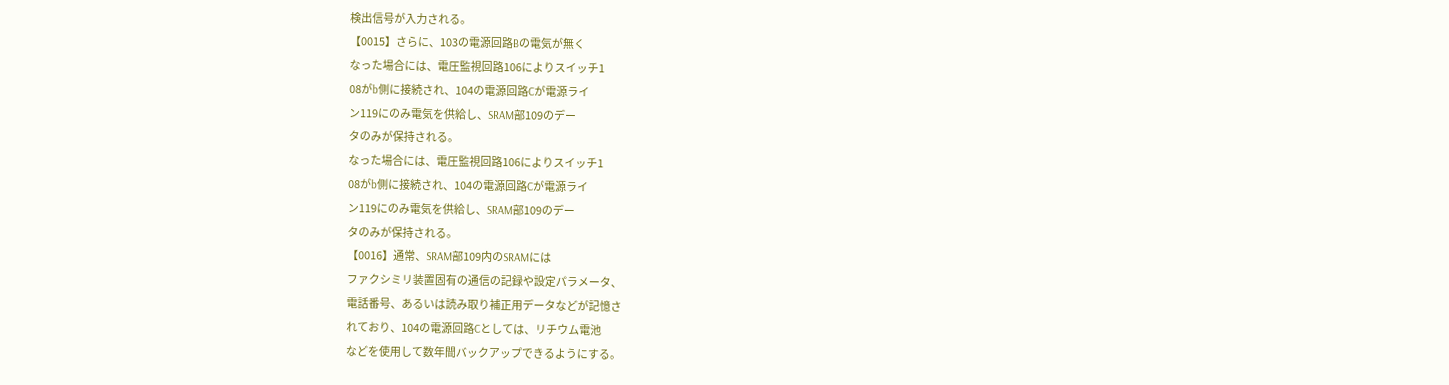検出信号が入力される。
【0015】さらに、103の電源回路Bの電気が無く
なった場合には、電圧監視回路106によりスイッチ1
08がb側に接続され、104の電源回路Cが電源ライ
ン119にのみ電気を供給し、SRAM部109のデー
タのみが保持される。
なった場合には、電圧監視回路106によりスイッチ1
08がb側に接続され、104の電源回路Cが電源ライ
ン119にのみ電気を供給し、SRAM部109のデー
タのみが保持される。
【0016】通常、SRAM部109内のSRAMには
ファクシミリ装置固有の通信の記録や設定パラメータ、
電話番号、あるいは読み取り補正用データなどが記憶さ
れており、104の電源回路Cとしては、リチウム電池
などを使用して数年間バックアップできるようにする。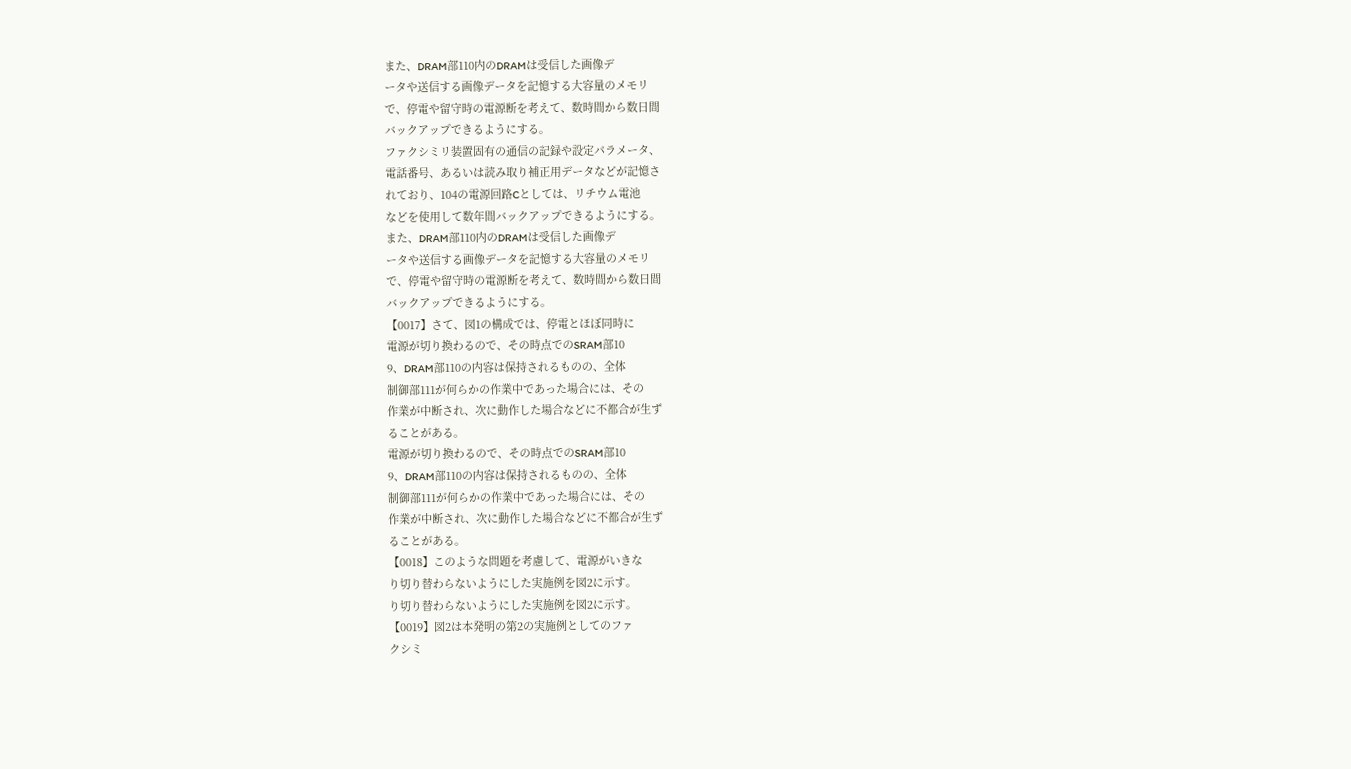また、DRAM部110内のDRAMは受信した画像デ
ータや送信する画像データを記憶する大容量のメモリ
で、停電や留守時の電源断を考えて、数時間から数日間
バックアップできるようにする。
ファクシミリ装置固有の通信の記録や設定パラメータ、
電話番号、あるいは読み取り補正用データなどが記憶さ
れており、104の電源回路Cとしては、リチウム電池
などを使用して数年間バックアップできるようにする。
また、DRAM部110内のDRAMは受信した画像デ
ータや送信する画像データを記憶する大容量のメモリ
で、停電や留守時の電源断を考えて、数時間から数日間
バックアップできるようにする。
【0017】さて、図1の構成では、停電とほぼ同時に
電源が切り換わるので、その時点でのSRAM部10
9、DRAM部110の内容は保持されるものの、全体
制御部111が何らかの作業中であった場合には、その
作業が中断され、次に動作した場合などに不都合が生ず
ることがある。
電源が切り換わるので、その時点でのSRAM部10
9、DRAM部110の内容は保持されるものの、全体
制御部111が何らかの作業中であった場合には、その
作業が中断され、次に動作した場合などに不都合が生ず
ることがある。
【0018】このような問題を考慮して、電源がいきな
り切り替わらないようにした実施例を図2に示す。
り切り替わらないようにした実施例を図2に示す。
【0019】図2は本発明の第2の実施例としてのファ
クシミ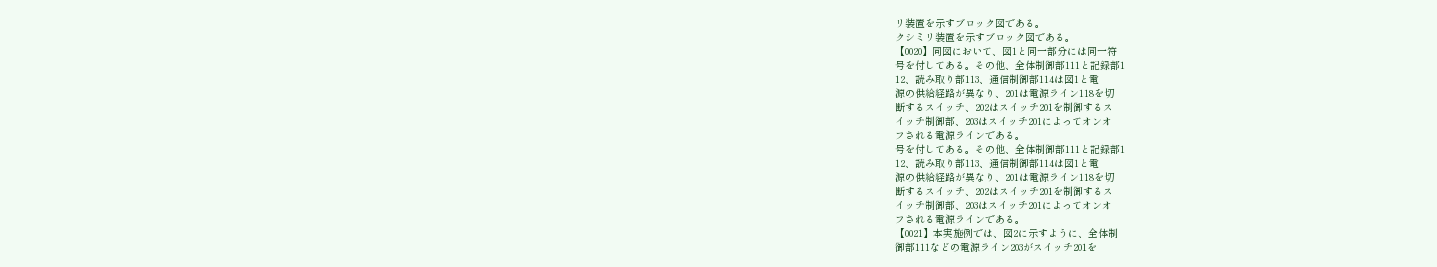リ装置を示すブロック図である。
クシミリ装置を示すブロック図である。
【0020】同図において、図1と同一部分には同一符
号を付してある。その他、全体制御部111と記録部1
12、読み取り部113、通信制御部114は図1と電
源の供給経路が異なり、201は電源ライン118を切
断するスイッチ、202はスイッチ201を制御するス
イッチ制御部、203はスイッチ201によってオンオ
フされる電源ラインである。
号を付してある。その他、全体制御部111と記録部1
12、読み取り部113、通信制御部114は図1と電
源の供給経路が異なり、201は電源ライン118を切
断するスイッチ、202はスイッチ201を制御するス
イッチ制御部、203はスイッチ201によってオンオ
フされる電源ラインである。
【0021】本実施例では、図2に示すように、全体制
御部111などの電源ライン203がスイッチ201を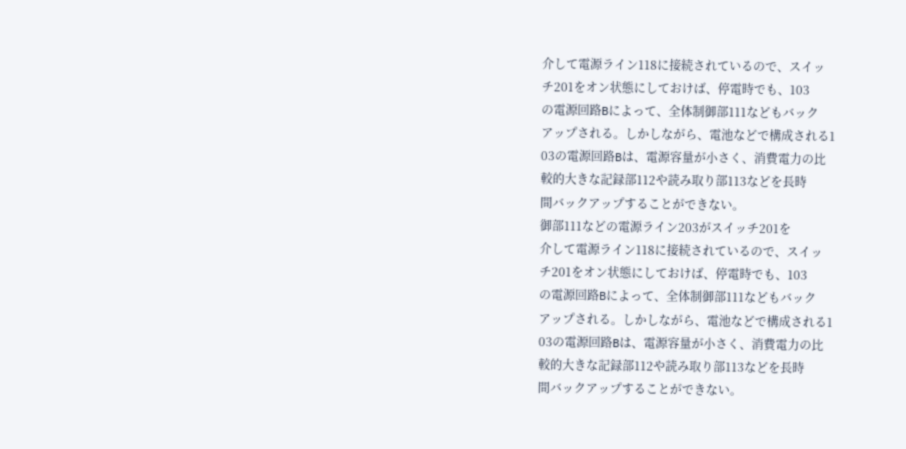介して電源ライン118に接続されているので、スイッ
チ201をオン状態にしておけば、停電時でも、103
の電源回路Bによって、全体制御部111などもバック
アップされる。しかしながら、電池などで構成される1
03の電源回路Bは、電源容量が小さく、消費電力の比
較的大きな記録部112や読み取り部113などを長時
間バックアップすることができない。
御部111などの電源ライン203がスイッチ201を
介して電源ライン118に接続されているので、スイッ
チ201をオン状態にしておけば、停電時でも、103
の電源回路Bによって、全体制御部111などもバック
アップされる。しかしながら、電池などで構成される1
03の電源回路Bは、電源容量が小さく、消費電力の比
較的大きな記録部112や読み取り部113などを長時
間バックアップすることができない。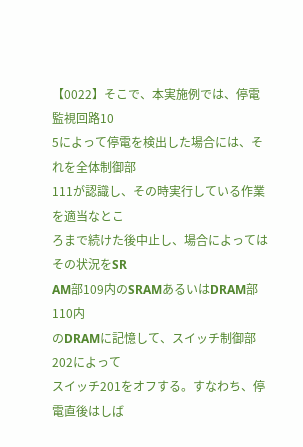【0022】そこで、本実施例では、停電監視回路10
5によって停電を検出した場合には、それを全体制御部
111が認識し、その時実行している作業を適当なとこ
ろまで続けた後中止し、場合によってはその状況をSR
AM部109内のSRAMあるいはDRAM部110内
のDRAMに記憶して、スイッチ制御部202によって
スイッチ201をオフする。すなわち、停電直後はしば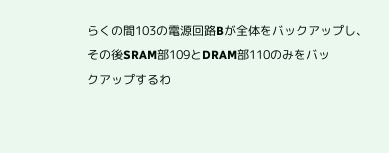らくの間103の電源回路Bが全体をバックアップし、
その後SRAM部109とDRAM部110のみをバッ
クアップするわ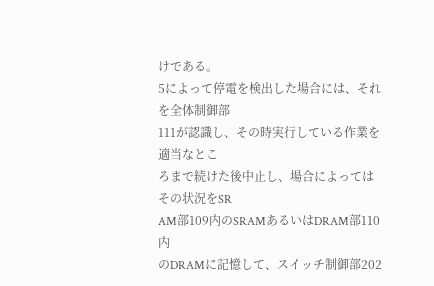けである。
5によって停電を検出した場合には、それを全体制御部
111が認識し、その時実行している作業を適当なとこ
ろまで続けた後中止し、場合によってはその状況をSR
AM部109内のSRAMあるいはDRAM部110内
のDRAMに記憶して、スイッチ制御部202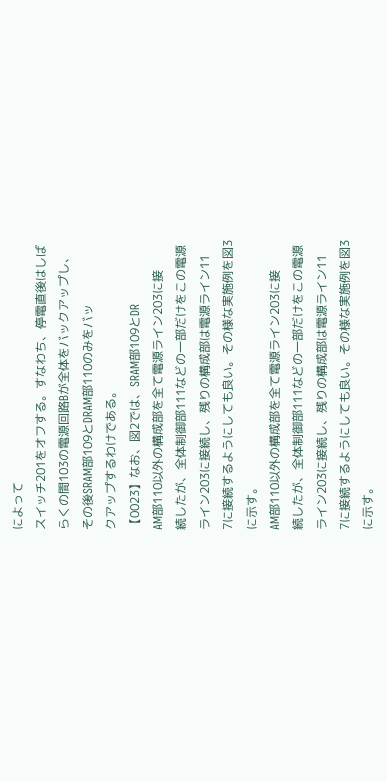によって
スイッチ201をオフする。すなわち、停電直後はしば
らくの間103の電源回路Bが全体をバックアップし、
その後SRAM部109とDRAM部110のみをバッ
クアップするわけである。
【0023】なお、図2では、SRAM部109とDR
AM部110以外の構成部を全て電源ライン203に接
続したが、全体制御部111などの一部だけをこの電源
ライン203に接続し、残りの構成部は電源ライン11
7に接続するようにしても良い。その様な実施例を図3
に示す。
AM部110以外の構成部を全て電源ライン203に接
続したが、全体制御部111などの一部だけをこの電源
ライン203に接続し、残りの構成部は電源ライン11
7に接続するようにしても良い。その様な実施例を図3
に示す。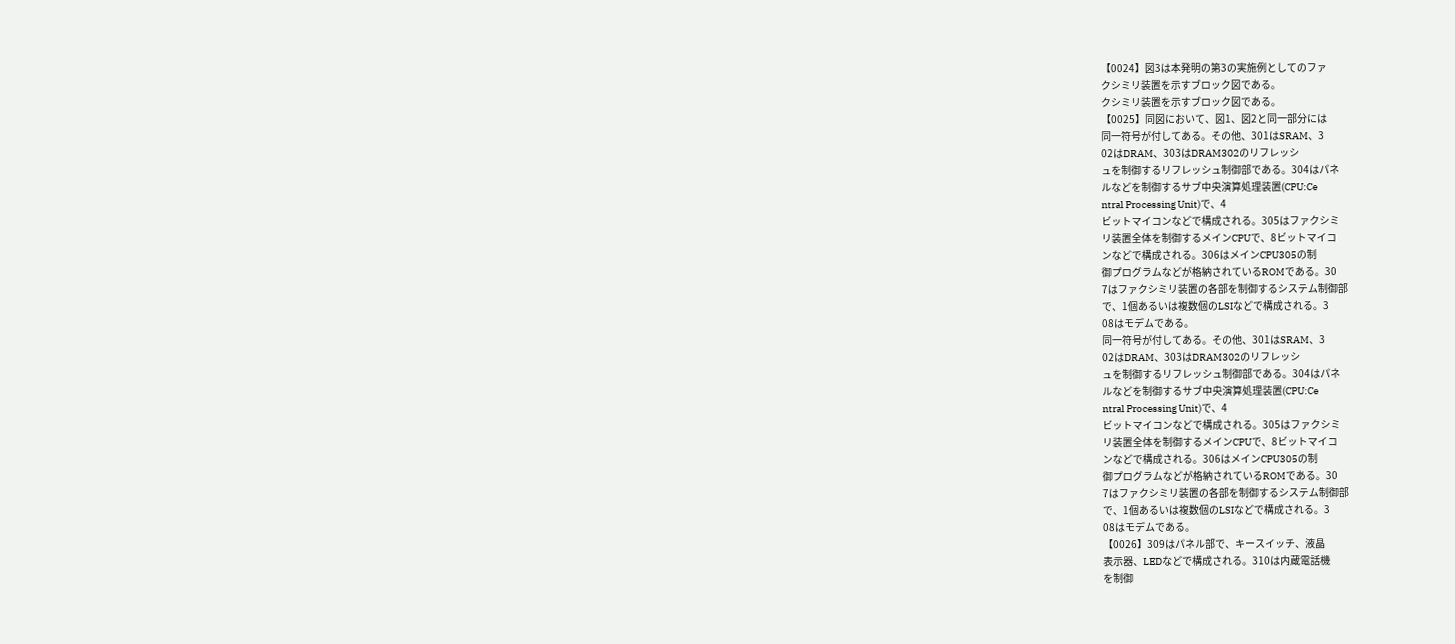【0024】図3は本発明の第3の実施例としてのファ
クシミリ装置を示すブロック図である。
クシミリ装置を示すブロック図である。
【0025】同図において、図1、図2と同一部分には
同一符号が付してある。その他、301はSRAM、3
02はDRAM、303はDRAM302のリフレッシ
ュを制御するリフレッシュ制御部である。304はパネ
ルなどを制御するサブ中央演算処理装置(CPU:Ce
ntral Processing Unit)で、4
ビットマイコンなどで構成される。305はファクシミ
リ装置全体を制御するメインCPUで、8ビットマイコ
ンなどで構成される。306はメインCPU305の制
御プログラムなどが格納されているROMである。30
7はファクシミリ装置の各部を制御するシステム制御部
で、1個あるいは複数個のLSIなどで構成される。3
08はモデムである。
同一符号が付してある。その他、301はSRAM、3
02はDRAM、303はDRAM302のリフレッシ
ュを制御するリフレッシュ制御部である。304はパネ
ルなどを制御するサブ中央演算処理装置(CPU:Ce
ntral Processing Unit)で、4
ビットマイコンなどで構成される。305はファクシミ
リ装置全体を制御するメインCPUで、8ビットマイコ
ンなどで構成される。306はメインCPU305の制
御プログラムなどが格納されているROMである。30
7はファクシミリ装置の各部を制御するシステム制御部
で、1個あるいは複数個のLSIなどで構成される。3
08はモデムである。
【0026】309はパネル部で、キースイッチ、液晶
表示器、LEDなどで構成される。310は内蔵電話機
を制御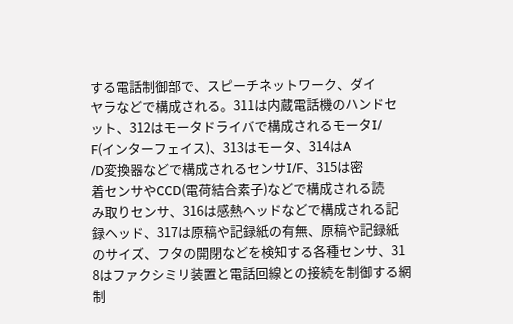する電話制御部で、スピーチネットワーク、ダイ
ヤラなどで構成される。311は内蔵電話機のハンドセ
ット、312はモータドライバで構成されるモータI/
F(インターフェイス)、313はモータ、314はA
/D変換器などで構成されるセンサI/F、315は密
着センサやCCD(電荷結合素子)などで構成される読
み取りセンサ、316は感熱ヘッドなどで構成される記
録ヘッド、317は原稿や記録紙の有無、原稿や記録紙
のサイズ、フタの開閉などを検知する各種センサ、31
8はファクシミリ装置と電話回線との接続を制御する網
制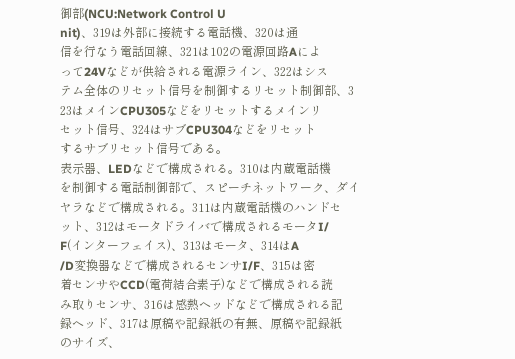御部(NCU:Network Control U
nit)、319は外部に接続する電話機、320は通
信を行なう電話回線、321は102の電源回路Aによ
って24Vなどが供給される電源ライン、322はシス
テム全体のリセット信号を制御するリセット制御部、3
23はメインCPU305などをリセットするメインリ
セット信号、324はサブCPU304などをリセット
するサブリセット信号である。
表示器、LEDなどで構成される。310は内蔵電話機
を制御する電話制御部で、スピーチネットワーク、ダイ
ヤラなどで構成される。311は内蔵電話機のハンドセ
ット、312はモータドライバで構成されるモータI/
F(インターフェイス)、313はモータ、314はA
/D変換器などで構成されるセンサI/F、315は密
着センサやCCD(電荷結合素子)などで構成される読
み取りセンサ、316は感熱ヘッドなどで構成される記
録ヘッド、317は原稿や記録紙の有無、原稿や記録紙
のサイズ、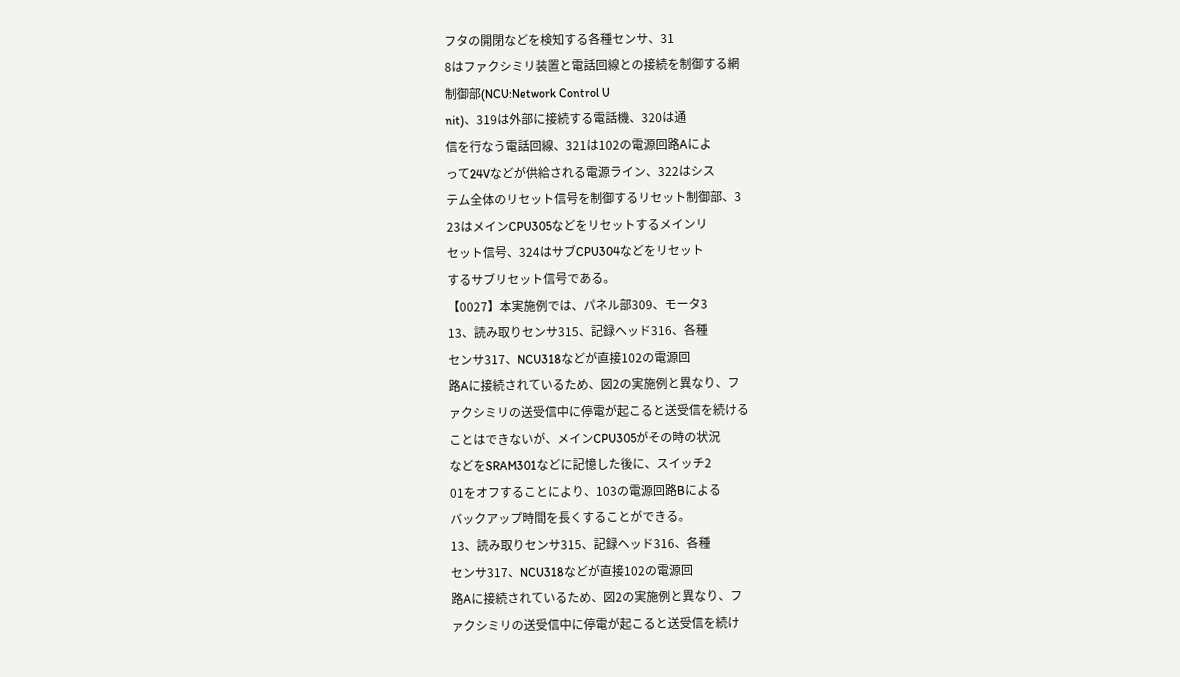フタの開閉などを検知する各種センサ、31
8はファクシミリ装置と電話回線との接続を制御する網
制御部(NCU:Network Control U
nit)、319は外部に接続する電話機、320は通
信を行なう電話回線、321は102の電源回路Aによ
って24Vなどが供給される電源ライン、322はシス
テム全体のリセット信号を制御するリセット制御部、3
23はメインCPU305などをリセットするメインリ
セット信号、324はサブCPU304などをリセット
するサブリセット信号である。
【0027】本実施例では、パネル部309、モータ3
13、読み取りセンサ315、記録ヘッド316、各種
センサ317、NCU318などが直接102の電源回
路Aに接続されているため、図2の実施例と異なり、フ
ァクシミリの送受信中に停電が起こると送受信を続ける
ことはできないが、メインCPU305がその時の状況
などをSRAM301などに記憶した後に、スイッチ2
01をオフすることにより、103の電源回路Bによる
バックアップ時間を長くすることができる。
13、読み取りセンサ315、記録ヘッド316、各種
センサ317、NCU318などが直接102の電源回
路Aに接続されているため、図2の実施例と異なり、フ
ァクシミリの送受信中に停電が起こると送受信を続け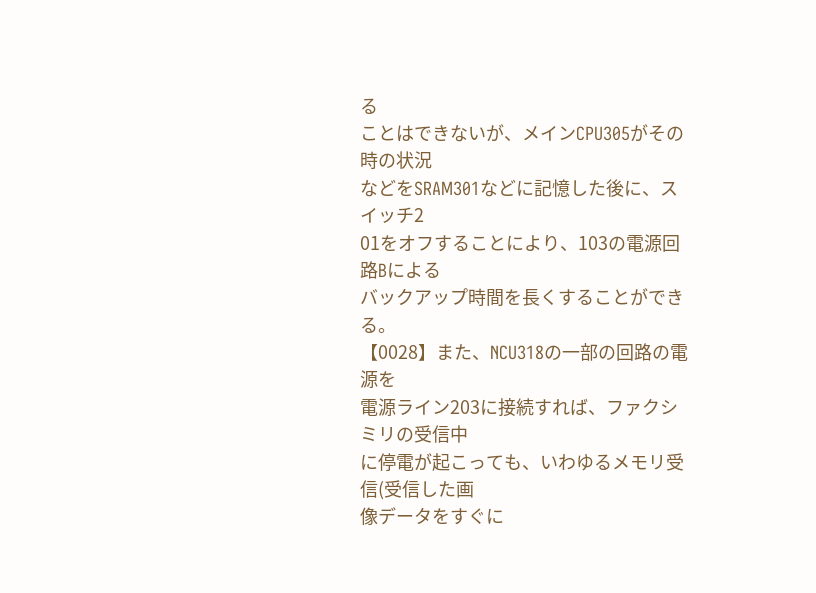る
ことはできないが、メインCPU305がその時の状況
などをSRAM301などに記憶した後に、スイッチ2
01をオフすることにより、103の電源回路Bによる
バックアップ時間を長くすることができる。
【0028】また、NCU318の一部の回路の電源を
電源ライン203に接続すれば、ファクシミリの受信中
に停電が起こっても、いわゆるメモリ受信(受信した画
像データをすぐに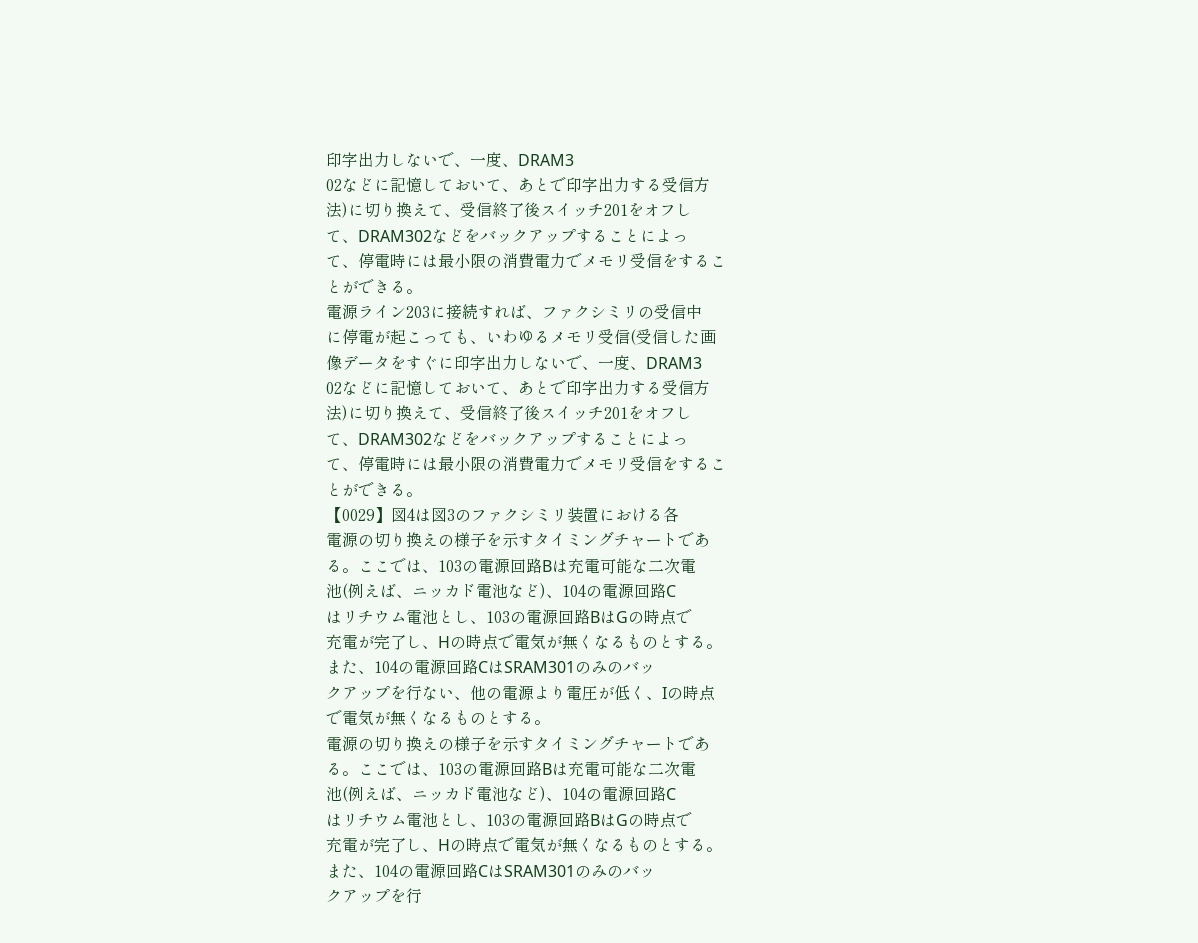印字出力しないで、一度、DRAM3
02などに記憶しておいて、あとで印字出力する受信方
法)に切り換えて、受信終了後スイッチ201をオフし
て、DRAM302などをバックアップすることによっ
て、停電時には最小限の消費電力でメモリ受信をするこ
とができる。
電源ライン203に接続すれば、ファクシミリの受信中
に停電が起こっても、いわゆるメモリ受信(受信した画
像データをすぐに印字出力しないで、一度、DRAM3
02などに記憶しておいて、あとで印字出力する受信方
法)に切り換えて、受信終了後スイッチ201をオフし
て、DRAM302などをバックアップすることによっ
て、停電時には最小限の消費電力でメモリ受信をするこ
とができる。
【0029】図4は図3のファクシミリ装置における各
電源の切り換えの様子を示すタイミングチャートであ
る。ここでは、103の電源回路Bは充電可能な二次電
池(例えば、ニッカド電池など)、104の電源回路C
はリチウム電池とし、103の電源回路BはGの時点で
充電が完了し、Hの時点で電気が無くなるものとする。
また、104の電源回路CはSRAM301のみのバッ
クアップを行ない、他の電源より電圧が低く、Iの時点
で電気が無くなるものとする。
電源の切り換えの様子を示すタイミングチャートであ
る。ここでは、103の電源回路Bは充電可能な二次電
池(例えば、ニッカド電池など)、104の電源回路C
はリチウム電池とし、103の電源回路BはGの時点で
充電が完了し、Hの時点で電気が無くなるものとする。
また、104の電源回路CはSRAM301のみのバッ
クアップを行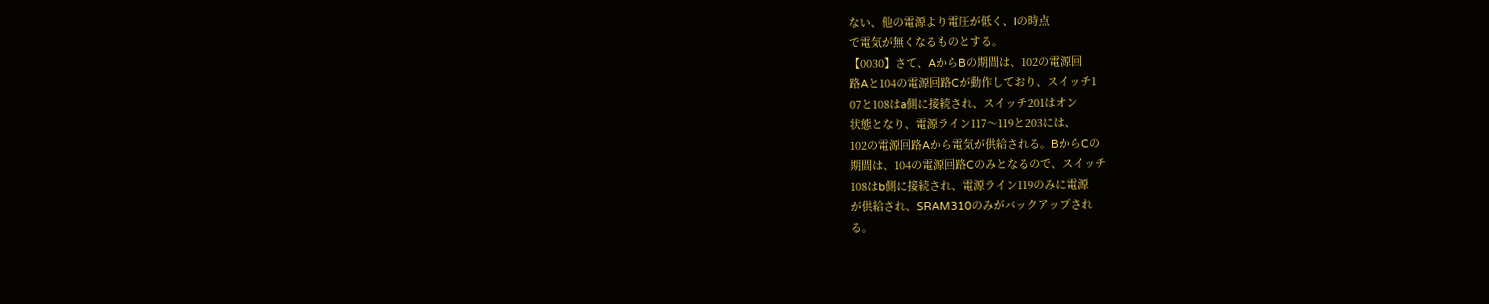ない、他の電源より電圧が低く、Iの時点
で電気が無くなるものとする。
【0030】さて、AからBの期間は、102の電源回
路Aと104の電源回路Cが動作しており、スイッチ1
07と108はa側に接続され、スイッチ201はオン
状態となり、電源ライン117〜119と203には、
102の電源回路Aから電気が供給される。BからCの
期間は、104の電源回路Cのみとなるので、スイッチ
108はb側に接続され、電源ライン119のみに電源
が供給され、SRAM310のみがバックアップされ
る。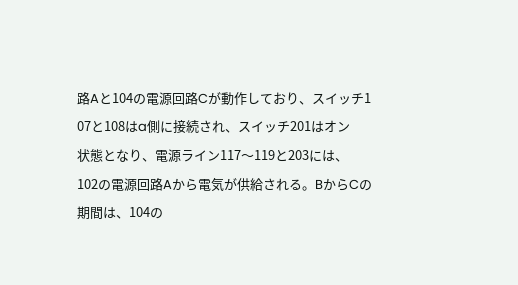路Aと104の電源回路Cが動作しており、スイッチ1
07と108はa側に接続され、スイッチ201はオン
状態となり、電源ライン117〜119と203には、
102の電源回路Aから電気が供給される。BからCの
期間は、104の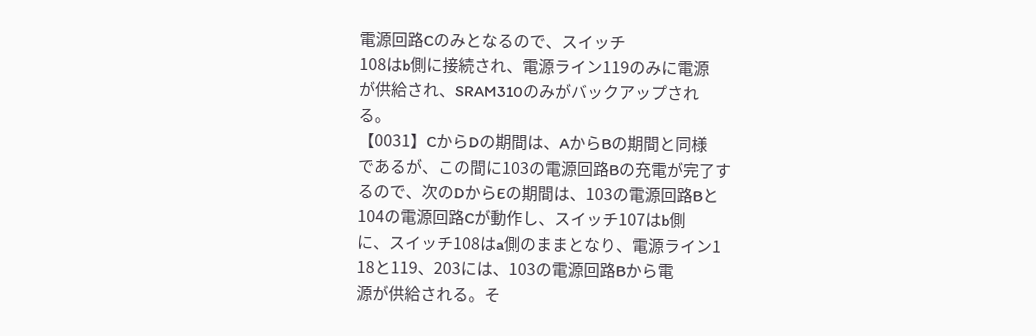電源回路Cのみとなるので、スイッチ
108はb側に接続され、電源ライン119のみに電源
が供給され、SRAM310のみがバックアップされ
る。
【0031】CからDの期間は、AからBの期間と同様
であるが、この間に103の電源回路Bの充電が完了す
るので、次のDからEの期間は、103の電源回路Bと
104の電源回路Cが動作し、スイッチ107はb側
に、スイッチ108はa側のままとなり、電源ライン1
18と119、203には、103の電源回路Bから電
源が供給される。そ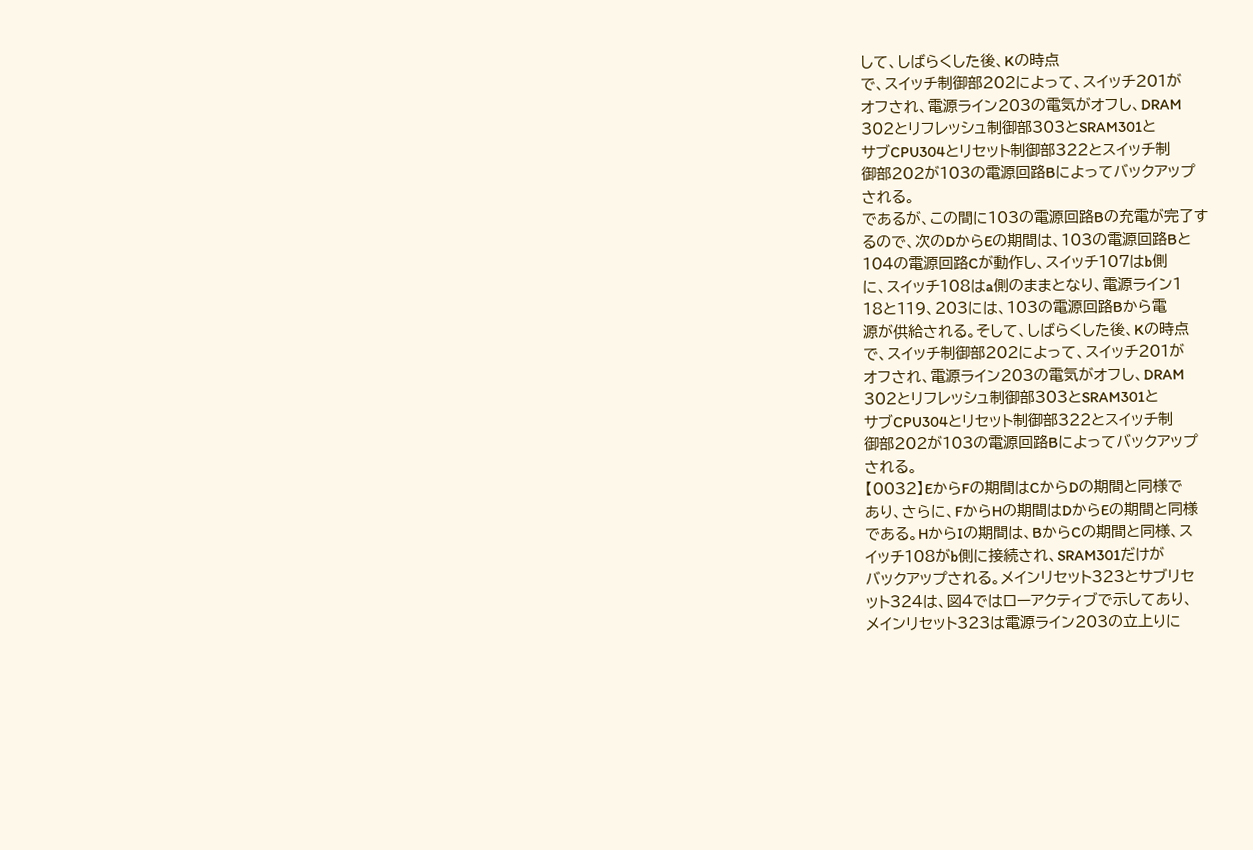して、しばらくした後、Kの時点
で、スイッチ制御部202によって、スイッチ201が
オフされ、電源ライン203の電気がオフし、DRAM
302とリフレッシュ制御部303とSRAM301と
サブCPU304とリセット制御部322とスイッチ制
御部202が103の電源回路Bによってバックアップ
される。
であるが、この間に103の電源回路Bの充電が完了す
るので、次のDからEの期間は、103の電源回路Bと
104の電源回路Cが動作し、スイッチ107はb側
に、スイッチ108はa側のままとなり、電源ライン1
18と119、203には、103の電源回路Bから電
源が供給される。そして、しばらくした後、Kの時点
で、スイッチ制御部202によって、スイッチ201が
オフされ、電源ライン203の電気がオフし、DRAM
302とリフレッシュ制御部303とSRAM301と
サブCPU304とリセット制御部322とスイッチ制
御部202が103の電源回路Bによってバックアップ
される。
【0032】EからFの期間はCからDの期間と同様で
あり、さらに、FからHの期間はDからEの期間と同様
である。HからIの期間は、BからCの期間と同様、ス
イッチ108がb側に接続され、SRAM301だけが
バックアップされる。メインリセット323とサブリセ
ット324は、図4ではローアクティブで示してあり、
メインリセット323は電源ライン203の立上りに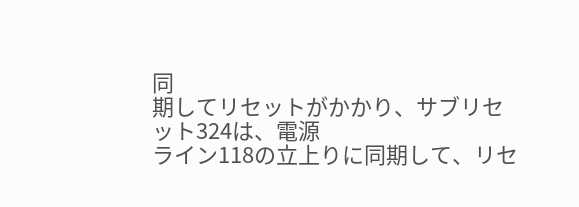同
期してリセットがかかり、サブリセット324は、電源
ライン118の立上りに同期して、リセ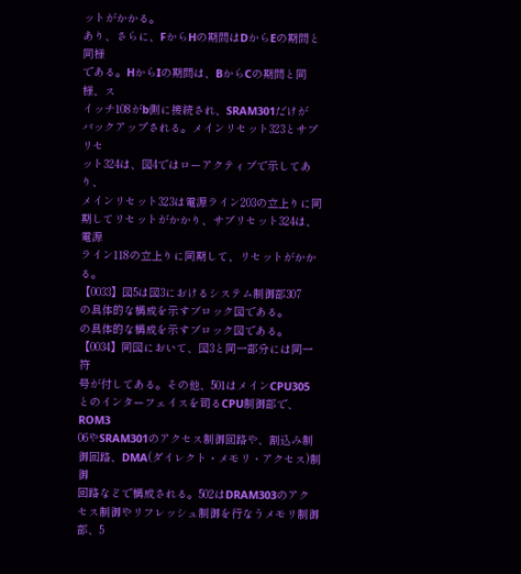ットがかかる。
あり、さらに、FからHの期間はDからEの期間と同様
である。HからIの期間は、BからCの期間と同様、ス
イッチ108がb側に接続され、SRAM301だけが
バックアップされる。メインリセット323とサブリセ
ット324は、図4ではローアクティブで示してあり、
メインリセット323は電源ライン203の立上りに同
期してリセットがかかり、サブリセット324は、電源
ライン118の立上りに同期して、リセットがかかる。
【0033】図5は図3におけるシステム制御部307
の具体的な構成を示すブロック図である。
の具体的な構成を示すブロック図である。
【0034】同図において、図3と同一部分には同一符
号が付してある。その他、501はメインCPU305
とのインターフェイスを司るCPU制御部で、ROM3
06やSRAM301のアクセス制御回路や、割込み制
御回路、DMA(ダイレクト・メモリ・アクセス)制御
回路などで構成される。502はDRAM303のアク
セス制御やリフレッシュ制御を行なうメモリ制御部、5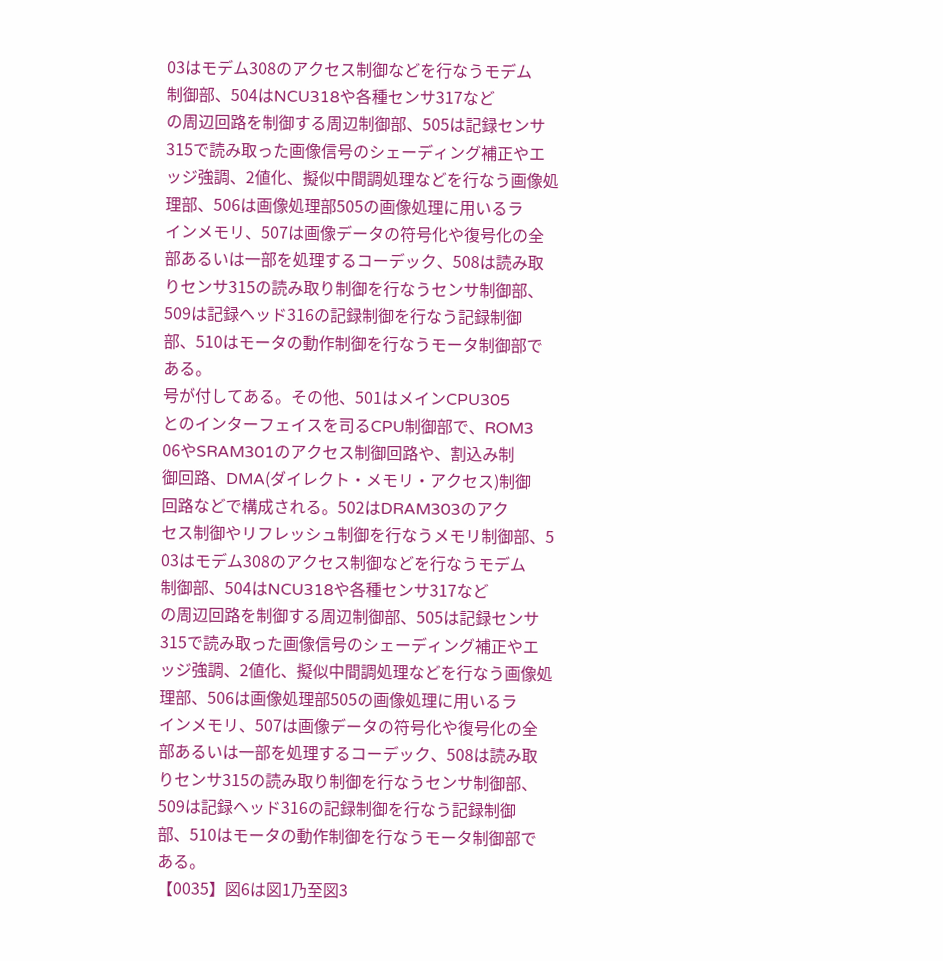03はモデム308のアクセス制御などを行なうモデム
制御部、504はNCU318や各種センサ317など
の周辺回路を制御する周辺制御部、505は記録センサ
315で読み取った画像信号のシェーディング補正やエ
ッジ強調、2値化、擬似中間調処理などを行なう画像処
理部、506は画像処理部505の画像処理に用いるラ
インメモリ、507は画像データの符号化や復号化の全
部あるいは一部を処理するコーデック、508は読み取
りセンサ315の読み取り制御を行なうセンサ制御部、
509は記録ヘッド316の記録制御を行なう記録制御
部、510はモータの動作制御を行なうモータ制御部で
ある。
号が付してある。その他、501はメインCPU305
とのインターフェイスを司るCPU制御部で、ROM3
06やSRAM301のアクセス制御回路や、割込み制
御回路、DMA(ダイレクト・メモリ・アクセス)制御
回路などで構成される。502はDRAM303のアク
セス制御やリフレッシュ制御を行なうメモリ制御部、5
03はモデム308のアクセス制御などを行なうモデム
制御部、504はNCU318や各種センサ317など
の周辺回路を制御する周辺制御部、505は記録センサ
315で読み取った画像信号のシェーディング補正やエ
ッジ強調、2値化、擬似中間調処理などを行なう画像処
理部、506は画像処理部505の画像処理に用いるラ
インメモリ、507は画像データの符号化や復号化の全
部あるいは一部を処理するコーデック、508は読み取
りセンサ315の読み取り制御を行なうセンサ制御部、
509は記録ヘッド316の記録制御を行なう記録制御
部、510はモータの動作制御を行なうモータ制御部で
ある。
【0035】図6は図1乃至図3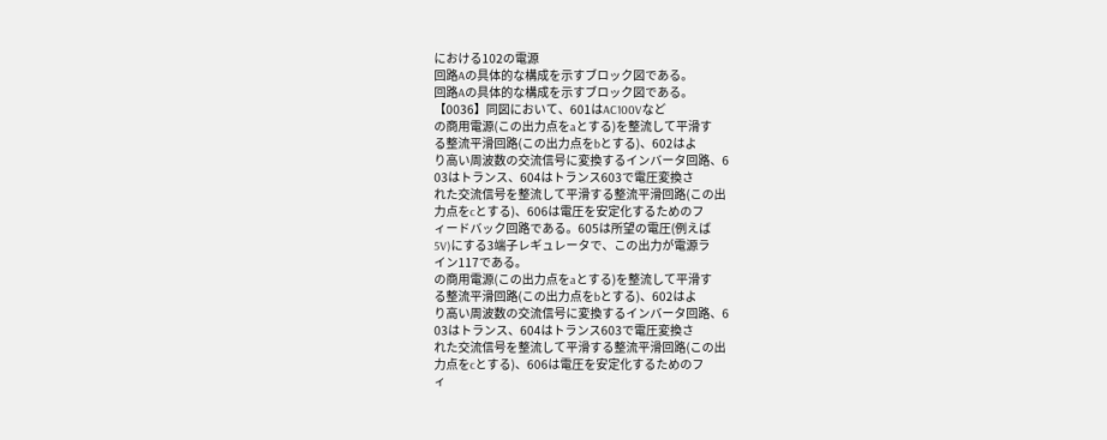における102の電源
回路Aの具体的な構成を示すブロック図である。
回路Aの具体的な構成を示すブロック図である。
【0036】同図において、601はAC100Vなど
の商用電源(この出力点をaとする)を整流して平滑す
る整流平滑回路(この出力点をbとする)、602はよ
り高い周波数の交流信号に変換するインバータ回路、6
03はトランス、604はトランス603で電圧変換さ
れた交流信号を整流して平滑する整流平滑回路(この出
力点をcとする)、606は電圧を安定化するためのフ
ィードバック回路である。605は所望の電圧(例えば
5V)にする3端子レギュレータで、この出力が電源ラ
イン117である。
の商用電源(この出力点をaとする)を整流して平滑す
る整流平滑回路(この出力点をbとする)、602はよ
り高い周波数の交流信号に変換するインバータ回路、6
03はトランス、604はトランス603で電圧変換さ
れた交流信号を整流して平滑する整流平滑回路(この出
力点をcとする)、606は電圧を安定化するためのフ
ィ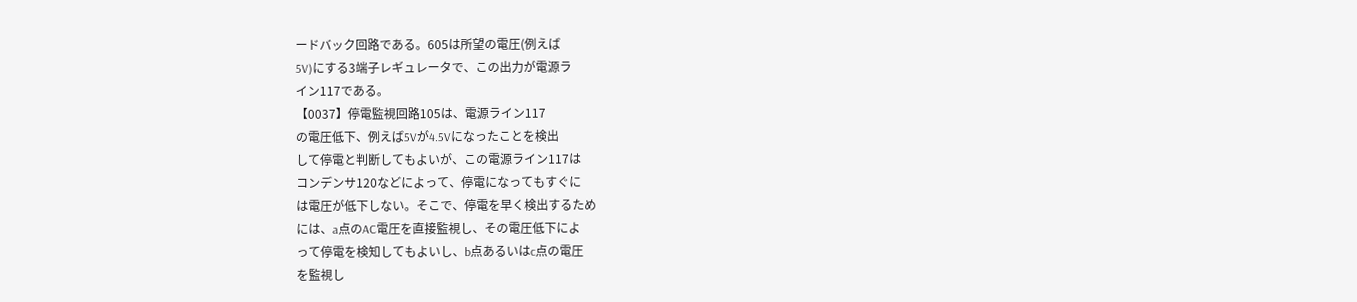ードバック回路である。605は所望の電圧(例えば
5V)にする3端子レギュレータで、この出力が電源ラ
イン117である。
【0037】停電監視回路105は、電源ライン117
の電圧低下、例えば5Vが4.5Vになったことを検出
して停電と判断してもよいが、この電源ライン117は
コンデンサ120などによって、停電になってもすぐに
は電圧が低下しない。そこで、停電を早く検出するため
には、a点のAC電圧を直接監視し、その電圧低下によ
って停電を検知してもよいし、b点あるいはc点の電圧
を監視し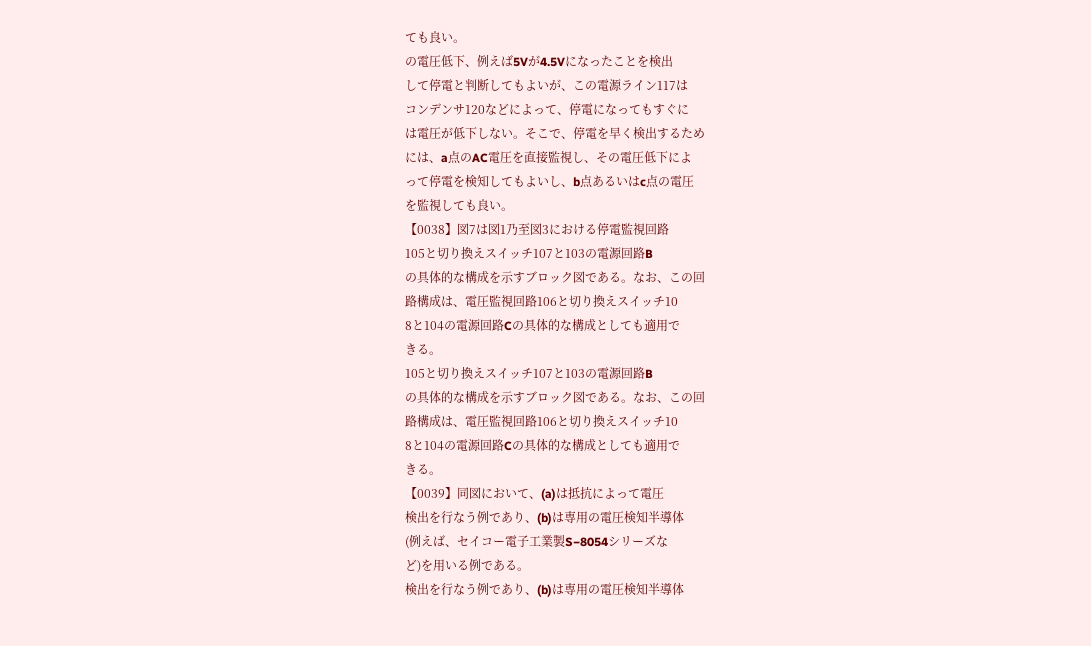ても良い。
の電圧低下、例えば5Vが4.5Vになったことを検出
して停電と判断してもよいが、この電源ライン117は
コンデンサ120などによって、停電になってもすぐに
は電圧が低下しない。そこで、停電を早く検出するため
には、a点のAC電圧を直接監視し、その電圧低下によ
って停電を検知してもよいし、b点あるいはc点の電圧
を監視しても良い。
【0038】図7は図1乃至図3における停電監視回路
105と切り換えスイッチ107と103の電源回路B
の具体的な構成を示すブロック図である。なお、この回
路構成は、電圧監視回路106と切り換えスイッチ10
8と104の電源回路Cの具体的な構成としても適用で
きる。
105と切り換えスイッチ107と103の電源回路B
の具体的な構成を示すブロック図である。なお、この回
路構成は、電圧監視回路106と切り換えスイッチ10
8と104の電源回路Cの具体的な構成としても適用で
きる。
【0039】同図において、(a)は抵抗によって電圧
検出を行なう例であり、(b)は専用の電圧検知半導体
(例えば、セイコー電子工業製S−8054シリーズな
ど)を用いる例である。
検出を行なう例であり、(b)は専用の電圧検知半導体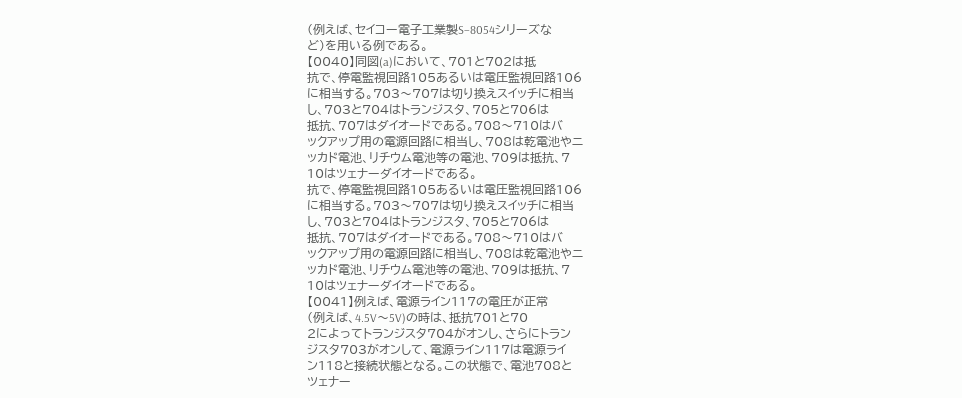(例えば、セイコー電子工業製S−8054シリーズな
ど)を用いる例である。
【0040】同図(a)において、701と702は抵
抗で、停電監視回路105あるいは電圧監視回路106
に相当する。703〜707は切り換えスイッチに相当
し、703と704はトランジスタ、705と706は
抵抗、707はダイオードである。708〜710はバ
ックアップ用の電源回路に相当し、708は乾電池やニ
ッカド電池、リチウム電池等の電池、709は抵抗、7
10はツェナーダイオードである。
抗で、停電監視回路105あるいは電圧監視回路106
に相当する。703〜707は切り換えスイッチに相当
し、703と704はトランジスタ、705と706は
抵抗、707はダイオードである。708〜710はバ
ックアップ用の電源回路に相当し、708は乾電池やニ
ッカド電池、リチウム電池等の電池、709は抵抗、7
10はツェナーダイオードである。
【0041】例えば、電源ライン117の電圧が正常
(例えば、4.5V〜5V)の時は、抵抗701と70
2によってトランジスタ704がオンし、さらにトラン
ジスタ703がオンして、電源ライン117は電源ライ
ン118と接続状態となる。この状態で、電池708と
ツェナー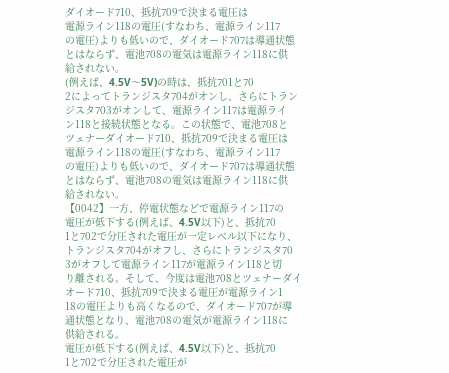ダイオード710、抵抗709で決まる電圧は
電源ライン118の電圧(すなわち、電源ライン117
の電圧)よりも低いので、ダイオード707は導通状態
とはならず、電池708の電気は電源ライン118に供
給されない。
(例えば、4.5V〜5V)の時は、抵抗701と70
2によってトランジスタ704がオンし、さらにトラン
ジスタ703がオンして、電源ライン117は電源ライ
ン118と接続状態となる。この状態で、電池708と
ツェナーダイオード710、抵抗709で決まる電圧は
電源ライン118の電圧(すなわち、電源ライン117
の電圧)よりも低いので、ダイオード707は導通状態
とはならず、電池708の電気は電源ライン118に供
給されない。
【0042】一方、停電状態などで電源ライン117の
電圧が低下する(例えば、4.5V以下)と、抵抗70
1と702で分圧された電圧が一定レベル以下になり、
トランジスタ704がオフし、さらにトランジスタ70
3がオフして電源ライン117が電源ライン118と切
り離される。そして、今度は電池708とツェナーダイ
オード710、抵抗709で決まる電圧が電源ライン1
18の電圧よりも高くなるので、ダイオード707が導
通状態となり、電池708の電気が電源ライン118に
供給される。
電圧が低下する(例えば、4.5V以下)と、抵抗70
1と702で分圧された電圧が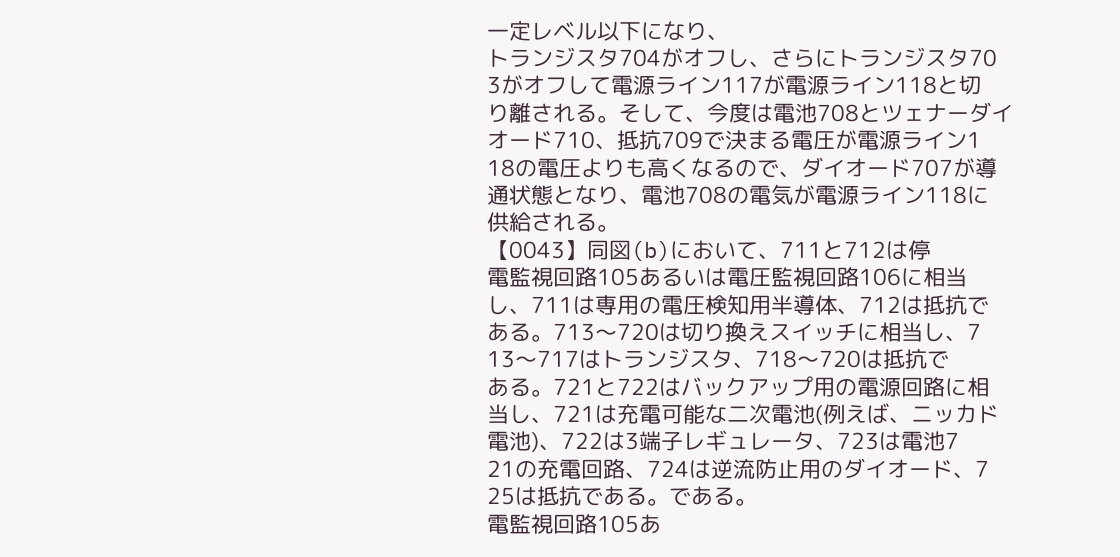一定レベル以下になり、
トランジスタ704がオフし、さらにトランジスタ70
3がオフして電源ライン117が電源ライン118と切
り離される。そして、今度は電池708とツェナーダイ
オード710、抵抗709で決まる電圧が電源ライン1
18の電圧よりも高くなるので、ダイオード707が導
通状態となり、電池708の電気が電源ライン118に
供給される。
【0043】同図(b)において、711と712は停
電監視回路105あるいは電圧監視回路106に相当
し、711は専用の電圧検知用半導体、712は抵抗で
ある。713〜720は切り換えスイッチに相当し、7
13〜717はトランジスタ、718〜720は抵抗で
ある。721と722はバックアップ用の電源回路に相
当し、721は充電可能な二次電池(例えば、ニッカド
電池)、722は3端子レギュレータ、723は電池7
21の充電回路、724は逆流防止用のダイオード、7
25は抵抗である。である。
電監視回路105あ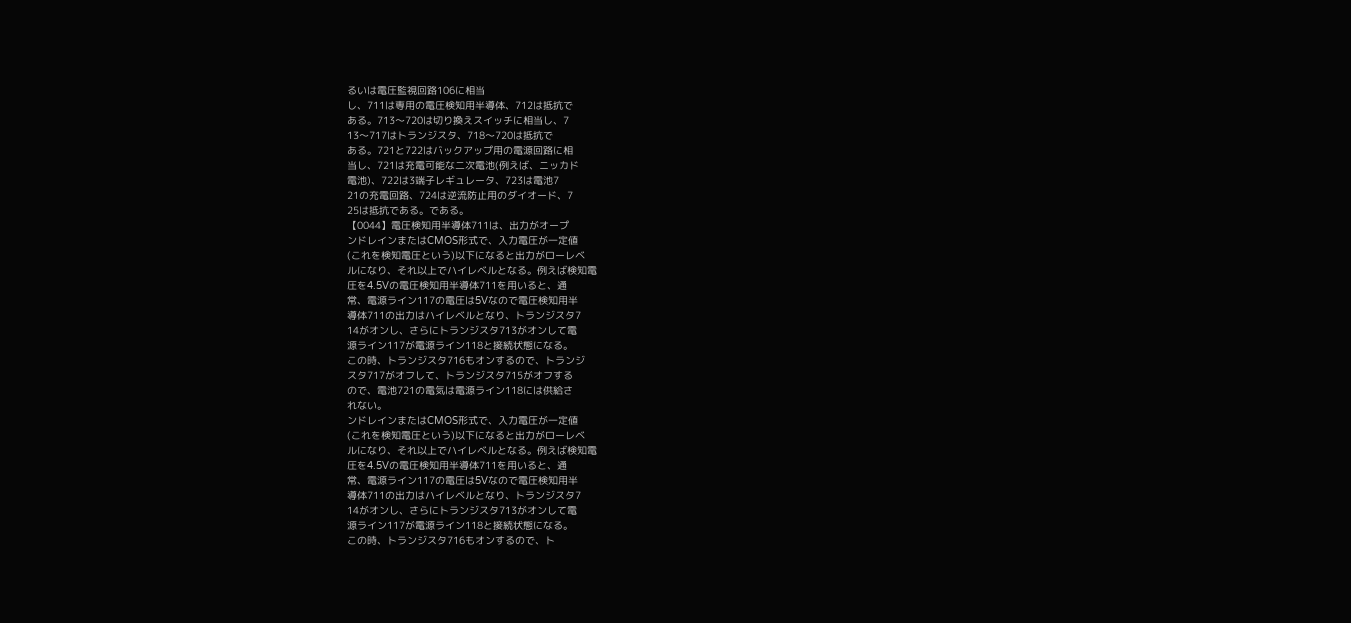るいは電圧監視回路106に相当
し、711は専用の電圧検知用半導体、712は抵抗で
ある。713〜720は切り換えスイッチに相当し、7
13〜717はトランジスタ、718〜720は抵抗で
ある。721と722はバックアップ用の電源回路に相
当し、721は充電可能な二次電池(例えば、ニッカド
電池)、722は3端子レギュレータ、723は電池7
21の充電回路、724は逆流防止用のダイオード、7
25は抵抗である。である。
【0044】電圧検知用半導体711は、出力がオープ
ンドレインまたはCMOS形式で、入力電圧が一定値
(これを検知電圧という)以下になると出力がローレベ
ルになり、それ以上でハイレベルとなる。例えば検知電
圧を4.5Vの電圧検知用半導体711を用いると、通
常、電源ライン117の電圧は5Vなので電圧検知用半
導体711の出力はハイレベルとなり、トランジスタ7
14がオンし、さらにトランジスタ713がオンして電
源ライン117が電源ライン118と接続状態になる。
この時、トランジスタ716もオンするので、トランジ
スタ717がオフして、トランジスタ715がオフする
ので、電池721の電気は電源ライン118には供給さ
れない。
ンドレインまたはCMOS形式で、入力電圧が一定値
(これを検知電圧という)以下になると出力がローレベ
ルになり、それ以上でハイレベルとなる。例えば検知電
圧を4.5Vの電圧検知用半導体711を用いると、通
常、電源ライン117の電圧は5Vなので電圧検知用半
導体711の出力はハイレベルとなり、トランジスタ7
14がオンし、さらにトランジスタ713がオンして電
源ライン117が電源ライン118と接続状態になる。
この時、トランジスタ716もオンするので、ト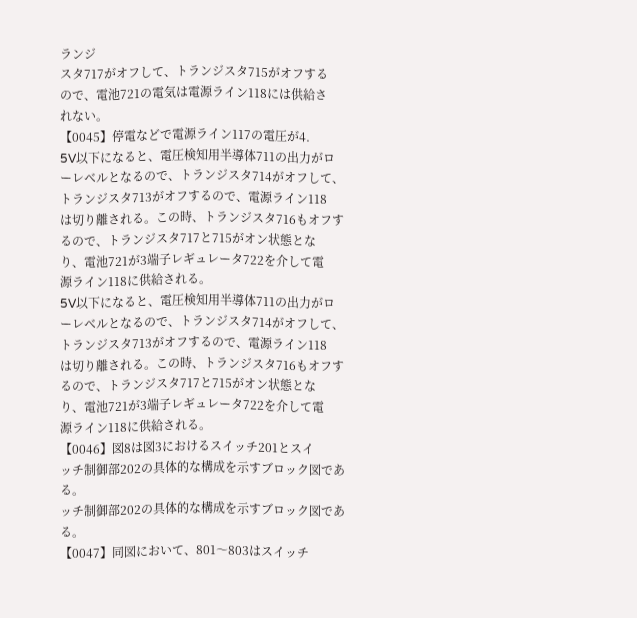ランジ
スタ717がオフして、トランジスタ715がオフする
ので、電池721の電気は電源ライン118には供給さ
れない。
【0045】停電などで電源ライン117の電圧が4.
5V以下になると、電圧検知用半導体711の出力がロ
ーレベルとなるので、トランジスタ714がオフして、
トランジスタ713がオフするので、電源ライン118
は切り離される。この時、トランジスタ716もオフす
るので、トランジスタ717と715がオン状態とな
り、電池721が3端子レギュレータ722を介して電
源ライン118に供給される。
5V以下になると、電圧検知用半導体711の出力がロ
ーレベルとなるので、トランジスタ714がオフして、
トランジスタ713がオフするので、電源ライン118
は切り離される。この時、トランジスタ716もオフす
るので、トランジスタ717と715がオン状態とな
り、電池721が3端子レギュレータ722を介して電
源ライン118に供給される。
【0046】図8は図3におけるスイッチ201とスイ
ッチ制御部202の具体的な構成を示すブロック図であ
る。
ッチ制御部202の具体的な構成を示すブロック図であ
る。
【0047】同図において、801〜803はスイッチ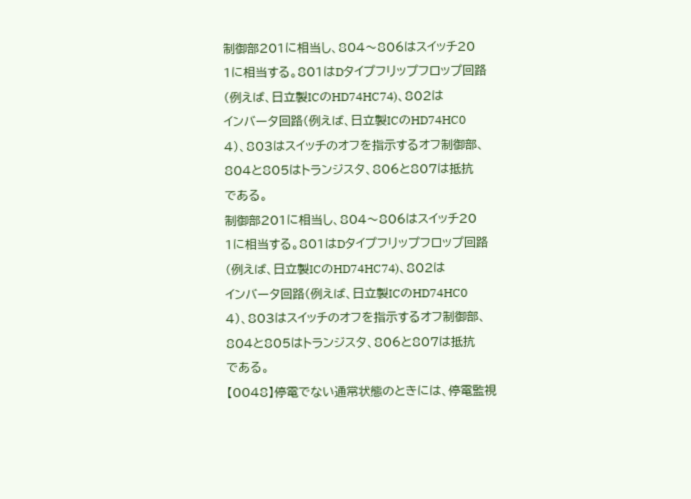制御部201に相当し、804〜806はスイッチ20
1に相当する。801はDタイプフリップフロップ回路
(例えば、日立製ICのHD74HC74)、802は
インバータ回路(例えば、日立製ICのHD74HC0
4)、803はスイッチのオフを指示するオフ制御部、
804と805はトランジスタ、806と807は抵抗
である。
制御部201に相当し、804〜806はスイッチ20
1に相当する。801はDタイプフリップフロップ回路
(例えば、日立製ICのHD74HC74)、802は
インバータ回路(例えば、日立製ICのHD74HC0
4)、803はスイッチのオフを指示するオフ制御部、
804と805はトランジスタ、806と807は抵抗
である。
【0048】停電でない通常状態のときには、停電監視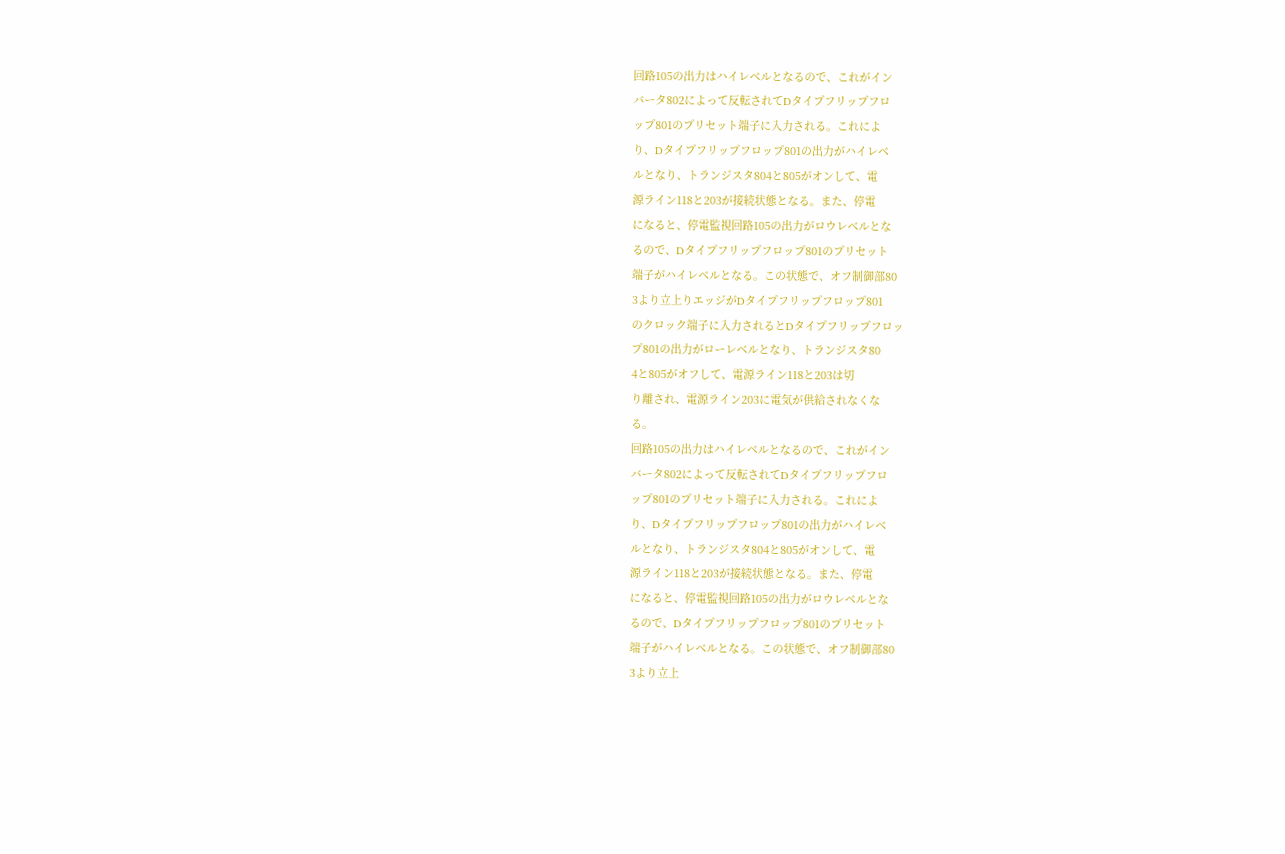回路105の出力はハイレベルとなるので、これがイン
バータ802によって反転されてDタイプフリップフロ
ップ801のプリセット端子に入力される。これによ
り、Dタイプフリップフロップ801の出力がハイレベ
ルとなり、トランジスタ804と805がオンして、電
源ライン118と203が接続状態となる。また、停電
になると、停電監視回路105の出力がロウレベルとな
るので、Dタイプフリップフロップ801のプリセット
端子がハイレベルとなる。この状態で、オフ制御部80
3より立上りエッジがDタイプフリップフロップ801
のクロック端子に入力されるとDタイプフリップフロッ
プ801の出力がローレベルとなり、トランジスタ80
4と805がオフして、電源ライン118と203は切
り離され、電源ライン203に電気が供給されなくな
る。
回路105の出力はハイレベルとなるので、これがイン
バータ802によって反転されてDタイプフリップフロ
ップ801のプリセット端子に入力される。これによ
り、Dタイプフリップフロップ801の出力がハイレベ
ルとなり、トランジスタ804と805がオンして、電
源ライン118と203が接続状態となる。また、停電
になると、停電監視回路105の出力がロウレベルとな
るので、Dタイプフリップフロップ801のプリセット
端子がハイレベルとなる。この状態で、オフ制御部80
3より立上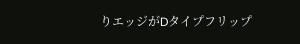りエッジがDタイプフリップ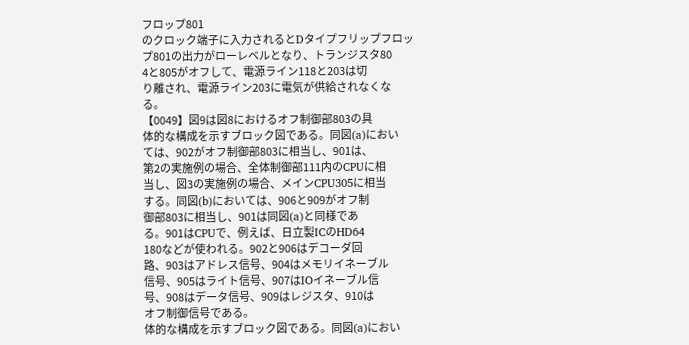フロップ801
のクロック端子に入力されるとDタイプフリップフロッ
プ801の出力がローレベルとなり、トランジスタ80
4と805がオフして、電源ライン118と203は切
り離され、電源ライン203に電気が供給されなくな
る。
【0049】図9は図8におけるオフ制御部803の具
体的な構成を示すブロック図である。同図(a)におい
ては、902がオフ制御部803に相当し、901は、
第2の実施例の場合、全体制御部111内のCPUに相
当し、図3の実施例の場合、メインCPU305に相当
する。同図(b)においては、906と909がオフ制
御部803に相当し、901は同図(a)と同様であ
る。901はCPUで、例えば、日立製ICのHD64
180などが使われる。902と906はデコーダ回
路、903はアドレス信号、904はメモリイネーブル
信号、905はライト信号、907はIOイネーブル信
号、908はデータ信号、909はレジスタ、910は
オフ制御信号である。
体的な構成を示すブロック図である。同図(a)におい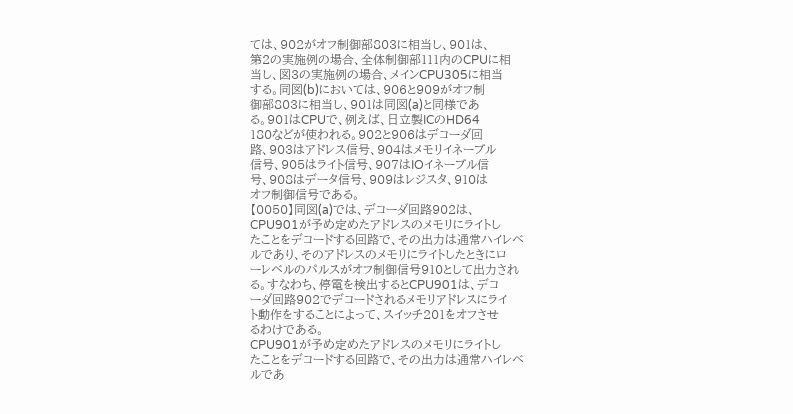ては、902がオフ制御部803に相当し、901は、
第2の実施例の場合、全体制御部111内のCPUに相
当し、図3の実施例の場合、メインCPU305に相当
する。同図(b)においては、906と909がオフ制
御部803に相当し、901は同図(a)と同様であ
る。901はCPUで、例えば、日立製ICのHD64
180などが使われる。902と906はデコーダ回
路、903はアドレス信号、904はメモリイネーブル
信号、905はライト信号、907はIOイネーブル信
号、908はデータ信号、909はレジスタ、910は
オフ制御信号である。
【0050】同図(a)では、デコーダ回路902は、
CPU901が予め定めたアドレスのメモリにライトし
たことをデコードする回路で、その出力は通常ハイレベ
ルであり、そのアドレスのメモリにライトしたときにロ
ーレベルのパルスがオフ制御信号910として出力され
る。すなわち、停電を検出するとCPU901は、デコ
ーダ回路902でデコードされるメモリアドレスにライ
ト動作をすることによって、スイッチ201をオフさせ
るわけである。
CPU901が予め定めたアドレスのメモリにライトし
たことをデコードする回路で、その出力は通常ハイレベ
ルであ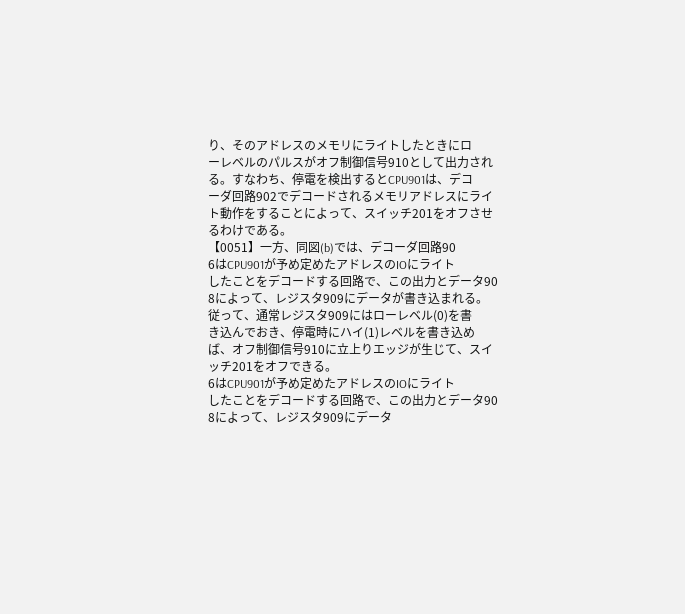り、そのアドレスのメモリにライトしたときにロ
ーレベルのパルスがオフ制御信号910として出力され
る。すなわち、停電を検出するとCPU901は、デコ
ーダ回路902でデコードされるメモリアドレスにライ
ト動作をすることによって、スイッチ201をオフさせ
るわけである。
【0051】一方、同図(b)では、デコーダ回路90
6はCPU901が予め定めたアドレスのIOにライト
したことをデコードする回路で、この出力とデータ90
8によって、レジスタ909にデータが書き込まれる。
従って、通常レジスタ909にはローレベル(0)を書
き込んでおき、停電時にハイ(1)レベルを書き込め
ば、オフ制御信号910に立上りエッジが生じて、スイ
ッチ201をオフできる。
6はCPU901が予め定めたアドレスのIOにライト
したことをデコードする回路で、この出力とデータ90
8によって、レジスタ909にデータ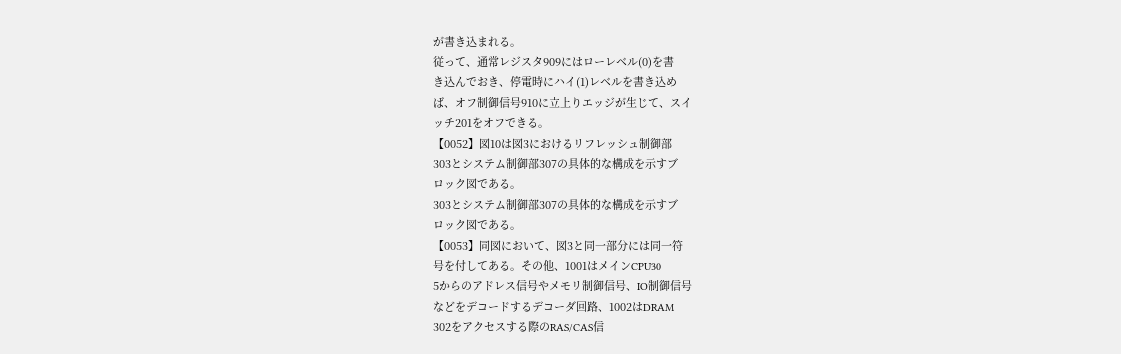が書き込まれる。
従って、通常レジスタ909にはローレベル(0)を書
き込んでおき、停電時にハイ(1)レベルを書き込め
ば、オフ制御信号910に立上りエッジが生じて、スイ
ッチ201をオフできる。
【0052】図10は図3におけるリフレッシュ制御部
303とシステム制御部307の具体的な構成を示すブ
ロック図である。
303とシステム制御部307の具体的な構成を示すブ
ロック図である。
【0053】同図において、図3と同一部分には同一符
号を付してある。その他、1001はメインCPU30
5からのアドレス信号やメモリ制御信号、IO制御信号
などをデコードするデコーダ回路、1002はDRAM
302をアクセスする際のRAS/CAS信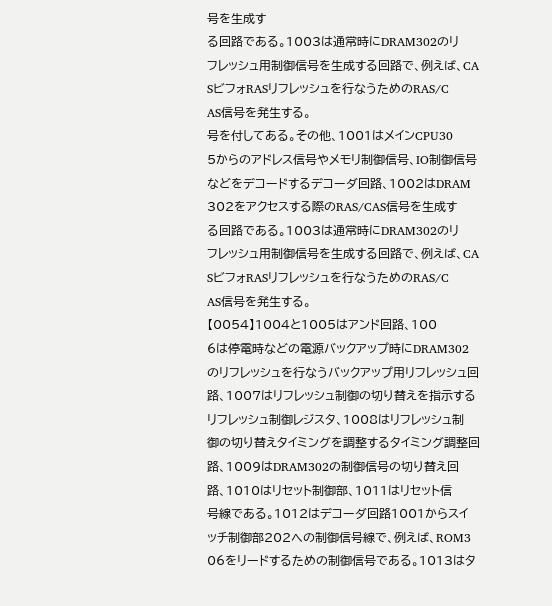号を生成す
る回路である。1003は通常時にDRAM302のリ
フレッシュ用制御信号を生成する回路で、例えば、CA
SビフォRASリフレッシュを行なうためのRAS/C
AS信号を発生する。
号を付してある。その他、1001はメインCPU30
5からのアドレス信号やメモリ制御信号、IO制御信号
などをデコードするデコーダ回路、1002はDRAM
302をアクセスする際のRAS/CAS信号を生成す
る回路である。1003は通常時にDRAM302のリ
フレッシュ用制御信号を生成する回路で、例えば、CA
SビフォRASリフレッシュを行なうためのRAS/C
AS信号を発生する。
【0054】1004と1005はアンド回路、100
6は停電時などの電源バックアップ時にDRAM302
のリフレッシュを行なうバックアップ用リフレッシュ回
路、1007はリフレッシュ制御の切り替えを指示する
リフレッシュ制御レジスタ、1008はリフレッシュ制
御の切り替えタイミングを調整するタイミング調整回
路、1009はDRAM302の制御信号の切り替え回
路、1010はリセット制御部、1011はリセット信
号線である。1012はデコーダ回路1001からスイ
ッチ制御部202への制御信号線で、例えば、ROM3
06をリードするための制御信号である。1013はタ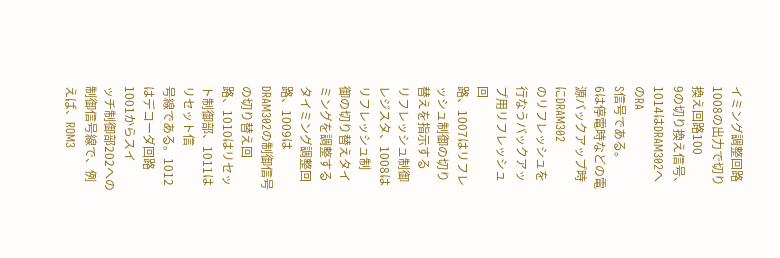イミング調整回路1008の出力で切り換え回路100
9の切り換え信号、1014はDRAM302へのRA
S信号である。
6は停電時などの電源バックアップ時にDRAM302
のリフレッシュを行なうバックアップ用リフレッシュ回
路、1007はリフレッシュ制御の切り替えを指示する
リフレッシュ制御レジスタ、1008はリフレッシュ制
御の切り替えタイミングを調整するタイミング調整回
路、1009はDRAM302の制御信号の切り替え回
路、1010はリセット制御部、1011はリセット信
号線である。1012はデコーダ回路1001からスイ
ッチ制御部202への制御信号線で、例えば、ROM3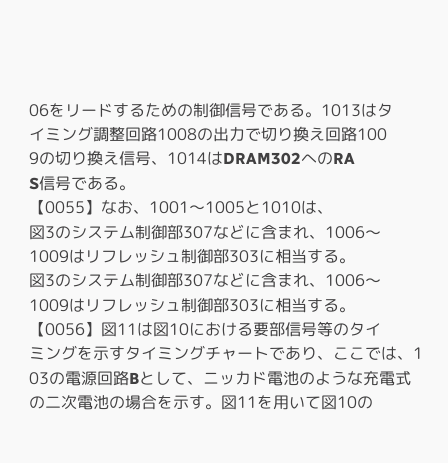06をリードするための制御信号である。1013はタ
イミング調整回路1008の出力で切り換え回路100
9の切り換え信号、1014はDRAM302へのRA
S信号である。
【0055】なお、1001〜1005と1010は、
図3のシステム制御部307などに含まれ、1006〜
1009はリフレッシュ制御部303に相当する。
図3のシステム制御部307などに含まれ、1006〜
1009はリフレッシュ制御部303に相当する。
【0056】図11は図10における要部信号等のタイ
ミングを示すタイミングチャートであり、ここでは、1
03の電源回路Bとして、ニッカド電池のような充電式
の二次電池の場合を示す。図11を用いて図10の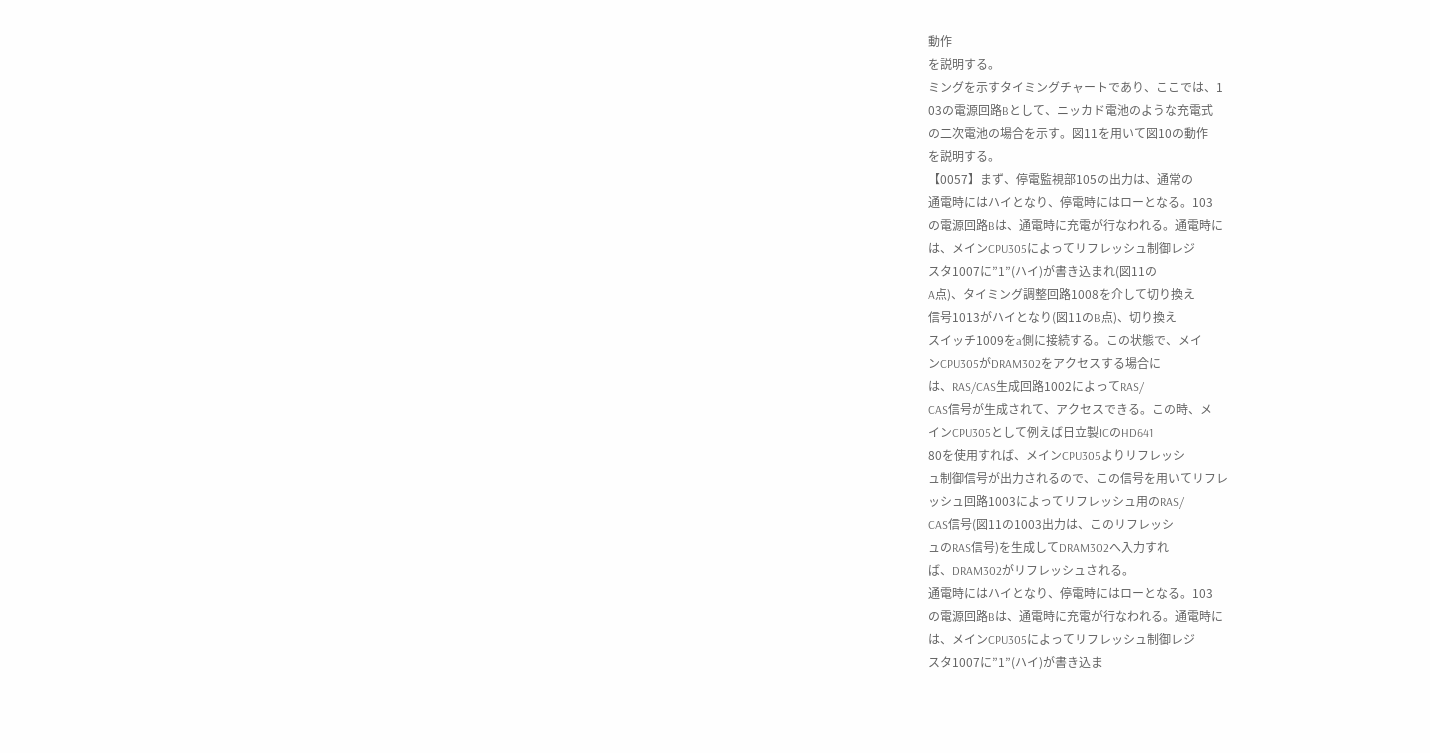動作
を説明する。
ミングを示すタイミングチャートであり、ここでは、1
03の電源回路Bとして、ニッカド電池のような充電式
の二次電池の場合を示す。図11を用いて図10の動作
を説明する。
【0057】まず、停電監視部105の出力は、通常の
通電時にはハイとなり、停電時にはローとなる。103
の電源回路Bは、通電時に充電が行なわれる。通電時に
は、メインCPU305によってリフレッシュ制御レジ
スタ1007に”1”(ハイ)が書き込まれ(図11の
A点)、タイミング調整回路1008を介して切り換え
信号1013がハイとなり(図11のB点)、切り換え
スイッチ1009をa側に接続する。この状態で、メイ
ンCPU305がDRAM302をアクセスする場合に
は、RAS/CAS生成回路1002によってRAS/
CAS信号が生成されて、アクセスできる。この時、メ
インCPU305として例えば日立製ICのHD641
80を使用すれば、メインCPU305よりリフレッシ
ュ制御信号が出力されるので、この信号を用いてリフレ
ッシュ回路1003によってリフレッシュ用のRAS/
CAS信号(図11の1003出力は、このリフレッシ
ュのRAS信号)を生成してDRAM302へ入力すれ
ば、DRAM302がリフレッシュされる。
通電時にはハイとなり、停電時にはローとなる。103
の電源回路Bは、通電時に充電が行なわれる。通電時に
は、メインCPU305によってリフレッシュ制御レジ
スタ1007に”1”(ハイ)が書き込ま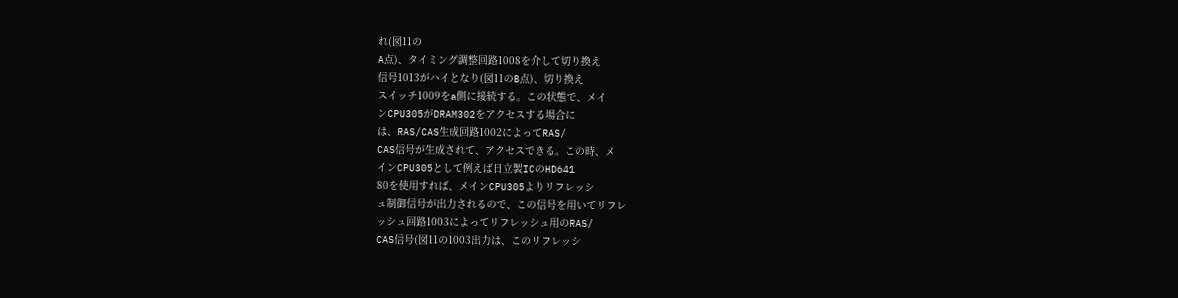れ(図11の
A点)、タイミング調整回路1008を介して切り換え
信号1013がハイとなり(図11のB点)、切り換え
スイッチ1009をa側に接続する。この状態で、メイ
ンCPU305がDRAM302をアクセスする場合に
は、RAS/CAS生成回路1002によってRAS/
CAS信号が生成されて、アクセスできる。この時、メ
インCPU305として例えば日立製ICのHD641
80を使用すれば、メインCPU305よりリフレッシ
ュ制御信号が出力されるので、この信号を用いてリフレ
ッシュ回路1003によってリフレッシュ用のRAS/
CAS信号(図11の1003出力は、このリフレッシ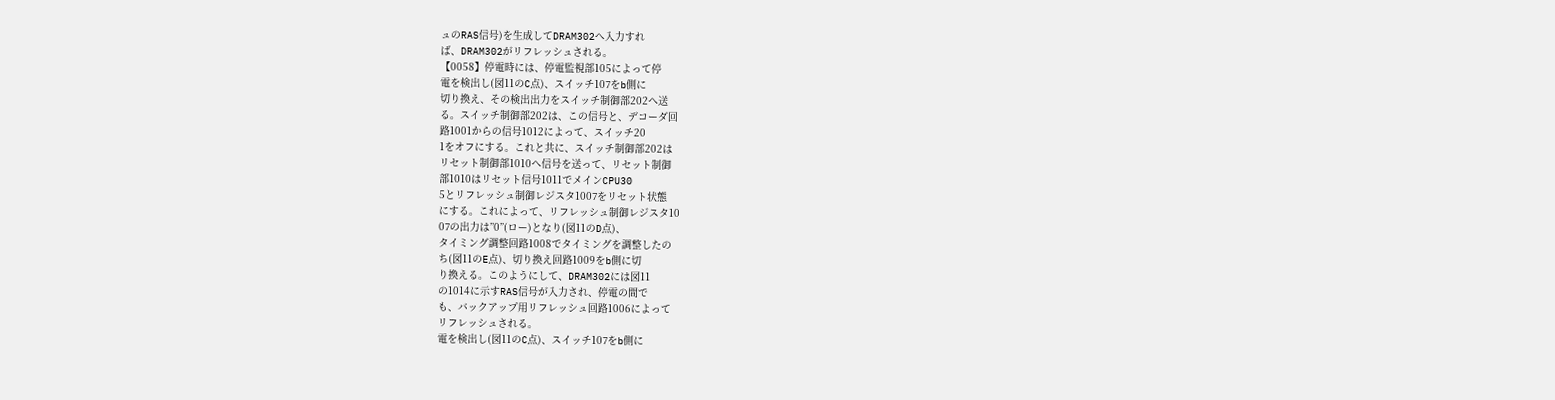ュのRAS信号)を生成してDRAM302へ入力すれ
ば、DRAM302がリフレッシュされる。
【0058】停電時には、停電監視部105によって停
電を検出し(図11のC点)、スイッチ107をb側に
切り換え、その検出出力をスイッチ制御部202へ送
る。スイッチ制御部202は、この信号と、デコーダ回
路1001からの信号1012によって、スイッチ20
1をオフにする。これと共に、スイッチ制御部202は
リセット制御部1010へ信号を送って、リセット制御
部1010はリセット信号1011でメインCPU30
5とリフレッシュ制御レジスタ1007をリセット状態
にする。これによって、リフレッシュ制御レジスタ10
07の出力は”0”(ロー)となり(図11のD点)、
タイミング調整回路1008でタイミングを調整したの
ち(図11のE点)、切り換え回路1009をb側に切
り換える。このようにして、DRAM302には図11
の1014に示すRAS信号が入力され、停電の間で
も、バックアップ用リフレッシュ回路1006によって
リフレッシュされる。
電を検出し(図11のC点)、スイッチ107をb側に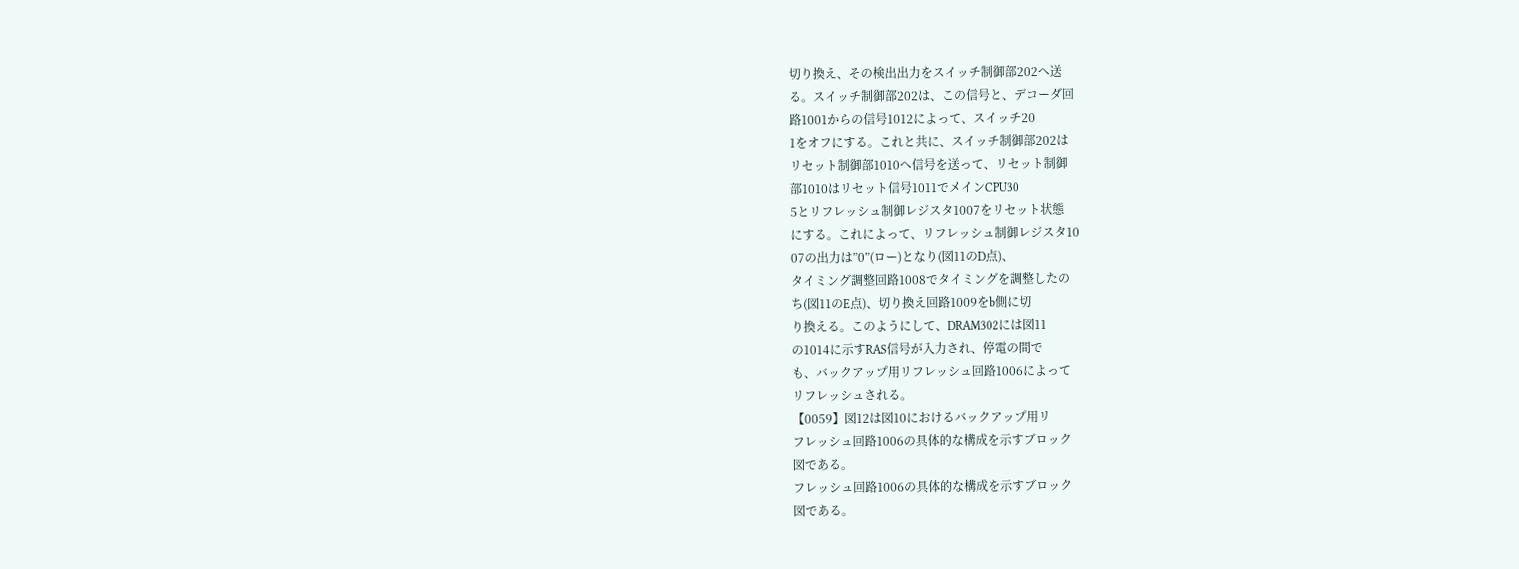切り換え、その検出出力をスイッチ制御部202へ送
る。スイッチ制御部202は、この信号と、デコーダ回
路1001からの信号1012によって、スイッチ20
1をオフにする。これと共に、スイッチ制御部202は
リセット制御部1010へ信号を送って、リセット制御
部1010はリセット信号1011でメインCPU30
5とリフレッシュ制御レジスタ1007をリセット状態
にする。これによって、リフレッシュ制御レジスタ10
07の出力は”0”(ロー)となり(図11のD点)、
タイミング調整回路1008でタイミングを調整したの
ち(図11のE点)、切り換え回路1009をb側に切
り換える。このようにして、DRAM302には図11
の1014に示すRAS信号が入力され、停電の間で
も、バックアップ用リフレッシュ回路1006によって
リフレッシュされる。
【0059】図12は図10におけるバックアップ用リ
フレッシュ回路1006の具体的な構成を示すブロック
図である。
フレッシュ回路1006の具体的な構成を示すブロック
図である。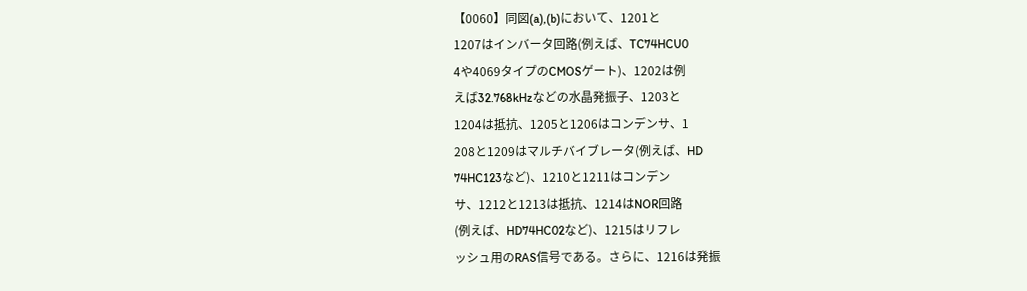【0060】同図(a),(b)において、1201と
1207はインバータ回路(例えば、TC74HCU0
4や4069タイプのCMOSゲート)、1202は例
えば32.768kHzなどの水晶発振子、1203と
1204は抵抗、1205と1206はコンデンサ、1
208と1209はマルチバイブレータ(例えば、HD
74HC123など)、1210と1211はコンデン
サ、1212と1213は抵抗、1214はNOR回路
(例えば、HD74HC02など)、1215はリフレ
ッシュ用のRAS信号である。さらに、1216は発振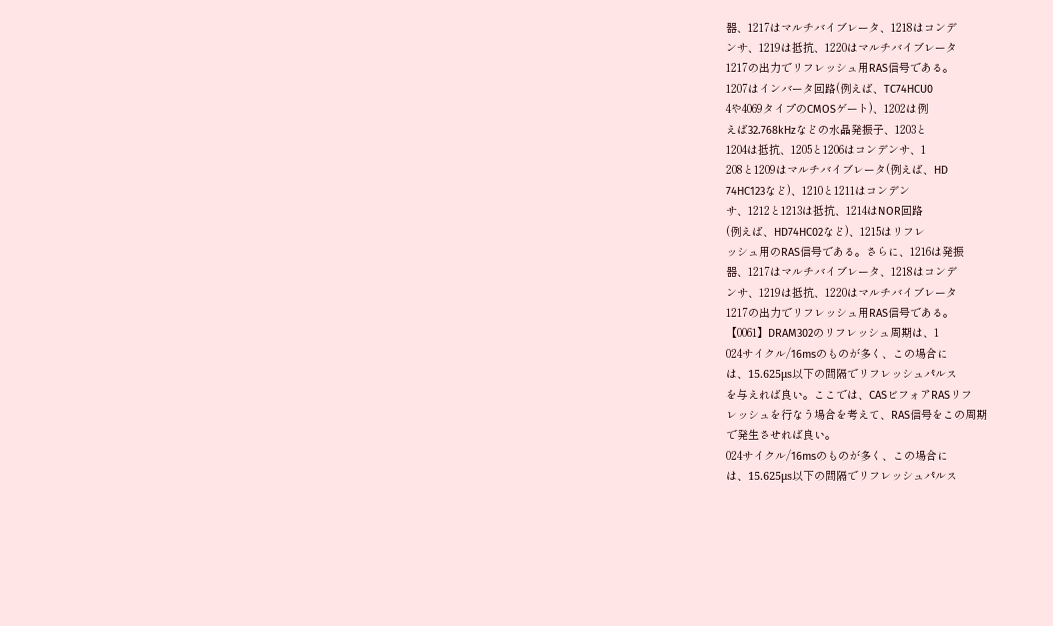器、1217はマルチバイブレータ、1218はコンデ
ンサ、1219は抵抗、1220はマルチバイブレータ
1217の出力でリフレッシュ用RAS信号である。
1207はインバータ回路(例えば、TC74HCU0
4や4069タイプのCMOSゲート)、1202は例
えば32.768kHzなどの水晶発振子、1203と
1204は抵抗、1205と1206はコンデンサ、1
208と1209はマルチバイブレータ(例えば、HD
74HC123など)、1210と1211はコンデン
サ、1212と1213は抵抗、1214はNOR回路
(例えば、HD74HC02など)、1215はリフレ
ッシュ用のRAS信号である。さらに、1216は発振
器、1217はマルチバイブレータ、1218はコンデ
ンサ、1219は抵抗、1220はマルチバイブレータ
1217の出力でリフレッシュ用RAS信号である。
【0061】DRAM302のリフレッシュ周期は、1
024サイクル/16msのものが多く、この場合に
は、15.625μs以下の間隔でリフレッシュパルス
を与えれば良い。ここでは、CASビフォアRASリフ
レッシュを行なう場合を考えて、RAS信号をこの周期
で発生させれば良い。
024サイクル/16msのものが多く、この場合に
は、15.625μs以下の間隔でリフレッシュパルス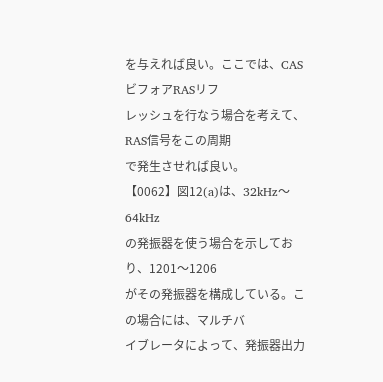を与えれば良い。ここでは、CASビフォアRASリフ
レッシュを行なう場合を考えて、RAS信号をこの周期
で発生させれば良い。
【0062】図12(a)は、32kHz〜64kHz
の発振器を使う場合を示しており、1201〜1206
がその発振器を構成している。この場合には、マルチバ
イブレータによって、発振器出力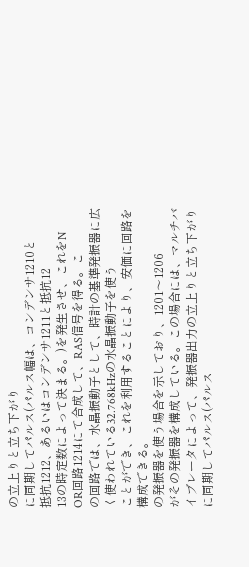の立上りと立ち下がり
に同期してパルス(パルス幅は、コンデンサ1210と
抵抗1212、あるいはコンデンサ1211と抵抗12
13の時定数によって決まる。)を発生させ、これをN
OR回路1214にて合成して、RAS信号を得る。こ
の回路では、水晶振動子として、時計の基準発振器に広
く使われている32.768kHzの水晶振動子を使う
ことができ、これを利用することにより、安価に回路を
構成できる。
の発振器を使う場合を示しており、1201〜1206
がその発振器を構成している。この場合には、マルチバ
イブレータによって、発振器出力の立上りと立ち下がり
に同期してパルス(パルス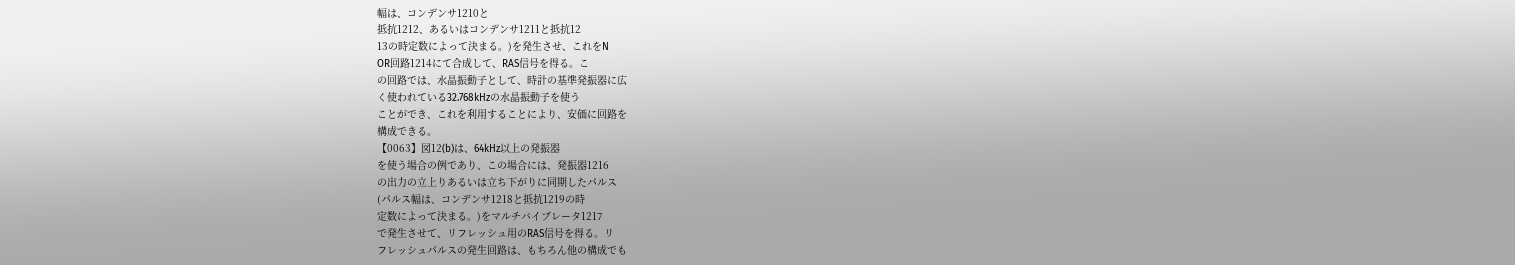幅は、コンデンサ1210と
抵抗1212、あるいはコンデンサ1211と抵抗12
13の時定数によって決まる。)を発生させ、これをN
OR回路1214にて合成して、RAS信号を得る。こ
の回路では、水晶振動子として、時計の基準発振器に広
く使われている32.768kHzの水晶振動子を使う
ことができ、これを利用することにより、安価に回路を
構成できる。
【0063】図12(b)は、64kHz以上の発振器
を使う場合の例であり、この場合には、発振器1216
の出力の立上りあるいは立ち下がりに同期したパルス
(パルス幅は、コンデンサ1218と抵抗1219の時
定数によって決まる。)をマルチバイブレータ1217
で発生させて、リフレッシュ用のRAS信号を得る。リ
フレッシュパルスの発生回路は、もちろん他の構成でも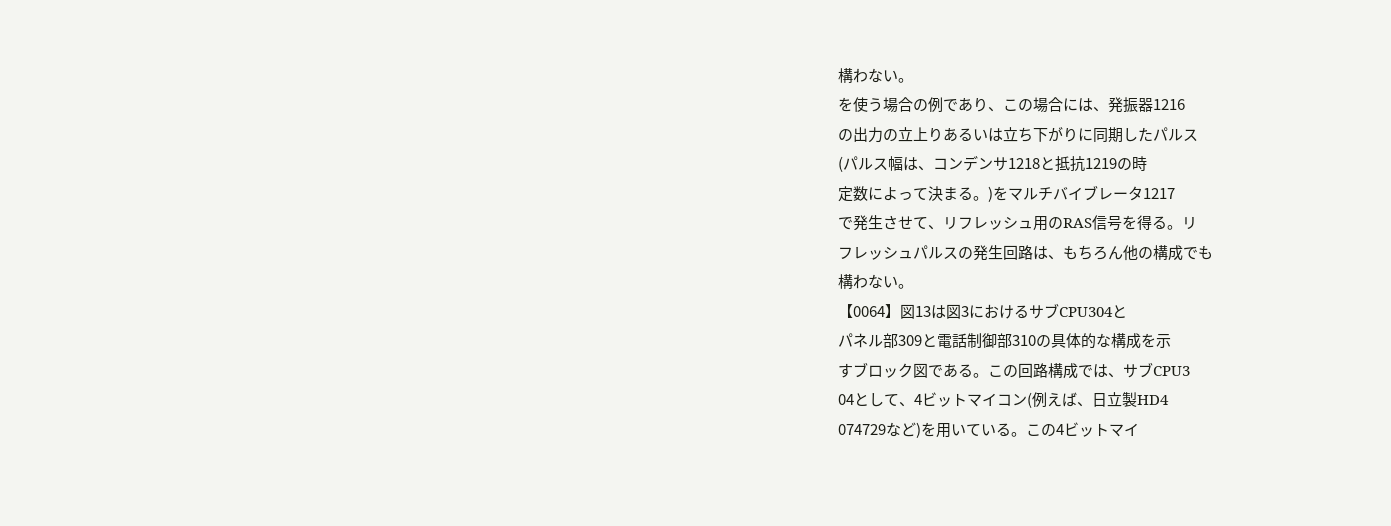構わない。
を使う場合の例であり、この場合には、発振器1216
の出力の立上りあるいは立ち下がりに同期したパルス
(パルス幅は、コンデンサ1218と抵抗1219の時
定数によって決まる。)をマルチバイブレータ1217
で発生させて、リフレッシュ用のRAS信号を得る。リ
フレッシュパルスの発生回路は、もちろん他の構成でも
構わない。
【0064】図13は図3におけるサブCPU304と
パネル部309と電話制御部310の具体的な構成を示
すブロック図である。この回路構成では、サブCPU3
04として、4ビットマイコン(例えば、日立製HD4
074729など)を用いている。この4ビットマイ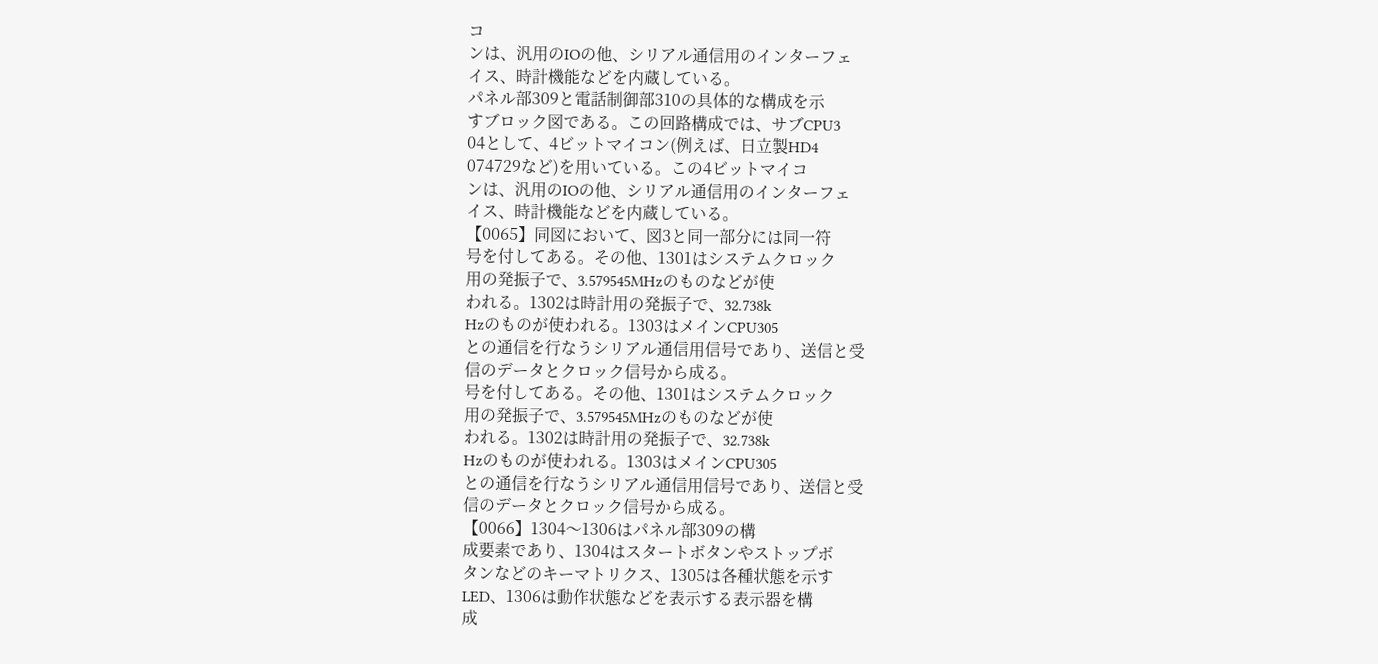コ
ンは、汎用のIOの他、シリアル通信用のインターフェ
イス、時計機能などを内蔵している。
パネル部309と電話制御部310の具体的な構成を示
すブロック図である。この回路構成では、サブCPU3
04として、4ビットマイコン(例えば、日立製HD4
074729など)を用いている。この4ビットマイコ
ンは、汎用のIOの他、シリアル通信用のインターフェ
イス、時計機能などを内蔵している。
【0065】同図において、図3と同一部分には同一符
号を付してある。その他、1301はシステムクロック
用の発振子で、3.579545MHzのものなどが使
われる。1302は時計用の発振子で、32.738k
Hzのものが使われる。1303はメインCPU305
との通信を行なうシリアル通信用信号であり、送信と受
信のデータとクロック信号から成る。
号を付してある。その他、1301はシステムクロック
用の発振子で、3.579545MHzのものなどが使
われる。1302は時計用の発振子で、32.738k
Hzのものが使われる。1303はメインCPU305
との通信を行なうシリアル通信用信号であり、送信と受
信のデータとクロック信号から成る。
【0066】1304〜1306はパネル部309の構
成要素であり、1304はスタートボタンやストップボ
タンなどのキーマトリクス、1305は各種状態を示す
LED、1306は動作状態などを表示する表示器を構
成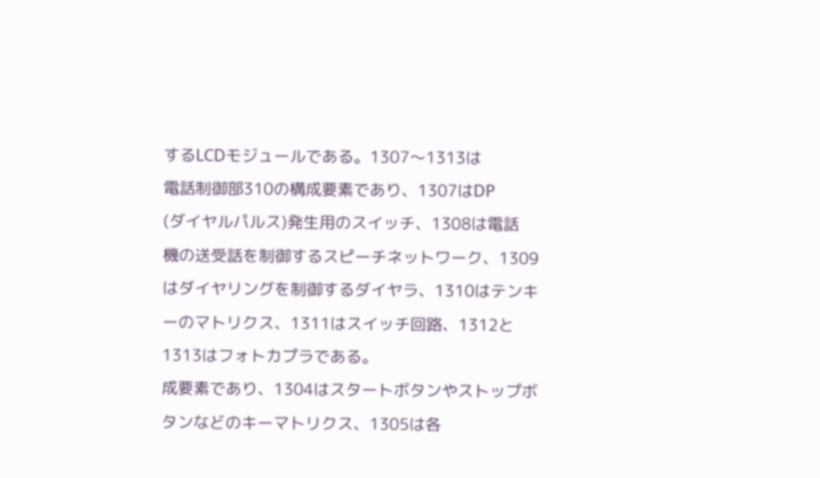するLCDモジュールである。1307〜1313は
電話制御部310の構成要素であり、1307はDP
(ダイヤルパルス)発生用のスイッチ、1308は電話
機の送受話を制御するスピーチネットワーク、1309
はダイヤリングを制御するダイヤラ、1310はテンキ
ーのマトリクス、1311はスイッチ回路、1312と
1313はフォトカプラである。
成要素であり、1304はスタートボタンやストップボ
タンなどのキーマトリクス、1305は各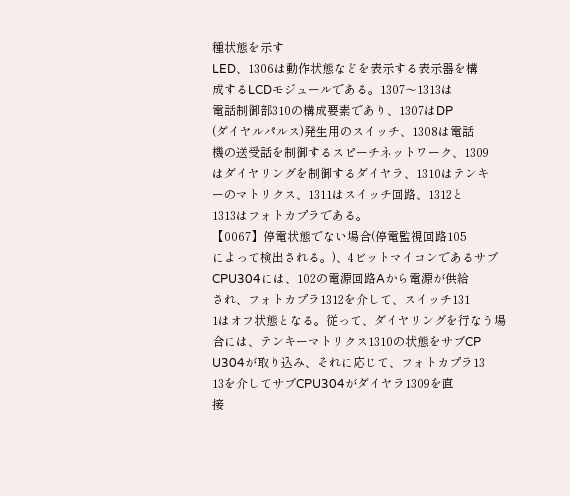種状態を示す
LED、1306は動作状態などを表示する表示器を構
成するLCDモジュールである。1307〜1313は
電話制御部310の構成要素であり、1307はDP
(ダイヤルパルス)発生用のスイッチ、1308は電話
機の送受話を制御するスピーチネットワーク、1309
はダイヤリングを制御するダイヤラ、1310はテンキ
ーのマトリクス、1311はスイッチ回路、1312と
1313はフォトカプラである。
【0067】停電状態でない場合(停電監視回路105
によって検出される。)、4ビットマイコンであるサブ
CPU304には、102の電源回路Aから電源が供給
され、フォトカプラ1312を介して、スイッチ131
1はオフ状態となる。従って、ダイヤリングを行なう場
合には、テンキーマトリクス1310の状態をサブCP
U304が取り込み、それに応じて、フォトカプラ13
13を介してサブCPU304がダイヤラ1309を直
接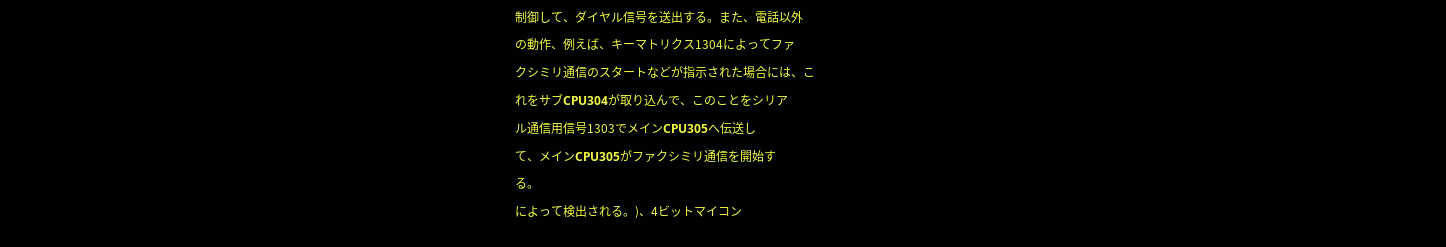制御して、ダイヤル信号を送出する。また、電話以外
の動作、例えば、キーマトリクス1304によってファ
クシミリ通信のスタートなどが指示された場合には、こ
れをサブCPU304が取り込んで、このことをシリア
ル通信用信号1303でメインCPU305へ伝送し
て、メインCPU305がファクシミリ通信を開始す
る。
によって検出される。)、4ビットマイコン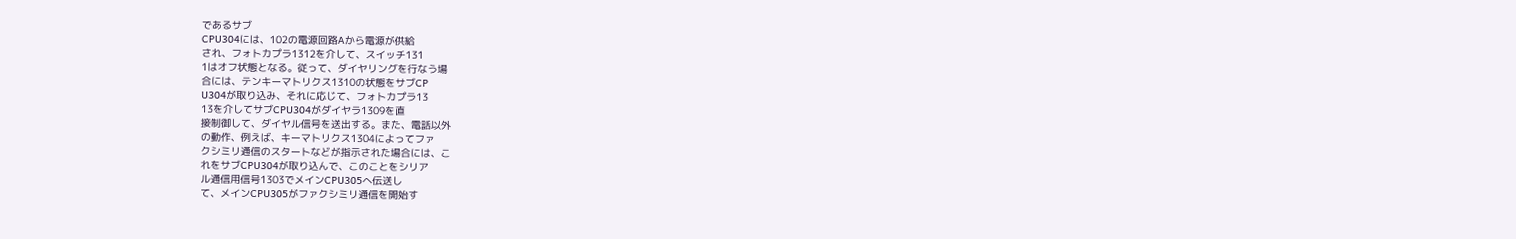であるサブ
CPU304には、102の電源回路Aから電源が供給
され、フォトカプラ1312を介して、スイッチ131
1はオフ状態となる。従って、ダイヤリングを行なう場
合には、テンキーマトリクス1310の状態をサブCP
U304が取り込み、それに応じて、フォトカプラ13
13を介してサブCPU304がダイヤラ1309を直
接制御して、ダイヤル信号を送出する。また、電話以外
の動作、例えば、キーマトリクス1304によってファ
クシミリ通信のスタートなどが指示された場合には、こ
れをサブCPU304が取り込んで、このことをシリア
ル通信用信号1303でメインCPU305へ伝送し
て、メインCPU305がファクシミリ通信を開始す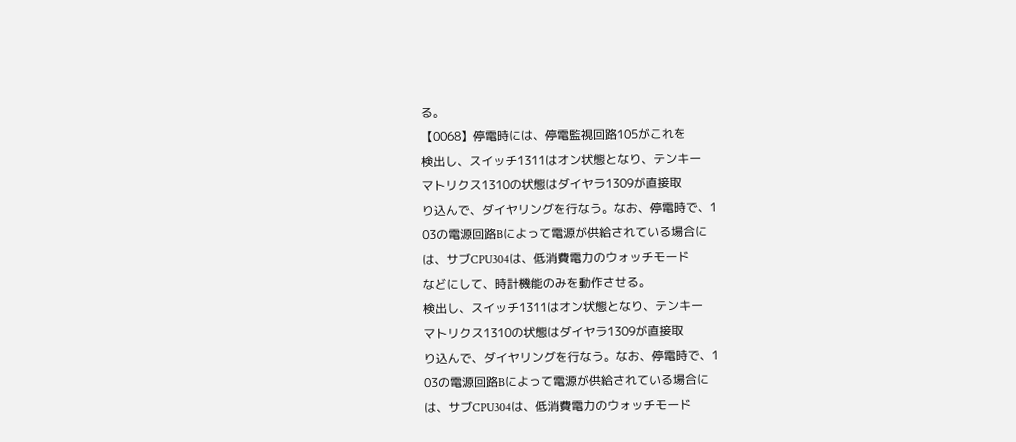る。
【0068】停電時には、停電監視回路105がこれを
検出し、スイッチ1311はオン状態となり、テンキー
マトリクス1310の状態はダイヤラ1309が直接取
り込んで、ダイヤリングを行なう。なお、停電時で、1
03の電源回路Bによって電源が供給されている場合に
は、サブCPU304は、低消費電力のウォッチモード
などにして、時計機能のみを動作させる。
検出し、スイッチ1311はオン状態となり、テンキー
マトリクス1310の状態はダイヤラ1309が直接取
り込んで、ダイヤリングを行なう。なお、停電時で、1
03の電源回路Bによって電源が供給されている場合に
は、サブCPU304は、低消費電力のウォッチモード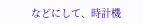などにして、時計機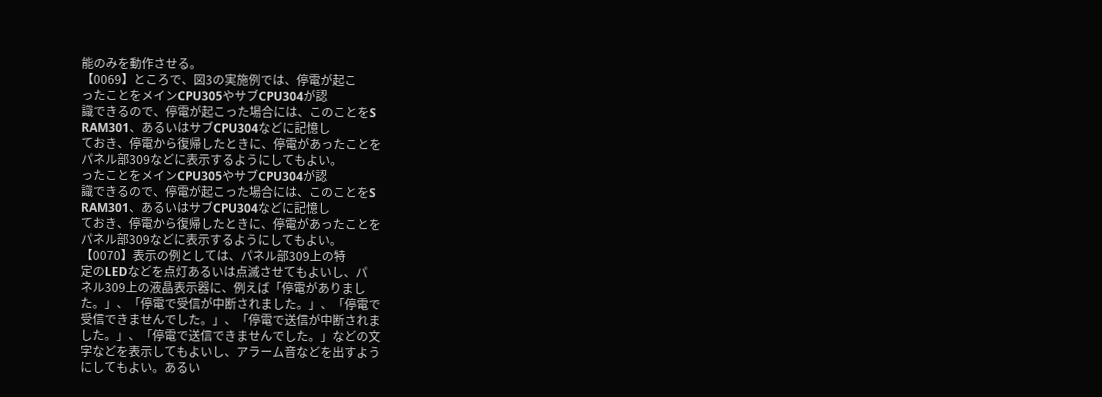能のみを動作させる。
【0069】ところで、図3の実施例では、停電が起こ
ったことをメインCPU305やサブCPU304が認
識できるので、停電が起こった場合には、このことをS
RAM301、あるいはサブCPU304などに記憶し
ておき、停電から復帰したときに、停電があったことを
パネル部309などに表示するようにしてもよい。
ったことをメインCPU305やサブCPU304が認
識できるので、停電が起こった場合には、このことをS
RAM301、あるいはサブCPU304などに記憶し
ておき、停電から復帰したときに、停電があったことを
パネル部309などに表示するようにしてもよい。
【0070】表示の例としては、パネル部309上の特
定のLEDなどを点灯あるいは点滅させてもよいし、パ
ネル309上の液晶表示器に、例えば「停電がありまし
た。」、「停電で受信が中断されました。」、「停電で
受信できませんでした。」、「停電で送信が中断されま
した。」、「停電で送信できませんでした。」などの文
字などを表示してもよいし、アラーム音などを出すよう
にしてもよい。あるい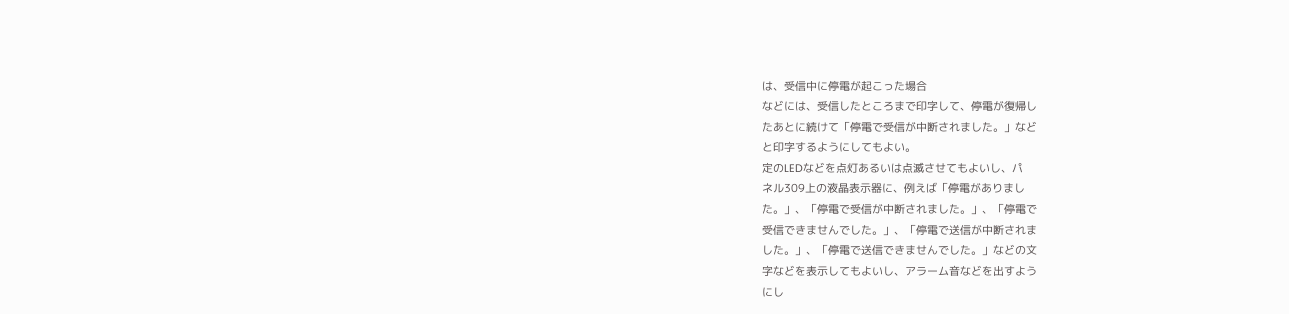は、受信中に停電が起こった場合
などには、受信したところまで印字して、停電が復帰し
たあとに続けて「停電で受信が中断されました。」など
と印字するようにしてもよい。
定のLEDなどを点灯あるいは点滅させてもよいし、パ
ネル309上の液晶表示器に、例えば「停電がありまし
た。」、「停電で受信が中断されました。」、「停電で
受信できませんでした。」、「停電で送信が中断されま
した。」、「停電で送信できませんでした。」などの文
字などを表示してもよいし、アラーム音などを出すよう
にし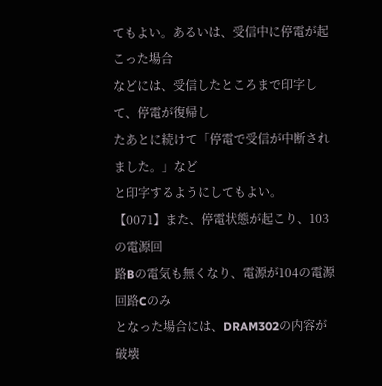てもよい。あるいは、受信中に停電が起こった場合
などには、受信したところまで印字して、停電が復帰し
たあとに続けて「停電で受信が中断されました。」など
と印字するようにしてもよい。
【0071】また、停電状態が起こり、103の電源回
路Bの電気も無くなり、電源が104の電源回路Cのみ
となった場合には、DRAM302の内容が破壊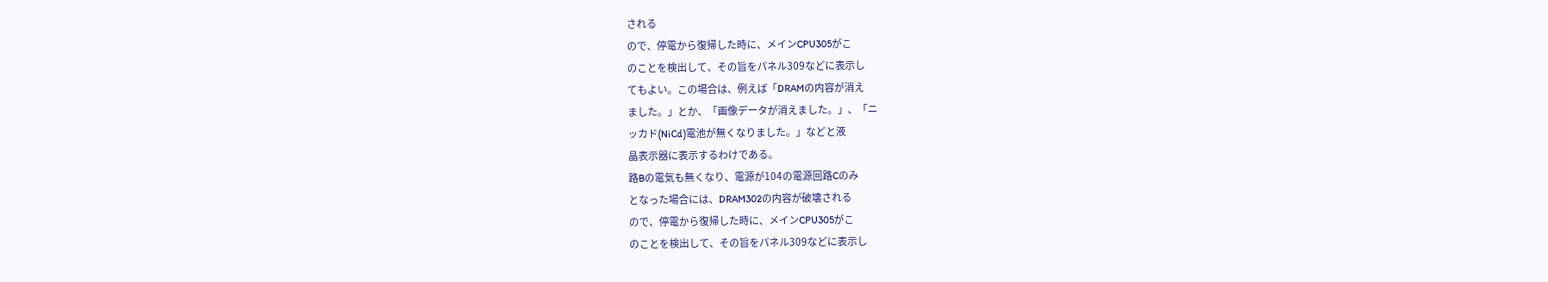される
ので、停電から復帰した時に、メインCPU305がこ
のことを検出して、その旨をパネル309などに表示し
てもよい。この場合は、例えば「DRAMの内容が消え
ました。」とか、「画像データが消えました。」、「ニ
ッカド(NiCd)電池が無くなりました。」などと液
晶表示器に表示するわけである。
路Bの電気も無くなり、電源が104の電源回路Cのみ
となった場合には、DRAM302の内容が破壊される
ので、停電から復帰した時に、メインCPU305がこ
のことを検出して、その旨をパネル309などに表示し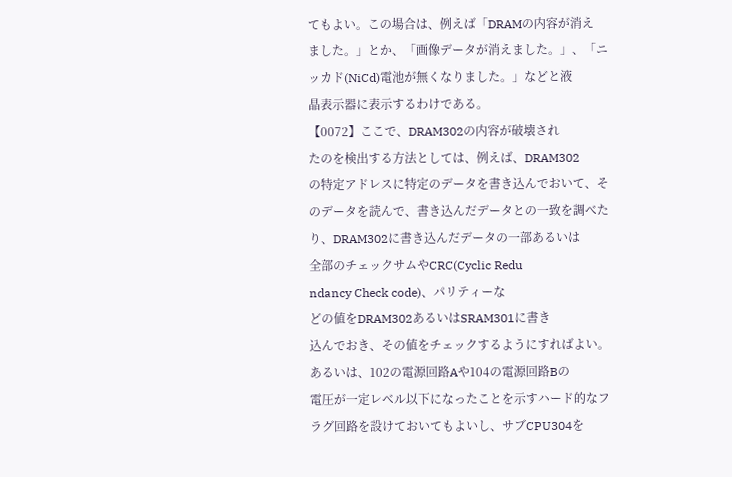てもよい。この場合は、例えば「DRAMの内容が消え
ました。」とか、「画像データが消えました。」、「ニ
ッカド(NiCd)電池が無くなりました。」などと液
晶表示器に表示するわけである。
【0072】ここで、DRAM302の内容が破壊され
たのを検出する方法としては、例えば、DRAM302
の特定アドレスに特定のデータを書き込んでおいて、そ
のデータを読んで、書き込んだデータとの一致を調べた
り、DRAM302に書き込んだデータの一部あるいは
全部のチェックサムやCRC(Cyclic Redu
ndancy Check code)、パリティーな
どの値をDRAM302あるいはSRAM301に書き
込んでおき、その値をチェックするようにすればよい。
あるいは、102の電源回路Aや104の電源回路Bの
電圧が一定レベル以下になったことを示すハード的なフ
ラグ回路を設けておいてもよいし、サブCPU304を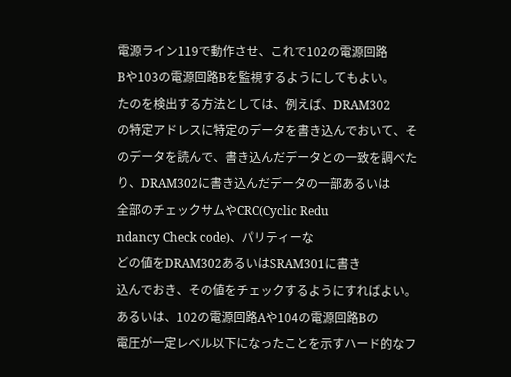電源ライン119で動作させ、これで102の電源回路
Bや103の電源回路Bを監視するようにしてもよい。
たのを検出する方法としては、例えば、DRAM302
の特定アドレスに特定のデータを書き込んでおいて、そ
のデータを読んで、書き込んだデータとの一致を調べた
り、DRAM302に書き込んだデータの一部あるいは
全部のチェックサムやCRC(Cyclic Redu
ndancy Check code)、パリティーな
どの値をDRAM302あるいはSRAM301に書き
込んでおき、その値をチェックするようにすればよい。
あるいは、102の電源回路Aや104の電源回路Bの
電圧が一定レベル以下になったことを示すハード的なフ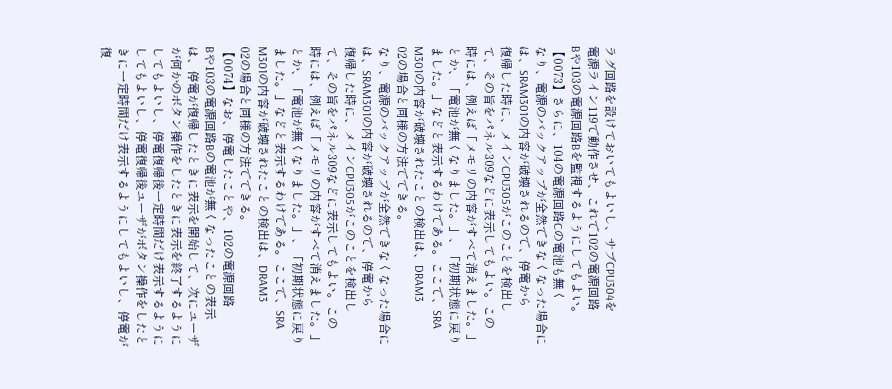ラグ回路を設けておいてもよいし、サブCPU304を
電源ライン119で動作させ、これで102の電源回路
Bや103の電源回路Bを監視するようにしてもよい。
【0073】さらに、104の電源回路Cの電池も無く
なり、電源のバックアップが全然できなくなった場合に
は、SRAM301の内容が破壊されるので、停電から
復帰した時に、メインCPU305がこのことを検出し
て、その旨をパネル309などに表示してもよい。この
時には、例えば「メモリの内容がすべて消えました。」
とか、「電池が無くなりました。」、「初期状態に戻り
ました。」などと表示するわけである。ここで、SRA
M301の内容が破壊されたことの検出は、DRAM3
02の場合と同様の方法でできる。
なり、電源のバックアップが全然できなくなった場合に
は、SRAM301の内容が破壊されるので、停電から
復帰した時に、メインCPU305がこのことを検出し
て、その旨をパネル309などに表示してもよい。この
時には、例えば「メモリの内容がすべて消えました。」
とか、「電池が無くなりました。」、「初期状態に戻り
ました。」などと表示するわけである。ここで、SRA
M301の内容が破壊されたことの検出は、DRAM3
02の場合と同様の方法でできる。
【0074】なお、停電したことや、102の電源回路
Bや103の電源回路Bの電池が無くなったことの表示
は、停電が復帰したときに表示を開始して、次にユーザ
が何かのボタン操作をしたときに表示を終了するように
してもよいし、停電復帰後一定時間だけ表示するように
してもよいし、停電復帰後ユーザがボタン操作をしたと
きに一定時間だけ表示するようにしてもよいし、停電が
復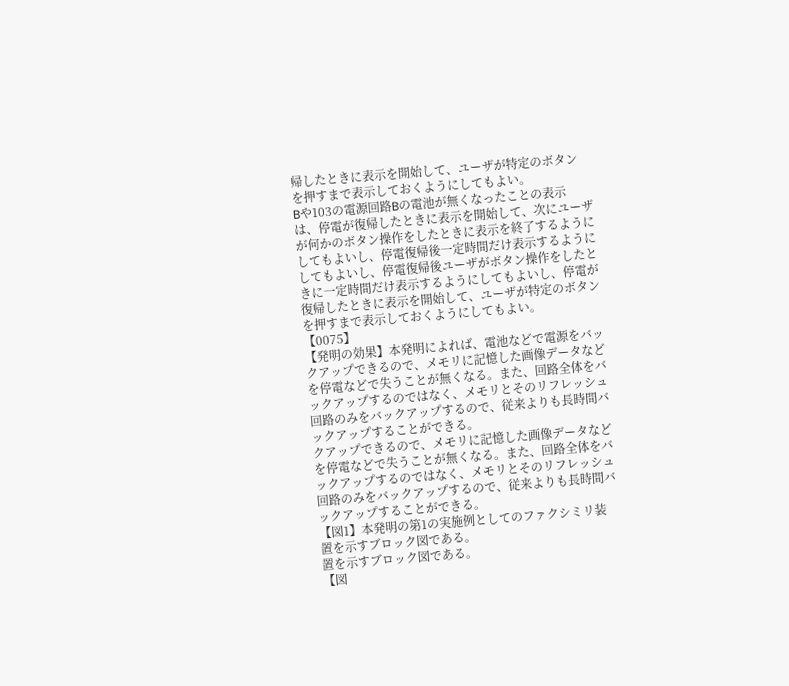帰したときに表示を開始して、ユーザが特定のボタン
を押すまで表示しておくようにしてもよい。
Bや103の電源回路Bの電池が無くなったことの表示
は、停電が復帰したときに表示を開始して、次にユーザ
が何かのボタン操作をしたときに表示を終了するように
してもよいし、停電復帰後一定時間だけ表示するように
してもよいし、停電復帰後ユーザがボタン操作をしたと
きに一定時間だけ表示するようにしてもよいし、停電が
復帰したときに表示を開始して、ユーザが特定のボタン
を押すまで表示しておくようにしてもよい。
【0075】
【発明の効果】本発明によれば、電池などで電源をバッ
クアップできるので、メモリに記憶した画像データなど
を停電などで失うことが無くなる。また、回路全体をバ
ックアップするのではなく、メモリとそのリフレッシュ
回路のみをバックアップするので、従来よりも長時間バ
ックアップすることができる。
クアップできるので、メモリに記憶した画像データなど
を停電などで失うことが無くなる。また、回路全体をバ
ックアップするのではなく、メモリとそのリフレッシュ
回路のみをバックアップするので、従来よりも長時間バ
ックアップすることができる。
【図1】本発明の第1の実施例としてのファクシミリ装
置を示すブロック図である。
置を示すブロック図である。
【図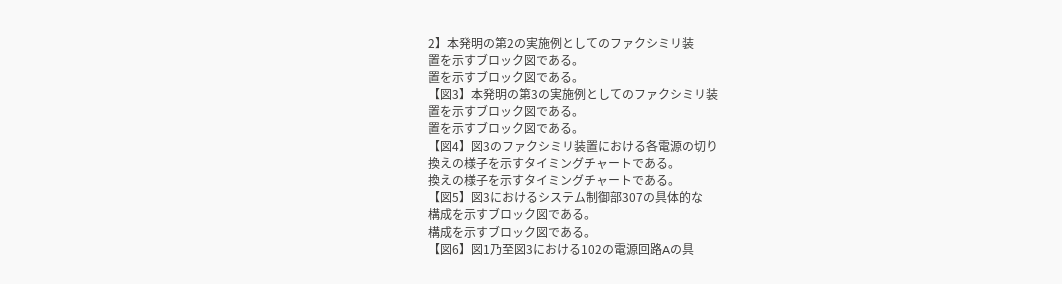2】本発明の第2の実施例としてのファクシミリ装
置を示すブロック図である。
置を示すブロック図である。
【図3】本発明の第3の実施例としてのファクシミリ装
置を示すブロック図である。
置を示すブロック図である。
【図4】図3のファクシミリ装置における各電源の切り
換えの様子を示すタイミングチャートである。
換えの様子を示すタイミングチャートである。
【図5】図3におけるシステム制御部307の具体的な
構成を示すブロック図である。
構成を示すブロック図である。
【図6】図1乃至図3における102の電源回路Aの具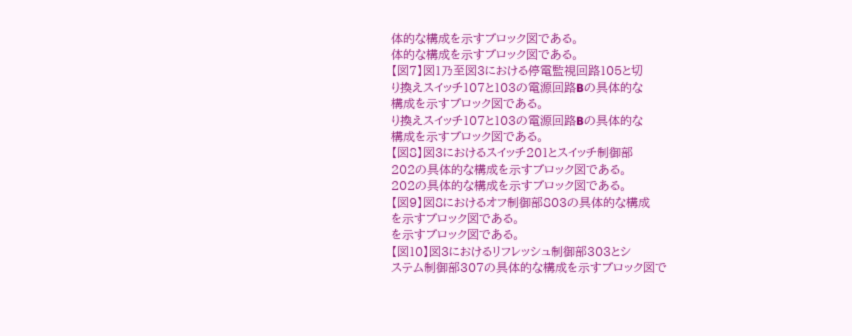体的な構成を示すブロック図である。
体的な構成を示すブロック図である。
【図7】図1乃至図3における停電監視回路105と切
り換えスイッチ107と103の電源回路Bの具体的な
構成を示すブロック図である。
り換えスイッチ107と103の電源回路Bの具体的な
構成を示すブロック図である。
【図8】図3におけるスイッチ201とスイッチ制御部
202の具体的な構成を示すブロック図である。
202の具体的な構成を示すブロック図である。
【図9】図8におけるオフ制御部803の具体的な構成
を示すブロック図である。
を示すブロック図である。
【図10】図3におけるリフレッシュ制御部303とシ
ステム制御部307の具体的な構成を示すブロック図で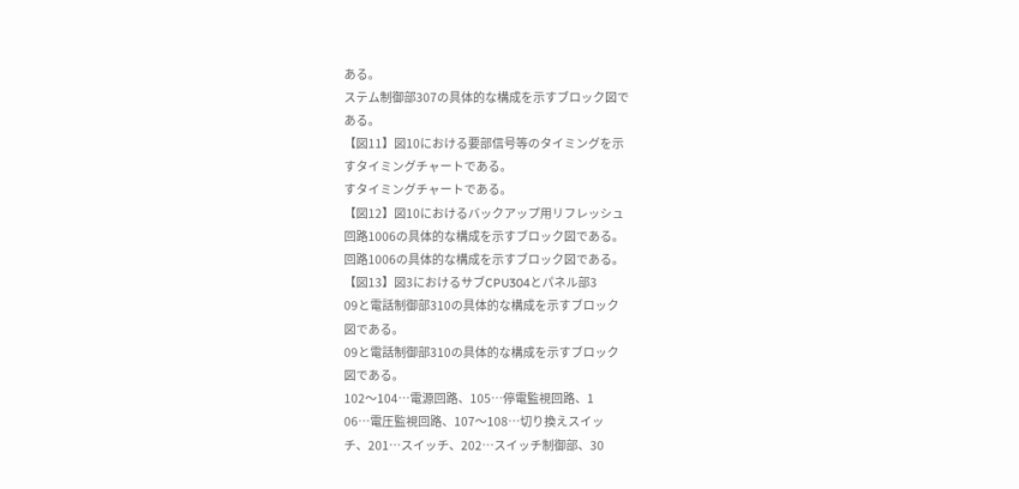ある。
ステム制御部307の具体的な構成を示すブロック図で
ある。
【図11】図10における要部信号等のタイミングを示
すタイミングチャートである。
すタイミングチャートである。
【図12】図10におけるバックアップ用リフレッシュ
回路1006の具体的な構成を示すブロック図である。
回路1006の具体的な構成を示すブロック図である。
【図13】図3におけるサブCPU304とパネル部3
09と電話制御部310の具体的な構成を示すブロック
図である。
09と電話制御部310の具体的な構成を示すブロック
図である。
102〜104…電源回路、105…停電監視回路、1
06…電圧監視回路、107〜108…切り換えスイッ
チ、201…スイッチ、202…スイッチ制御部、30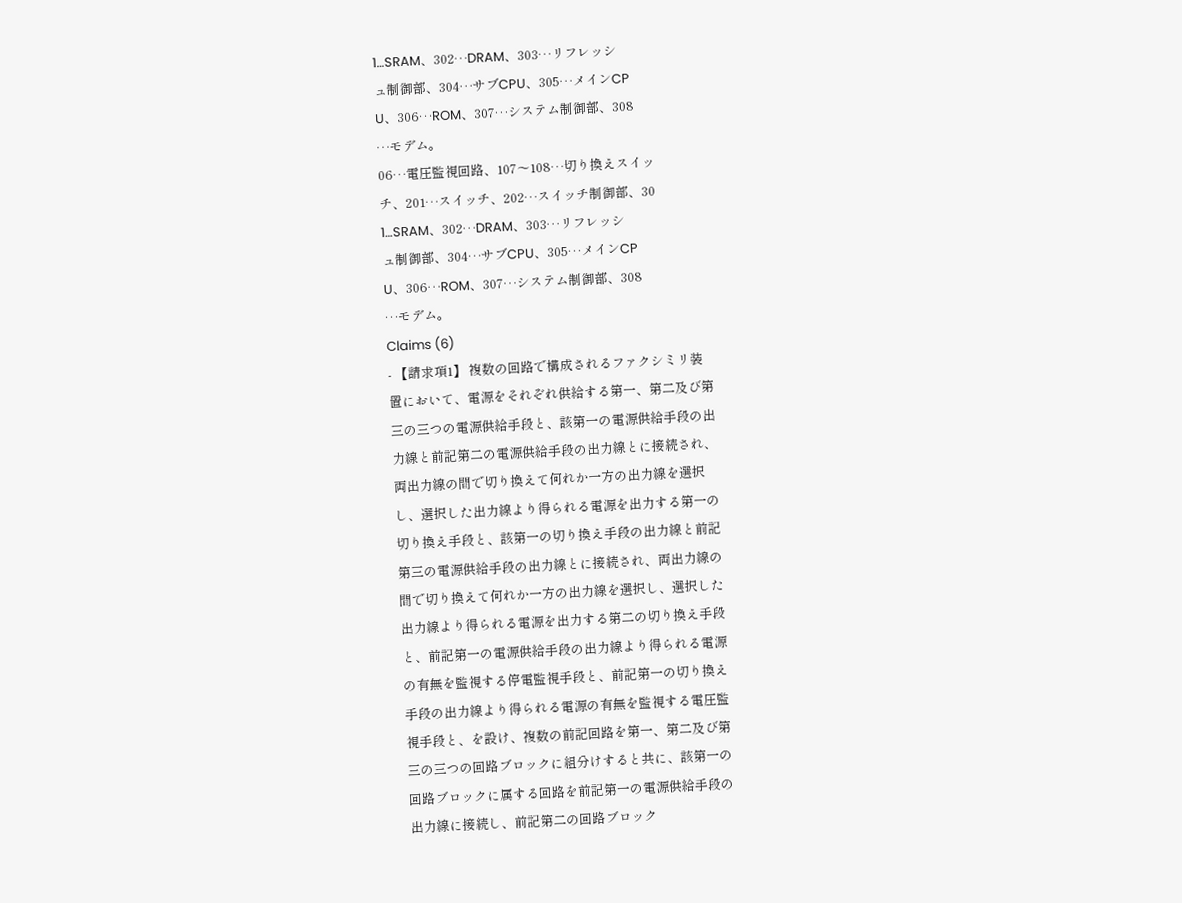1…SRAM、302…DRAM、303…リフレッシ
ュ制御部、304…サブCPU、305…メインCP
U、306…ROM、307…システム制御部、308
…モデム。
06…電圧監視回路、107〜108…切り換えスイッ
チ、201…スイッチ、202…スイッチ制御部、30
1…SRAM、302…DRAM、303…リフレッシ
ュ制御部、304…サブCPU、305…メインCP
U、306…ROM、307…システム制御部、308
…モデム。
Claims (6)
- 【請求項1】 複数の回路で構成されるファクシミリ装
置において、電源をそれぞれ供給する第一、第二及び第
三の三つの電源供給手段と、該第一の電源供給手段の出
力線と前記第二の電源供給手段の出力線とに接続され、
両出力線の間で切り換えて何れか一方の出力線を選択
し、選択した出力線より得られる電源を出力する第一の
切り換え手段と、該第一の切り換え手段の出力線と前記
第三の電源供給手段の出力線とに接続され、両出力線の
間で切り換えて何れか一方の出力線を選択し、選択した
出力線より得られる電源を出力する第二の切り換え手段
と、前記第一の電源供給手段の出力線より得られる電源
の有無を監視する停電監視手段と、前記第一の切り換え
手段の出力線より得られる電源の有無を監視する電圧監
視手段と、を設け、複数の前記回路を第一、第二及び第
三の三つの回路ブロックに組分けすると共に、該第一の
回路ブロックに属する回路を前記第一の電源供給手段の
出力線に接続し、前記第二の回路ブロック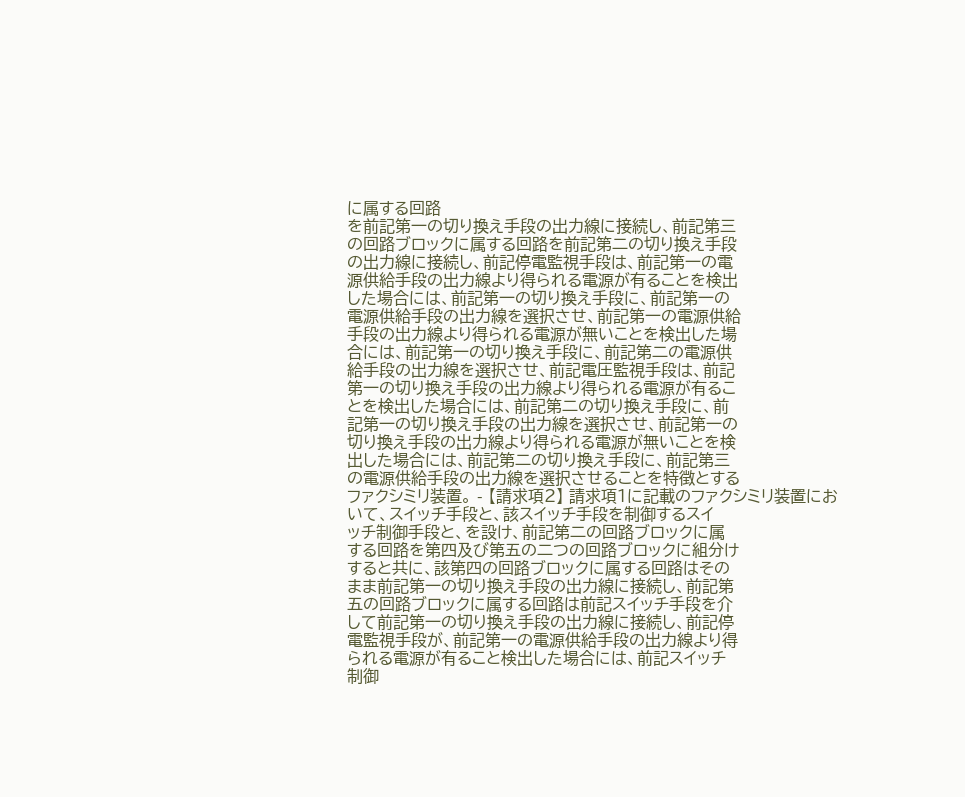に属する回路
を前記第一の切り換え手段の出力線に接続し、前記第三
の回路ブロックに属する回路を前記第二の切り換え手段
の出力線に接続し、前記停電監視手段は、前記第一の電
源供給手段の出力線より得られる電源が有ることを検出
した場合には、前記第一の切り換え手段に、前記第一の
電源供給手段の出力線を選択させ、前記第一の電源供給
手段の出力線より得られる電源が無いことを検出した場
合には、前記第一の切り換え手段に、前記第二の電源供
給手段の出力線を選択させ、前記電圧監視手段は、前記
第一の切り換え手段の出力線より得られる電源が有るこ
とを検出した場合には、前記第二の切り換え手段に、前
記第一の切り換え手段の出力線を選択させ、前記第一の
切り換え手段の出力線より得られる電源が無いことを検
出した場合には、前記第二の切り換え手段に、前記第三
の電源供給手段の出力線を選択させることを特徴とする
ファクシミリ装置。 - 【請求項2】 請求項1に記載のファクシミリ装置にお
いて、スイッチ手段と、該スイッチ手段を制御するスイ
ッチ制御手段と、を設け、前記第二の回路ブロックに属
する回路を第四及び第五の二つの回路ブロックに組分け
すると共に、該第四の回路ブロックに属する回路はその
まま前記第一の切り換え手段の出力線に接続し、前記第
五の回路ブロックに属する回路は前記スイッチ手段を介
して前記第一の切り換え手段の出力線に接続し、前記停
電監視手段が、前記第一の電源供給手段の出力線より得
られる電源が有ること検出した場合には、前記スイッチ
制御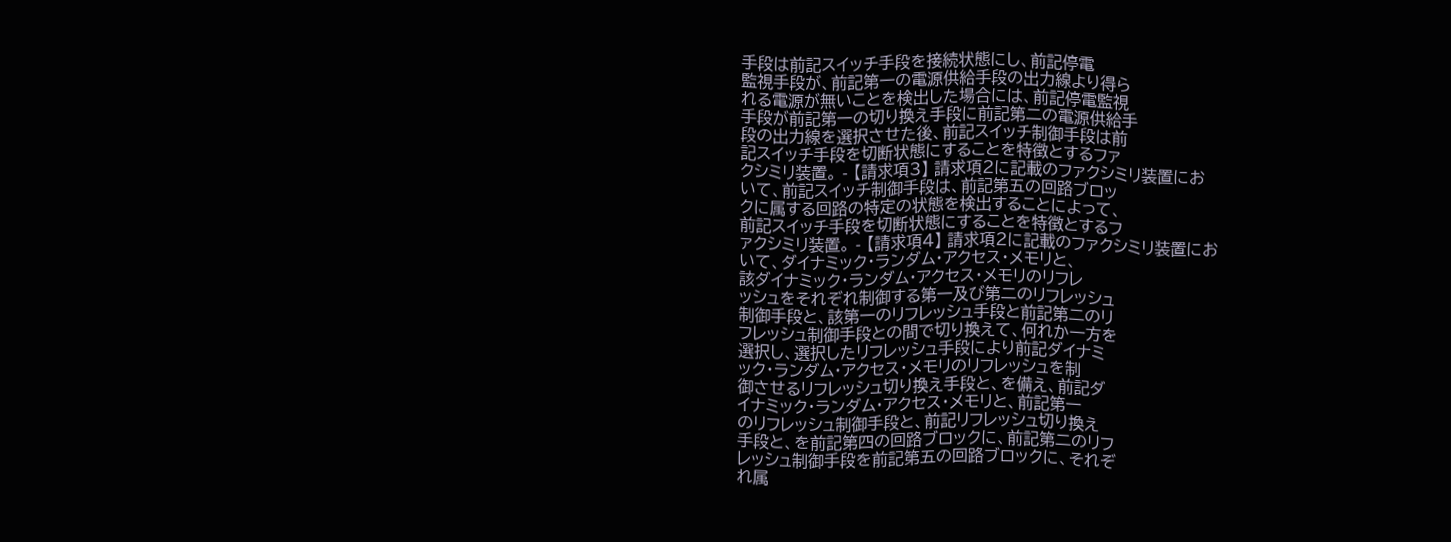手段は前記スイッチ手段を接続状態にし、前記停電
監視手段が、前記第一の電源供給手段の出力線より得ら
れる電源が無いことを検出した場合には、前記停電監視
手段が前記第一の切り換え手段に前記第二の電源供給手
段の出力線を選択させた後、前記スイッチ制御手段は前
記スイッチ手段を切断状態にすることを特徴とするファ
クシミリ装置。 - 【請求項3】 請求項2に記載のファクシミリ装置にお
いて、前記スイッチ制御手段は、前記第五の回路ブロッ
クに属する回路の特定の状態を検出することによって、
前記スイッチ手段を切断状態にすることを特徴とするフ
ァクシミリ装置。 - 【請求項4】 請求項2に記載のファクシミリ装置にお
いて、ダイナミック・ランダム・アクセス・メモリと、
該ダイナミック・ランダム・アクセス・メモリのリフレ
ッシュをそれぞれ制御する第一及び第二のリフレッシュ
制御手段と、該第一のリフレッシュ手段と前記第二のリ
フレッシュ制御手段との間で切り換えて、何れか一方を
選択し、選択したリフレッシュ手段により前記ダイナミ
ック・ランダム・アクセス・メモリのリフレッシュを制
御させるリフレッシュ切り換え手段と、を備え、前記ダ
イナミック・ランダム・アクセス・メモリと、前記第一
のリフレッシュ制御手段と、前記リフレッシュ切り換え
手段と、を前記第四の回路ブロックに、前記第二のリフ
レッシュ制御手段を前記第五の回路ブロックに、それぞ
れ属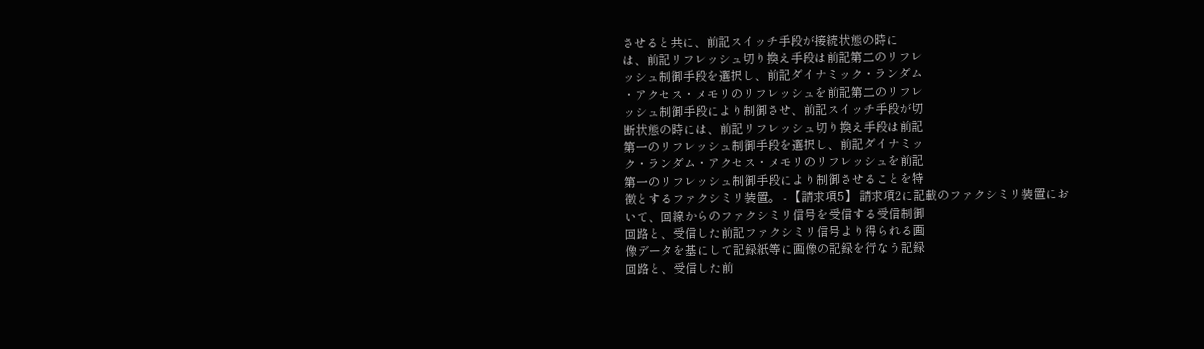させると共に、前記スイッチ手段が接続状態の時に
は、前記リフレッシュ切り換え手段は前記第二のリフレ
ッシュ制御手段を選択し、前記ダイナミック・ランダム
・アクセス・メモリのリフレッシュを前記第二のリフレ
ッシュ制御手段により制御させ、前記スイッチ手段が切
断状態の時には、前記リフレッシュ切り換え手段は前記
第一のリフレッシュ制御手段を選択し、前記ダイナミッ
ク・ランダム・アクセス・メモリのリフレッシュを前記
第一のリフレッシュ制御手段により制御させることを特
徴とするファクシミリ装置。 - 【請求項5】 請求項2に記載のファクシミリ装置にお
いて、回線からのファクシミリ信号を受信する受信制御
回路と、受信した前記ファクシミリ信号より得られる画
像データを基にして記録紙等に画像の記録を行なう記録
回路と、受信した前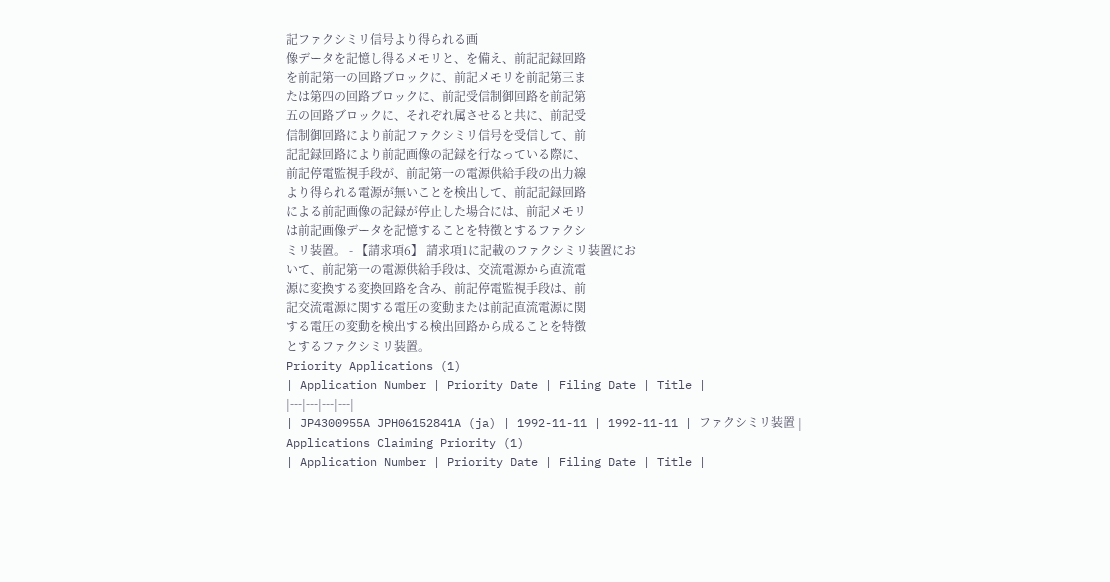記ファクシミリ信号より得られる画
像データを記憶し得るメモリと、を備え、前記記録回路
を前記第一の回路ブロックに、前記メモリを前記第三ま
たは第四の回路ブロックに、前記受信制御回路を前記第
五の回路ブロックに、それぞれ属させると共に、前記受
信制御回路により前記ファクシミリ信号を受信して、前
記記録回路により前記画像の記録を行なっている際に、
前記停電監視手段が、前記第一の電源供給手段の出力線
より得られる電源が無いことを検出して、前記記録回路
による前記画像の記録が停止した場合には、前記メモリ
は前記画像データを記憶することを特徴とするファクシ
ミリ装置。 - 【請求項6】 請求項1に記載のファクシミリ装置にお
いて、前記第一の電源供給手段は、交流電源から直流電
源に変換する変換回路を含み、前記停電監視手段は、前
記交流電源に関する電圧の変動または前記直流電源に関
する電圧の変動を検出する検出回路から成ることを特徴
とするファクシミリ装置。
Priority Applications (1)
| Application Number | Priority Date | Filing Date | Title |
|---|---|---|---|
| JP4300955A JPH06152841A (ja) | 1992-11-11 | 1992-11-11 | ファクシミリ装置 |
Applications Claiming Priority (1)
| Application Number | Priority Date | Filing Date | Title |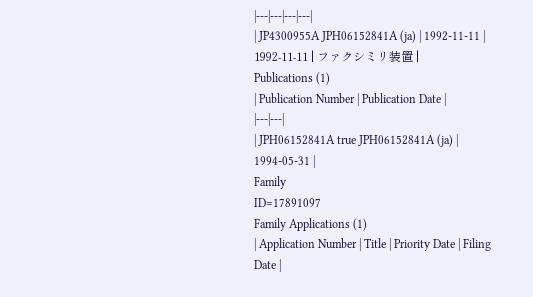|---|---|---|---|
| JP4300955A JPH06152841A (ja) | 1992-11-11 | 1992-11-11 | ファクシミリ装置 |
Publications (1)
| Publication Number | Publication Date |
|---|---|
| JPH06152841A true JPH06152841A (ja) | 1994-05-31 |
Family
ID=17891097
Family Applications (1)
| Application Number | Title | Priority Date | Filing Date |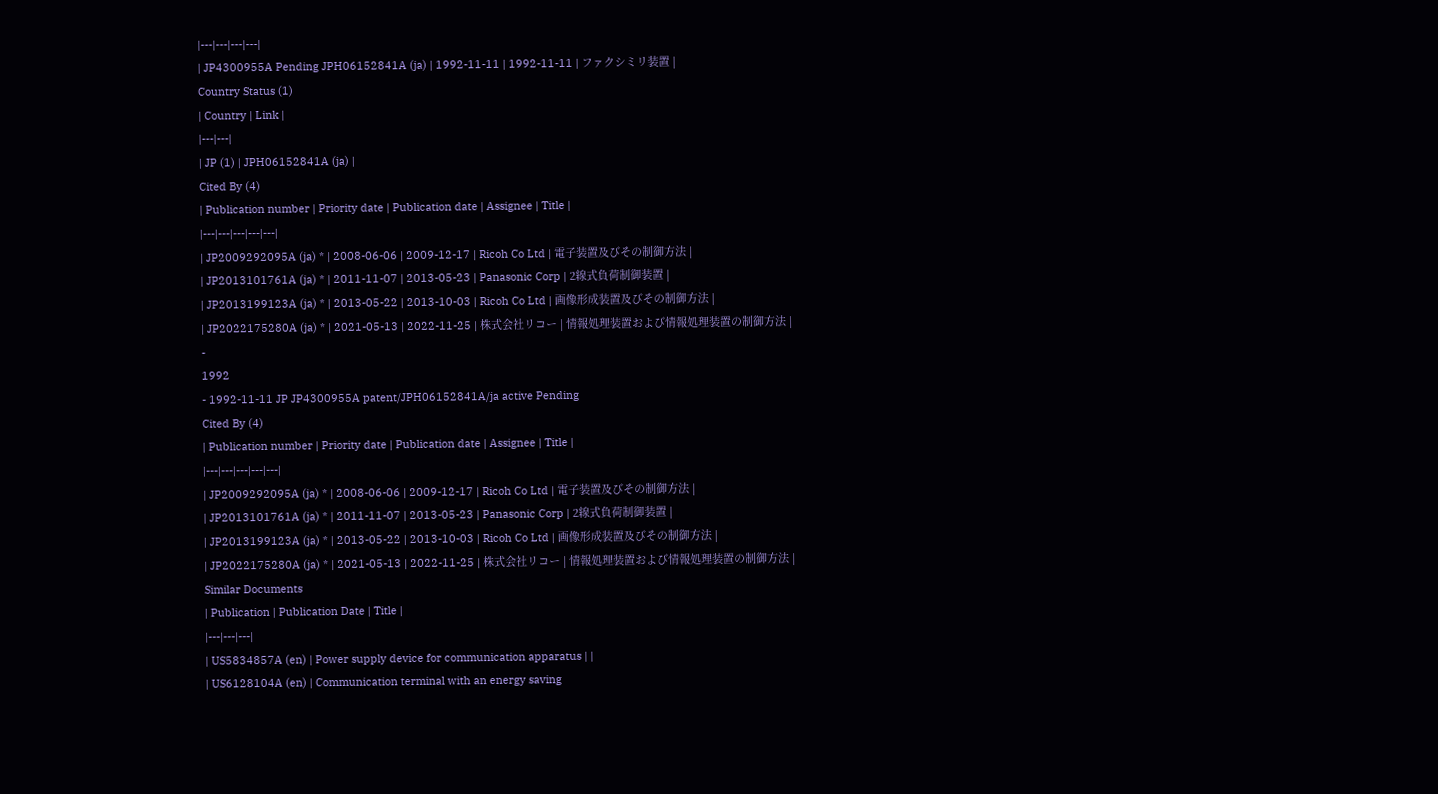|---|---|---|---|
| JP4300955A Pending JPH06152841A (ja) | 1992-11-11 | 1992-11-11 | ファクシミリ装置 |
Country Status (1)
| Country | Link |
|---|---|
| JP (1) | JPH06152841A (ja) |
Cited By (4)
| Publication number | Priority date | Publication date | Assignee | Title |
|---|---|---|---|---|
| JP2009292095A (ja) * | 2008-06-06 | 2009-12-17 | Ricoh Co Ltd | 電子装置及びその制御方法 |
| JP2013101761A (ja) * | 2011-11-07 | 2013-05-23 | Panasonic Corp | 2線式負荷制御装置 |
| JP2013199123A (ja) * | 2013-05-22 | 2013-10-03 | Ricoh Co Ltd | 画像形成装置及びその制御方法 |
| JP2022175280A (ja) * | 2021-05-13 | 2022-11-25 | 株式会社リコー | 情報処理装置および情報処理装置の制御方法 |
-
1992
- 1992-11-11 JP JP4300955A patent/JPH06152841A/ja active Pending
Cited By (4)
| Publication number | Priority date | Publication date | Assignee | Title |
|---|---|---|---|---|
| JP2009292095A (ja) * | 2008-06-06 | 2009-12-17 | Ricoh Co Ltd | 電子装置及びその制御方法 |
| JP2013101761A (ja) * | 2011-11-07 | 2013-05-23 | Panasonic Corp | 2線式負荷制御装置 |
| JP2013199123A (ja) * | 2013-05-22 | 2013-10-03 | Ricoh Co Ltd | 画像形成装置及びその制御方法 |
| JP2022175280A (ja) * | 2021-05-13 | 2022-11-25 | 株式会社リコー | 情報処理装置および情報処理装置の制御方法 |
Similar Documents
| Publication | Publication Date | Title |
|---|---|---|
| US5834857A (en) | Power supply device for communication apparatus | |
| US6128104A (en) | Communication terminal with an energy saving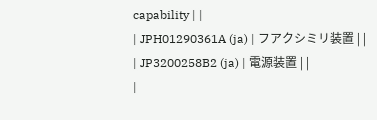capability | |
| JPH01290361A (ja) | フアクシミリ装置 | |
| JP3200258B2 (ja) | 電源装置 | |
|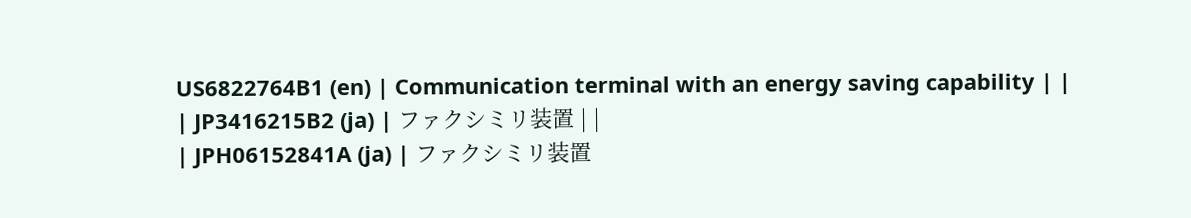US6822764B1 (en) | Communication terminal with an energy saving capability | |
| JP3416215B2 (ja) | ファクシミリ装置 | |
| JPH06152841A (ja) | ファクシミリ装置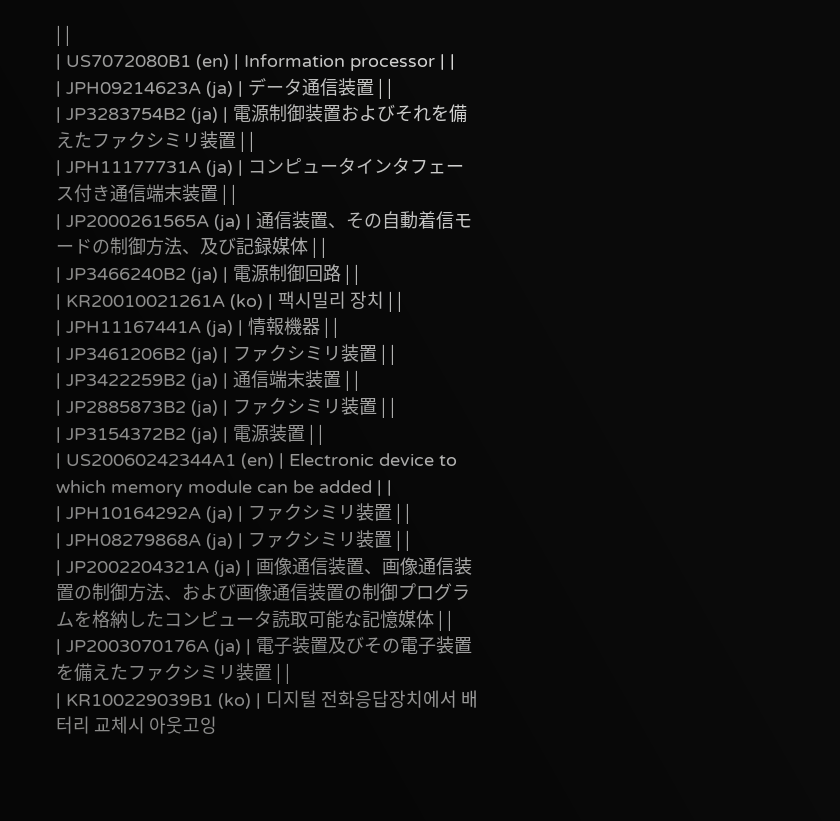| |
| US7072080B1 (en) | Information processor | |
| JPH09214623A (ja) | データ通信装置 | |
| JP3283754B2 (ja) | 電源制御装置およびそれを備えたファクシミリ装置 | |
| JPH11177731A (ja) | コンピュータインタフェース付き通信端末装置 | |
| JP2000261565A (ja) | 通信装置、その自動着信モードの制御方法、及び記録媒体 | |
| JP3466240B2 (ja) | 電源制御回路 | |
| KR20010021261A (ko) | 팩시밀리 장치 | |
| JPH11167441A (ja) | 情報機器 | |
| JP3461206B2 (ja) | ファクシミリ装置 | |
| JP3422259B2 (ja) | 通信端末装置 | |
| JP2885873B2 (ja) | ファクシミリ装置 | |
| JP3154372B2 (ja) | 電源装置 | |
| US20060242344A1 (en) | Electronic device to which memory module can be added | |
| JPH10164292A (ja) | ファクシミリ装置 | |
| JPH08279868A (ja) | ファクシミリ装置 | |
| JP2002204321A (ja) | 画像通信装置、画像通信装置の制御方法、および画像通信装置の制御プログラムを格納したコンピュータ読取可能な記憶媒体 | |
| JP2003070176A (ja) | 電子装置及びその電子装置を備えたファクシミリ装置 | |
| KR100229039B1 (ko) | 디지털 전화응답장치에서 배터리 교체시 아웃고잉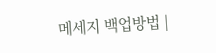메세지 백업방법 |